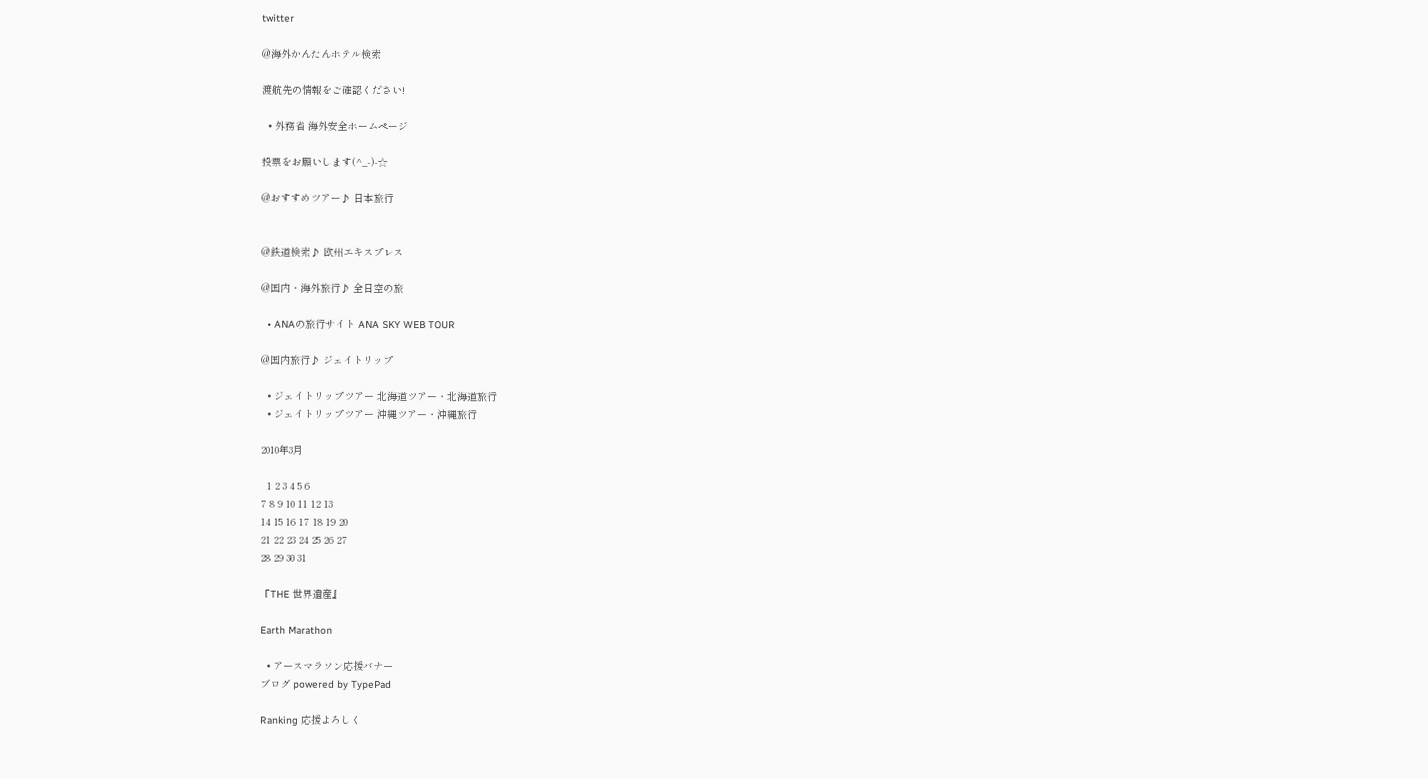twitter

@海外かんたんホテル検索

渡航先の情報をご確認ください!

  • 外務省 海外安全ホームページ

投票をお願いします(^_-)-☆

@おすすめツアー♪ 日本旅行


@鉄道検索♪ 欧州エキスプレス

@国内・海外旅行♪ 全日空の旅

  • ANAの旅行サイト ANA SKY WEB TOUR

@国内旅行♪ ジェイトリップ

  • ジェイトリップツアー 北海道ツアー・北海道旅行
  • ジェイトリップツアー 沖縄ツアー・沖縄旅行

2010年3月

  1 2 3 4 5 6
7 8 9 10 11 12 13
14 15 16 17 18 19 20
21 22 23 24 25 26 27
28 29 30 31

『THE 世界遺産』

Earth Marathon

  • アースマラソン応援バナー
ブログ powered by TypePad

Ranking 応援よろしく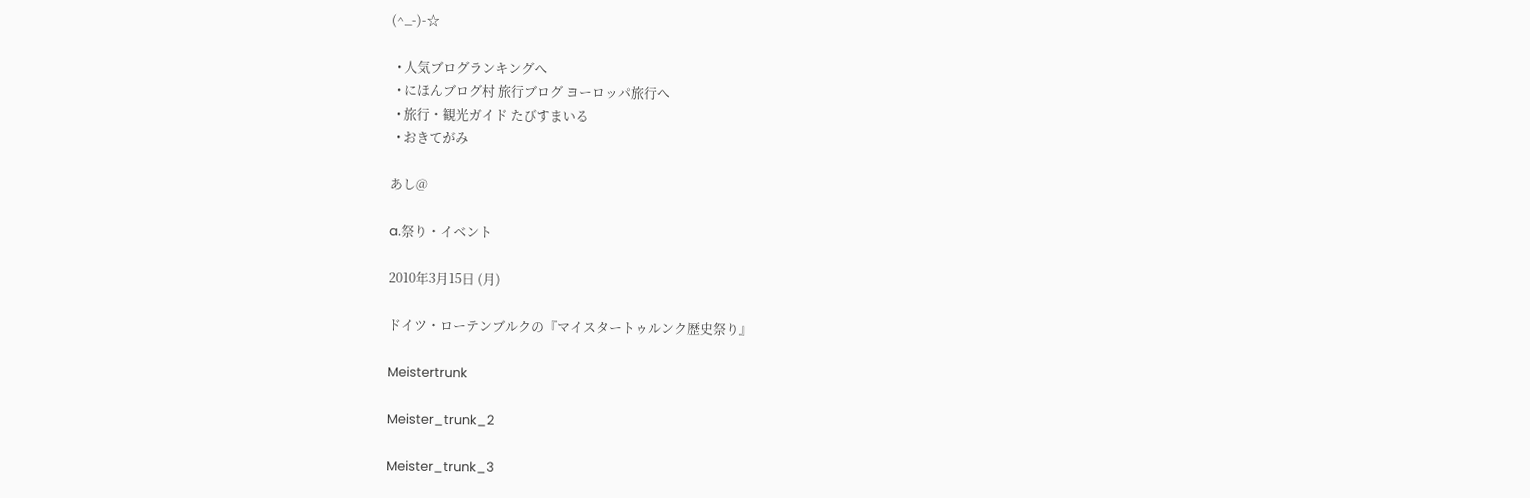(^_-)-☆

  • 人気ブログランキングへ
  • にほんブログ村 旅行ブログ ヨーロッパ旅行へ
  • 旅行・観光ガイド たびすまいる
  • おきてがみ

あし@

a.祭り・イベント

2010年3月15日 (月)

ドイツ・ローテンブルクの『マイスタートゥルンク歴史祭り』

Meistertrunk

Meister_trunk_2

Meister_trunk_3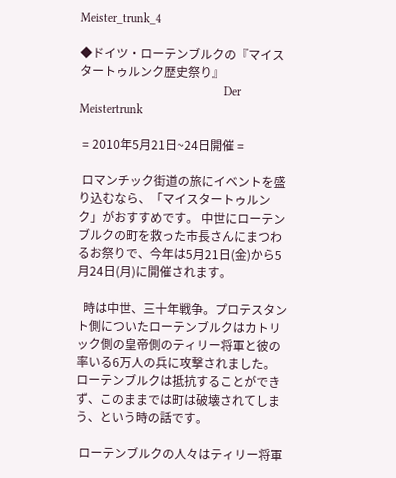Meister_trunk_4

◆ドイツ・ローテンブルクの『マイスタートゥルンク歴史祭り』
                                                Der Meistertrunk

 = 2010年5月21日~24日開催 =

 ロマンチック街道の旅にイベントを盛り込むなら、「マイスタートゥルンク」がおすすめです。 中世にローテンブルクの町を救った市長さんにまつわるお祭りで、今年は5月21日(金)から5月24日(月)に開催されます。

  時は中世、三十年戦争。プロテスタント側についたローテンブルクはカトリック側の皇帝側のティリー将軍と彼の率いる6万人の兵に攻撃されました。 ローテンブルクは抵抗することができず、このままでは町は破壊されてしまう、という時の話です。

 ローテンブルクの人々はティリー将軍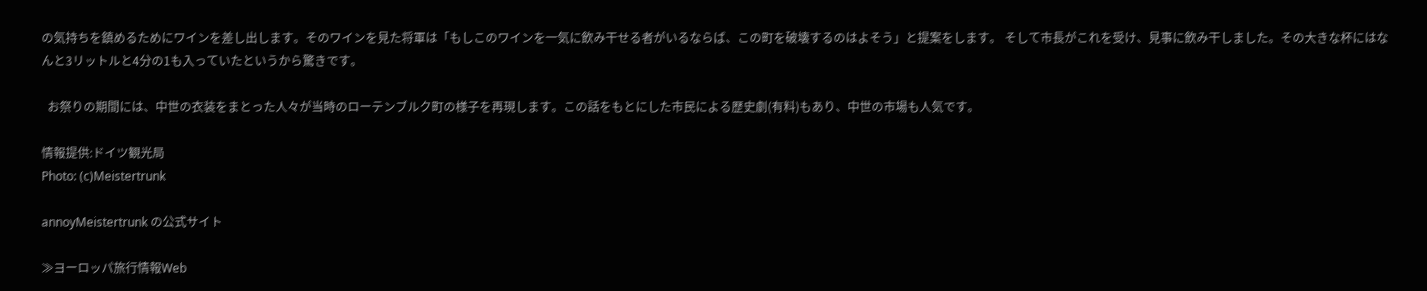の気持ちを鎮めるためにワインを差し出します。そのワインを見た将軍は「もしこのワインを一気に飲み干せる者がいるならば、この町を破壊するのはよそう」と提案をします。 そして市長がこれを受け、見事に飲み干しました。その大きな杯にはなんと3リットルと4分の1も入っていたというから驚きです。

  お祭りの期間には、中世の衣装をまとった人々が当時のローテンブルク町の様子を再現します。この話をもとにした市民による歴史劇(有料)もあり、中世の市場も人気です。

情報提供:ドイツ観光局
Photo: (c)Meistertrunk

annoyMeistertrunk の公式サイト

≫ヨーロッパ旅行情報Web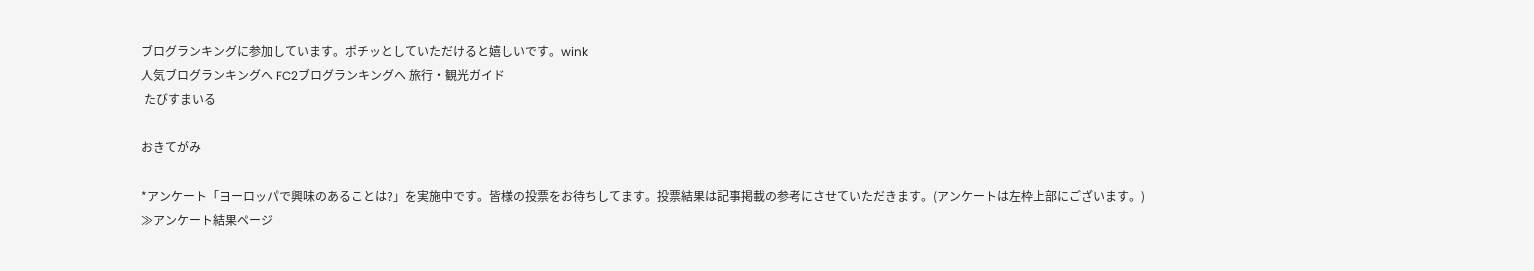ブログランキングに参加しています。ポチッとしていただけると嬉しいです。wink
人気ブログランキングへ FC2ブログランキングへ 旅行・観光ガイド
 たびすまいる

おきてがみ

*アンケート「ヨーロッパで興味のあることは?」を実施中です。皆様の投票をお待ちしてます。投票結果は記事掲載の参考にさせていただきます。(アンケートは左枠上部にございます。)
≫アンケート結果ページ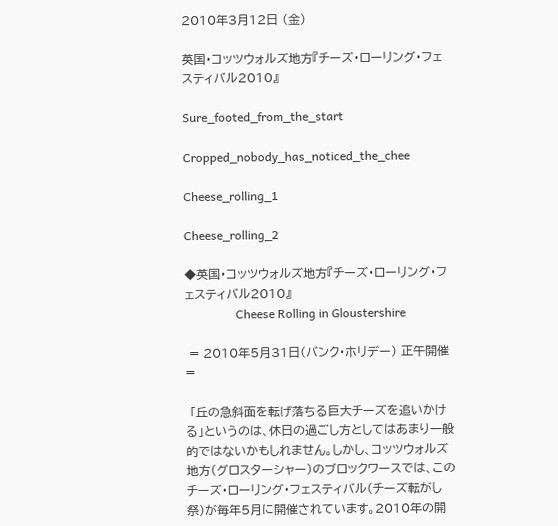2010年3月12日 (金)

英国・コッツウォルズ地方『チーズ・ローリング・フェスティバル2010』

Sure_footed_from_the_start

Cropped_nobody_has_noticed_the_chee

Cheese_rolling_1

Cheese_rolling_2

◆英国・コッツウォルズ地方『チーズ・ローリング・フェスティバル2010』
                 Cheese Rolling in Gloustershire

 = 2010年5月31日(バンク・ホリデー) 正午開催 =

 「丘の急斜面を転げ落ちる巨大チーズを追いかける」というのは、休日の過ごし方としてはあまり一般的ではないかもしれません。しかし、コッツウォルズ地方(グロスターシャー)のブロックワースでは、このチーズ・ローリング・フェスティバル(チーズ転がし祭)が毎年5月に開催されています。2010年の開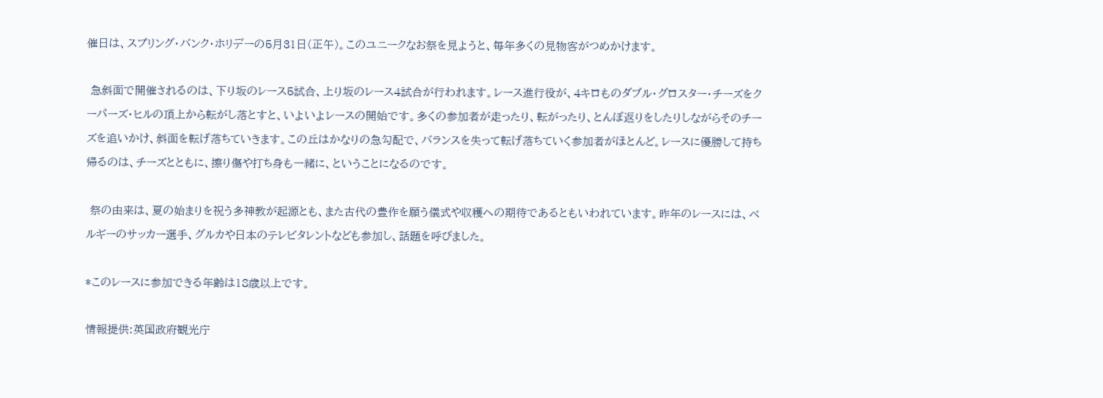催日は、スプリング・バンク・ホリデーの5月31日(正午)。このユニークなお祭を見ようと、毎年多くの見物客がつめかけます。

 急斜面で開催されるのは、下り坂のレース5試合、上り坂のレース4試合が行われます。レース進行役が、4キロものダブル・グロスター・チーズをクーパーズ・ヒルの頂上から転がし落とすと、いよいよレースの開始です。多くの参加者が走ったり、転がったり、とんぼ返りをしたりしながらそのチーズを追いかけ、斜面を転げ落ちていきます。この丘はかなりの急勾配で、バランスを失って転げ落ちていく参加者がほとんど。レースに優勝して持ち帰るのは、チーズとともに、擦り傷や打ち身も一緒に、ということになるのです。

 祭の由来は、夏の始まりを祝う多神教が起源とも、また古代の豊作を願う儀式や収穫への期待であるともいわれています。昨年のレースには、ベルギーのサッカー選手、グルカや日本のテレビタレントなども参加し、話題を呼びました。

*このレースに参加できる年齢は18歳以上です。

情報提供:英国政府観光庁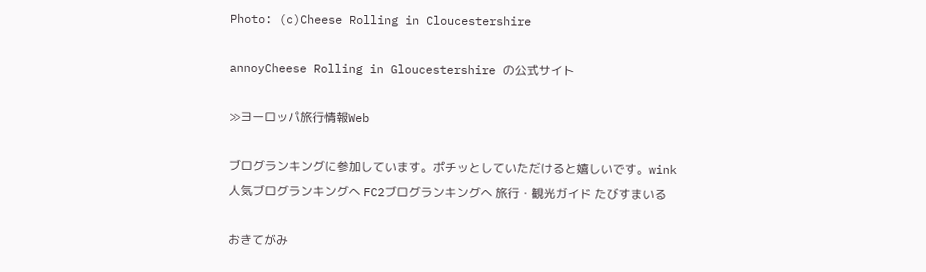Photo: (c)Cheese Rolling in Cloucestershire

annoyCheese Rolling in Gloucestershire の公式サイト

≫ヨーロッパ旅行情報Web

ブログランキングに参加しています。ポチッとしていただけると嬉しいです。wink
人気ブログランキングへ FC2ブログランキングへ 旅行・観光ガイド たびすまいる

おきてがみ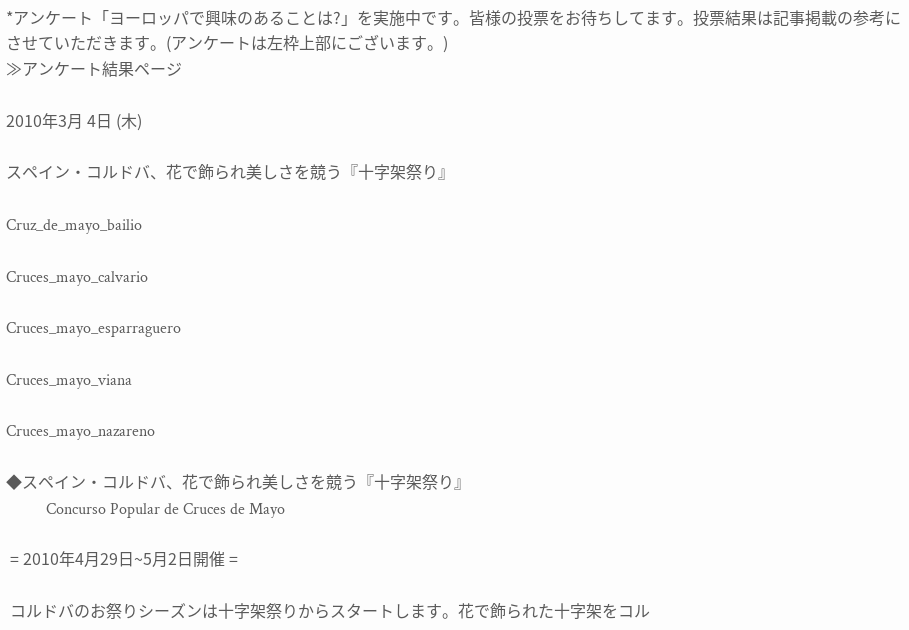*アンケート「ヨーロッパで興味のあることは?」を実施中です。皆様の投票をお待ちしてます。投票結果は記事掲載の参考にさせていただきます。(アンケートは左枠上部にございます。)
≫アンケート結果ページ

2010年3月 4日 (木)

スペイン・コルドバ、花で飾られ美しさを競う『十字架祭り』

Cruz_de_mayo_bailio

Cruces_mayo_calvario

Cruces_mayo_esparraguero

Cruces_mayo_viana

Cruces_mayo_nazareno

◆スペイン・コルドバ、花で飾られ美しさを競う『十字架祭り』
          Concurso Popular de Cruces de Mayo

 = 2010年4月29日~5月2日開催 =

 コルドバのお祭りシーズンは十字架祭りからスタートします。花で飾られた十字架をコル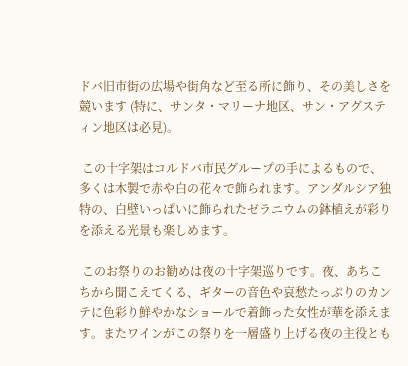ドバ旧市街の広場や街角など至る所に飾り、その美しさを競います (特に、サンタ・マリーナ地区、サン・アグスティン地区は必見)。

 この十字架はコルドバ市民グループの手によるもので、多くは木製で赤や白の花々で飾られます。アンダルシア独特の、白壁いっぱいに飾られたゼラニウムの鉢植えが彩りを添える光景も楽しめます。

 このお祭りのお勧めは夜の十字架巡りです。夜、あちこちから聞こえてくる、ギターの音色や哀愁たっぷりのカンテに色彩り鮮やかなショールで着飾った女性が華を添えます。またワインがこの祭りを一層盛り上げる夜の主役とも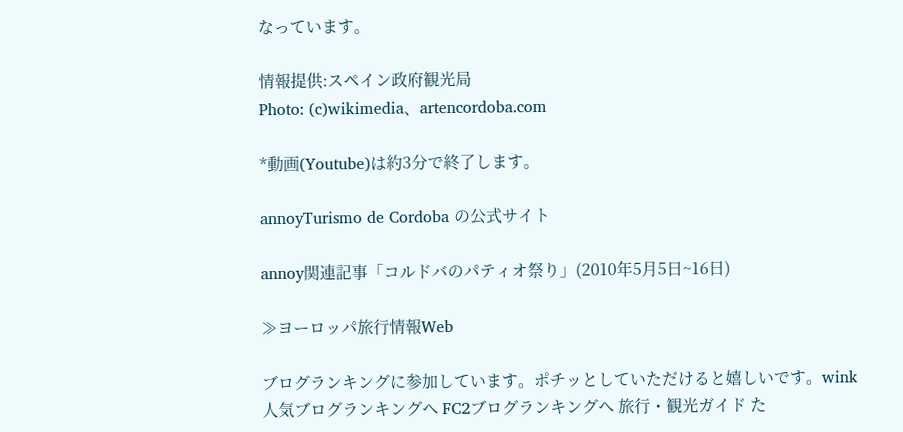なっています。

情報提供:スペイン政府観光局
Photo: (c)wikimedia、artencordoba.com

*動画(Youtube)は約3分で終了します。

annoyTurismo de Cordoba の公式サイト

annoy関連記事「コルドバのパティオ祭り」(2010年5月5日~16日)

≫ヨーロッパ旅行情報Web

ブログランキングに参加しています。ポチッとしていただけると嬉しいです。wink
人気ブログランキングへ FC2ブログランキングへ 旅行・観光ガイド た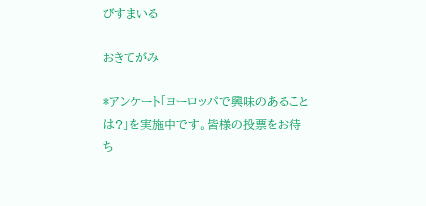びすまいる

おきてがみ

*アンケート「ヨーロッパで興味のあることは?」を実施中です。皆様の投票をお待ち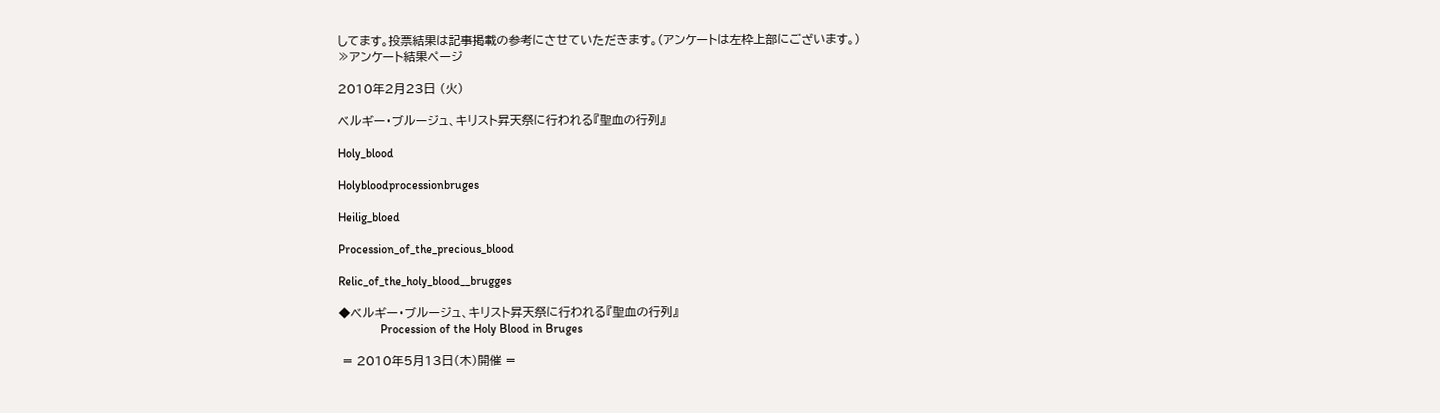してます。投票結果は記事掲載の参考にさせていただきます。(アンケートは左枠上部にございます。)
≫アンケート結果ページ

2010年2月23日 (火)

ベルギー・ブルージュ、キリスト昇天祭に行われる『聖血の行列』

Holy_blood

Holybloodprocessionbruges

Heilig_bloed

Procession_of_the_precious_blood

Relic_of_the_holy_blood__brugges

◆ベルギー・ブルージュ、キリスト昇天祭に行われる『聖血の行列』
              Procession of the Holy Blood in Bruges

 = 2010年5月13日(木)開催 =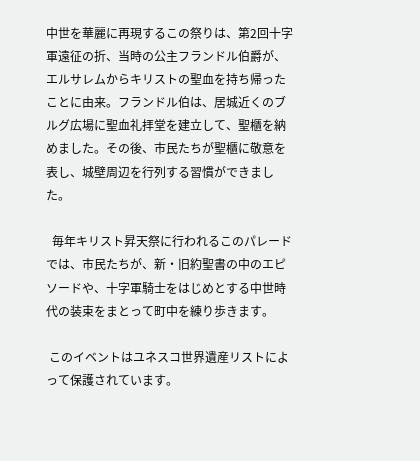中世を華麗に再現するこの祭りは、第2回十字軍遠征の折、当時の公主フランドル伯爵が、エルサレムからキリストの聖血を持ち帰ったことに由来。フランドル伯は、居城近くのブルグ広場に聖血礼拝堂を建立して、聖櫃を納めました。その後、市民たちが聖櫃に敬意を表し、城壁周辺を行列する習慣ができました。

  毎年キリスト昇天祭に行われるこのパレードでは、市民たちが、新・旧約聖書の中のエピソードや、十字軍騎士をはじめとする中世時代の装束をまとって町中を練り歩きます。

 このイベントはユネスコ世界遺産リストによって保護されています。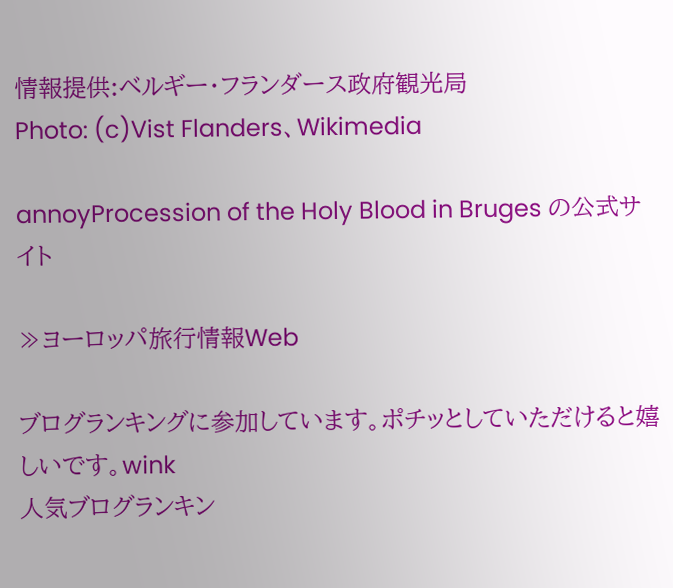情報提供:ベルギー・フランダース政府観光局
Photo: (c)Vist Flanders、Wikimedia

annoyProcession of the Holy Blood in Bruges の公式サイト

≫ヨーロッパ旅行情報Web

ブログランキングに参加しています。ポチッとしていただけると嬉しいです。wink
人気ブログランキン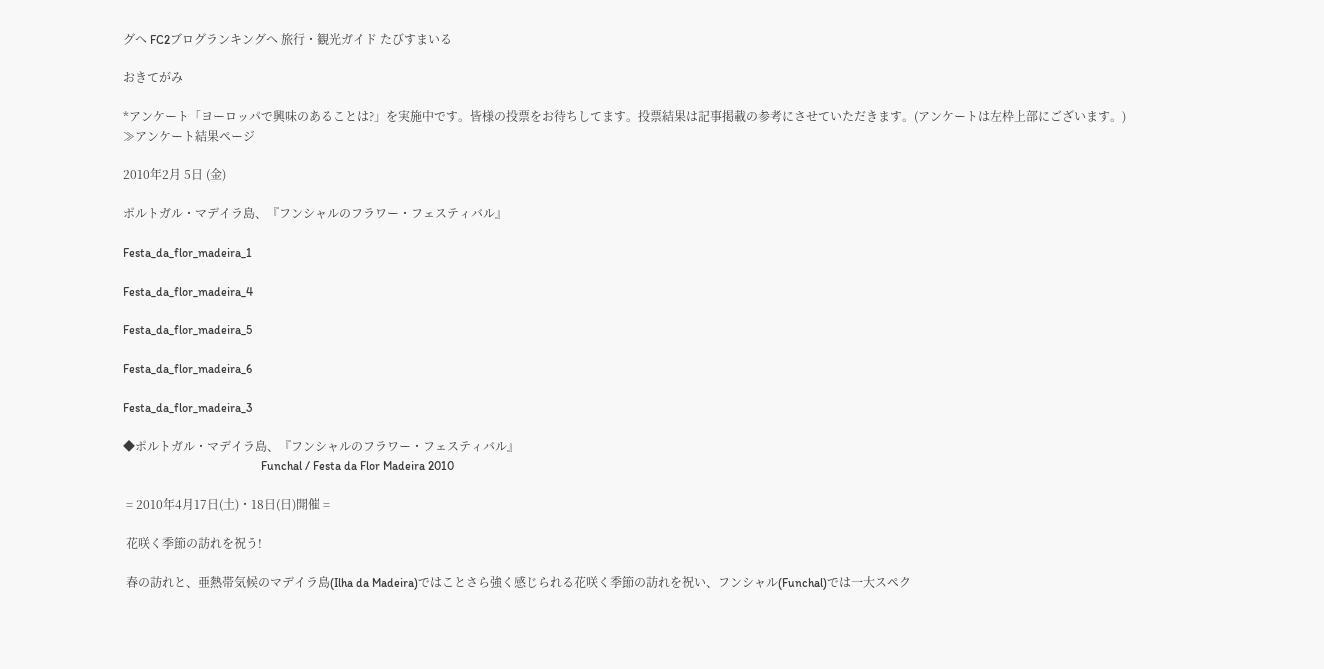グへ FC2ブログランキングへ 旅行・観光ガイド たびすまいる

おきてがみ

*アンケート「ヨーロッパで興味のあることは?」を実施中です。皆様の投票をお待ちしてます。投票結果は記事掲載の参考にさせていただきます。(アンケートは左枠上部にございます。)
≫アンケート結果ページ

2010年2月 5日 (金)

ポルトガル・マデイラ島、『フンシャルのフラワー・フェスティバル』

Festa_da_flor_madeira_1

Festa_da_flor_madeira_4

Festa_da_flor_madeira_5

Festa_da_flor_madeira_6

Festa_da_flor_madeira_3

◆ポルトガル・マデイラ島、『フンシャルのフラワー・フェスティバル』
                                              Funchal / Festa da Flor Madeira 2010

 = 2010年4月17日(土)・18日(日)開催 =

 花咲く季節の訪れを祝う!

 春の訪れと、亜熱帯気候のマデイラ島(Ilha da Madeira)ではことさら強く感じられる花咲く季節の訪れを祝い、フンシャル(Funchal)では一大スペク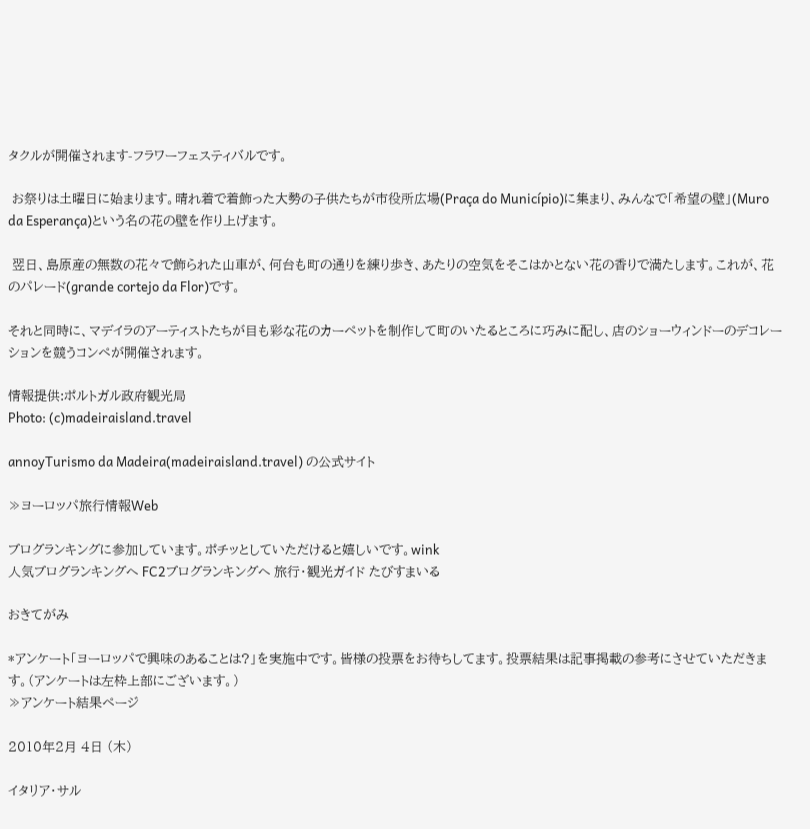タクルが開催されます-フラワーフェスティバルです。

 お祭りは土曜日に始まります。晴れ着で着飾った大勢の子供たちが市役所広場(Praça do Município)に集まり、みんなで「希望の壁」(Muro da Esperança)という名の花の壁を作り上げます。

 翌日、島原産の無数の花々で飾られた山車が、何台も町の通りを練り歩き、あたりの空気をそこはかとない花の香りで満たします。これが、花のパレード(grande cortejo da Flor)です。

それと同時に、マデイラのアーティストたちが目も彩な花のカーペットを制作して町のいたるところに巧みに配し、店のショーウィンドーのデコレーションを競うコンペが開催されます。

情報提供:ポルトガル政府観光局
Photo: (c)madeiraisland.travel

annoyTurismo da Madeira(madeiraisland.travel) の公式サイト

≫ヨーロッパ旅行情報Web

ブログランキングに参加しています。ポチッとしていただけると嬉しいです。wink
人気ブログランキングへ FC2ブログランキングへ 旅行・観光ガイド たびすまいる

おきてがみ

*アンケート「ヨーロッパで興味のあることは?」を実施中です。皆様の投票をお待ちしてます。投票結果は記事掲載の参考にさせていただきます。(アンケートは左枠上部にございます。)
≫アンケート結果ページ

2010年2月 4日 (木)

イタリア・サル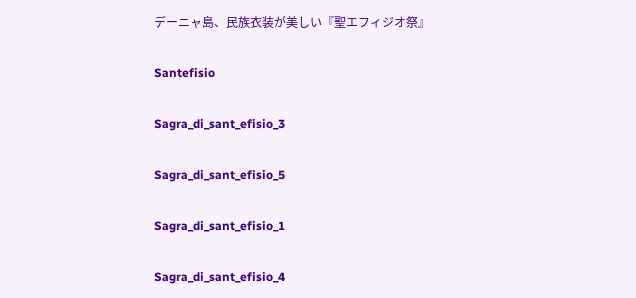デーニャ島、民族衣装が美しい『聖エフィジオ祭』

Santefisio

Sagra_di_sant_efisio_3

Sagra_di_sant_efisio_5

Sagra_di_sant_efisio_1

Sagra_di_sant_efisio_4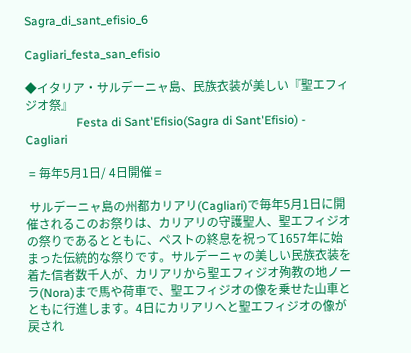Sagra_di_sant_efisio_6

Cagliari_festa_san_efisio

◆イタリア・サルデーニャ島、民族衣装が美しい『聖エフィジオ祭』
                 Festa di Sant'Efisio(Sagra di Sant'Efisio) - Cagliari

 = 毎年5月1日/ 4日開催 =

 サルデーニャ島の州都カリアリ(Cagliari)で毎年5月1日に開催されるこのお祭りは、カリアリの守護聖人、聖エフィジオの祭りであるとともに、ペストの終息を祝って1657年に始まった伝統的な祭りです。サルデーニャの美しい民族衣装を着た信者数千人が、カリアリから聖エフィジオ殉教の地ノーラ(Nora)まで馬や荷車で、聖エフィジオの像を乗せた山車とともに行進します。4日にカリアリへと聖エフィジオの像が戻され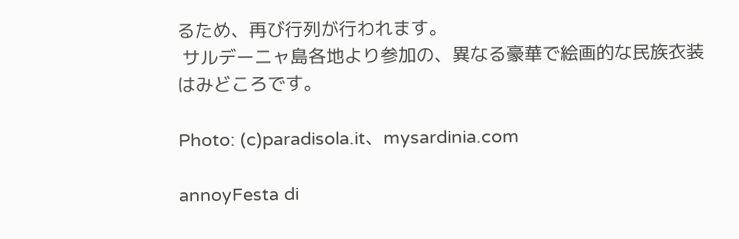るため、再び行列が行われます。
 サルデーニャ島各地より参加の、異なる豪華で絵画的な民族衣装はみどころです。

Photo: (c)paradisola.it、mysardinia.com

annoyFesta di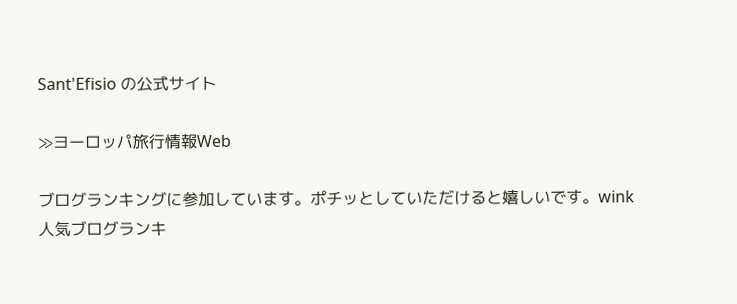Sant'Efisio の公式サイト

≫ヨーロッパ旅行情報Web

ブログランキングに参加しています。ポチッとしていただけると嬉しいです。wink
人気ブログランキ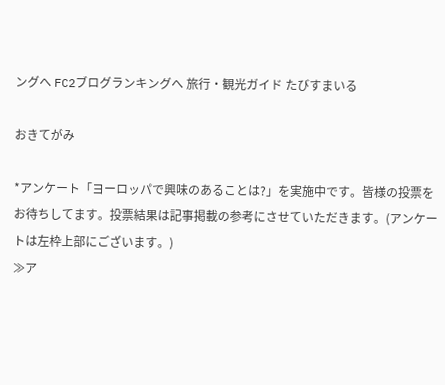ングへ FC2ブログランキングへ 旅行・観光ガイド たびすまいる

おきてがみ

*アンケート「ヨーロッパで興味のあることは?」を実施中です。皆様の投票をお待ちしてます。投票結果は記事掲載の参考にさせていただきます。(アンケートは左枠上部にございます。)
≫ア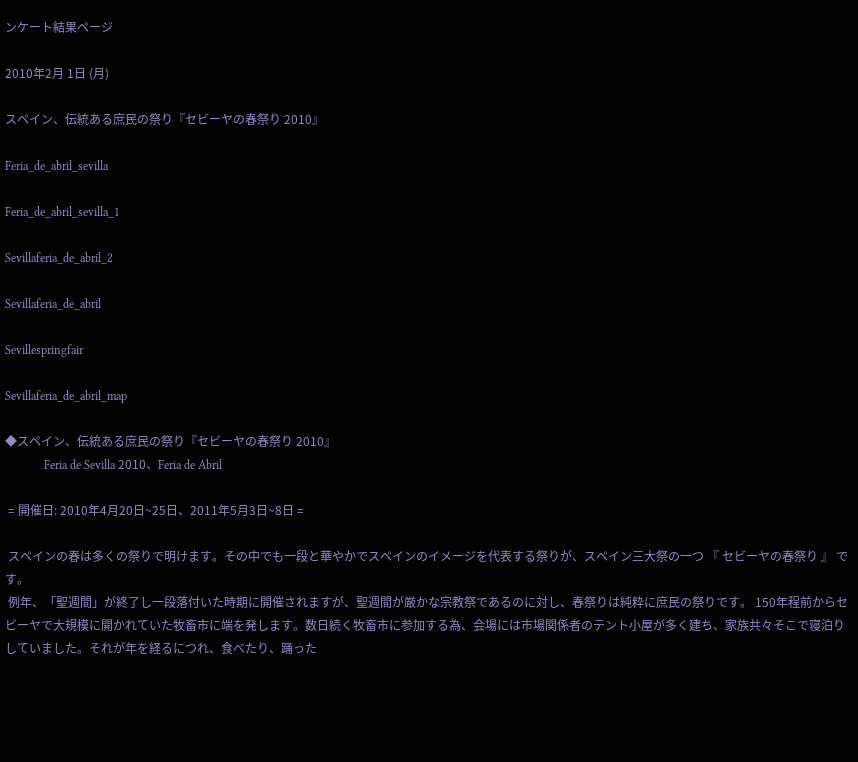ンケート結果ページ

2010年2月 1日 (月)

スペイン、伝統ある庶民の祭り『セビーヤの春祭り 2010』

Feria_de_abril_sevilla

Feria_de_abril_sevilla_1

Sevillaferia_de_abril_2

Sevillaferia_de_abril

Sevillespringfair

Sevillaferia_de_abril_map

◆スペイン、伝統ある庶民の祭り『セビーヤの春祭り 2010』
             Feria de Sevilla 2010、Feria de Abril

 = 開催日: 2010年4月20日~25日、2011年5月3日~8日 =

 スペインの春は多くの祭りで明けます。その中でも一段と華やかでスペインのイメージを代表する祭りが、スペイン三大祭の一つ 『 セビーヤの春祭り 』 です。
 例年、「聖週間」が終了し一段落付いた時期に開催されますが、聖週間が厳かな宗教祭であるのに対し、春祭りは純粋に庶民の祭りです。 150年程前からセビーヤで大規模に開かれていた牧畜市に端を発します。数日続く牧畜市に参加する為、会場には市場関係者のテント小屋が多く建ち、家族共々そこで寝泊りしていました。それが年を経るにつれ、食べたり、踊った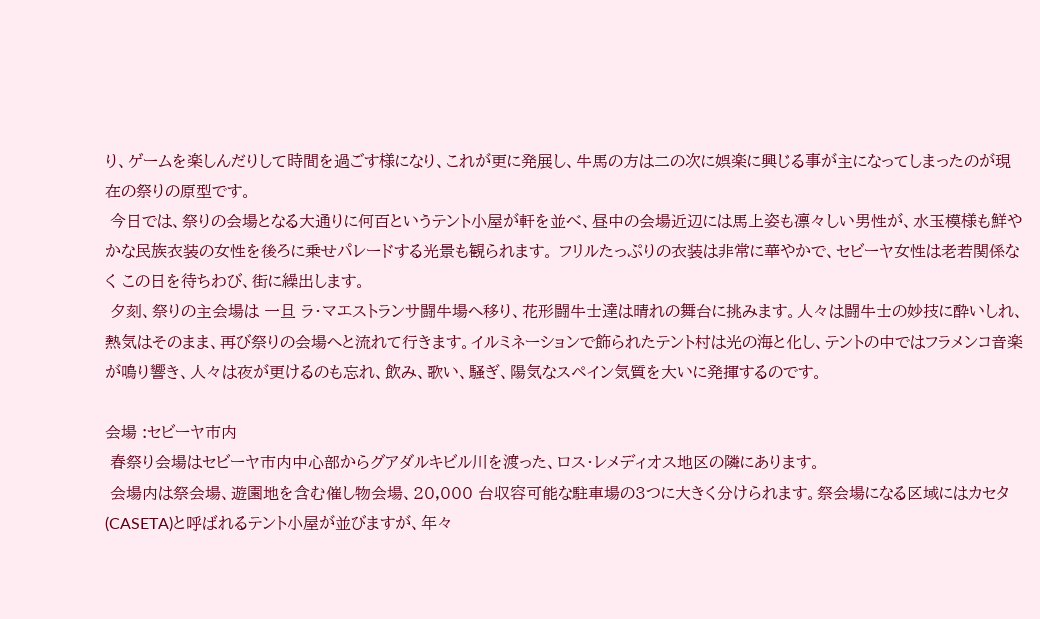り、ゲームを楽しんだりして時間を過ごす様になり、これが更に発展し、牛馬の方は二の次に娯楽に興じる事が主になってしまったのが現在の祭りの原型です。
 今日では、祭りの会場となる大通りに何百というテント小屋が軒を並べ、昼中の会場近辺には馬上姿も凛々しい男性が、水玉模様も鮮やかな民族衣装の女性を後ろに乗せパレードする光景も観られます。 フリルたっぷりの衣装は非常に華やかで、セビーヤ女性は老若関係なく この日を待ちわび、街に繰出します。
 夕刻、祭りの主会場は 一旦 ラ・マエストランサ闘牛場へ移り、花形闘牛士達は晴れの舞台に挑みます。人々は闘牛士の妙技に酔いしれ、熱気はそのまま、再び祭りの会場へと流れて行きます。イルミネーションで飾られたテント村は光の海と化し、テントの中ではフラメンコ音楽が鳴り響き、人々は夜が更けるのも忘れ、飲み、歌い、騒ぎ、陽気なスペイン気質を大いに発揮するのです。

会場 :セビーヤ市内
 春祭り会場はセビーヤ市内中心部からグアダルキビル川を渡った、ロス・レメディオス地区の隣にあります。
 会場内は祭会場、遊園地を含む催し物会場、20,000 台収容可能な駐車場の3つに大きく分けられます。祭会場になる区域にはカセタ (CASETA)と呼ばれるテント小屋が並びますが、年々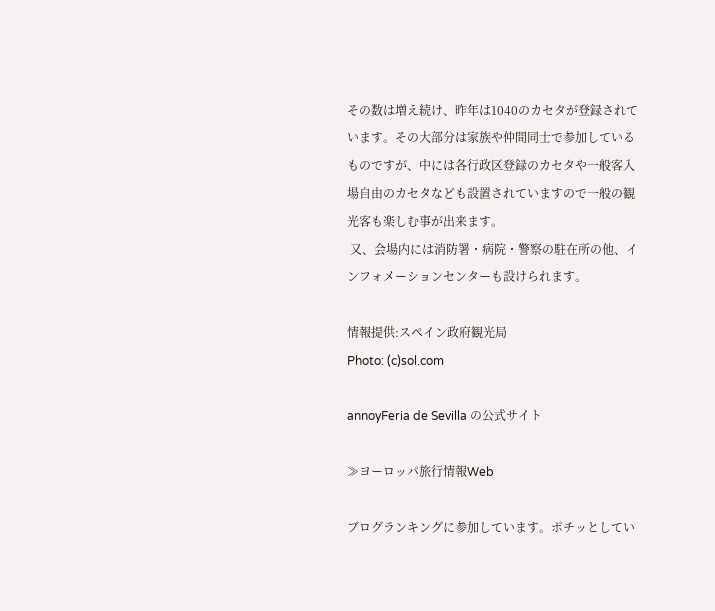その数は増え続け、昨年は1040のカセタが登録されています。その大部分は家族や仲間同士で参加しているものですが、中には各行政区登録のカセタや一般客入場自由のカセタなども設置されていますので一般の観光客も楽しむ事が出来ます。
 又、会場内には消防署・病院・警察の駐在所の他、インフォメーションセンターも設けられます。

情報提供:スペイン政府観光局
Photo: (c)sol.com

annoyFeria de Sevilla の公式サイト

≫ヨーロッパ旅行情報Web

ブログランキングに参加しています。ポチッとしてい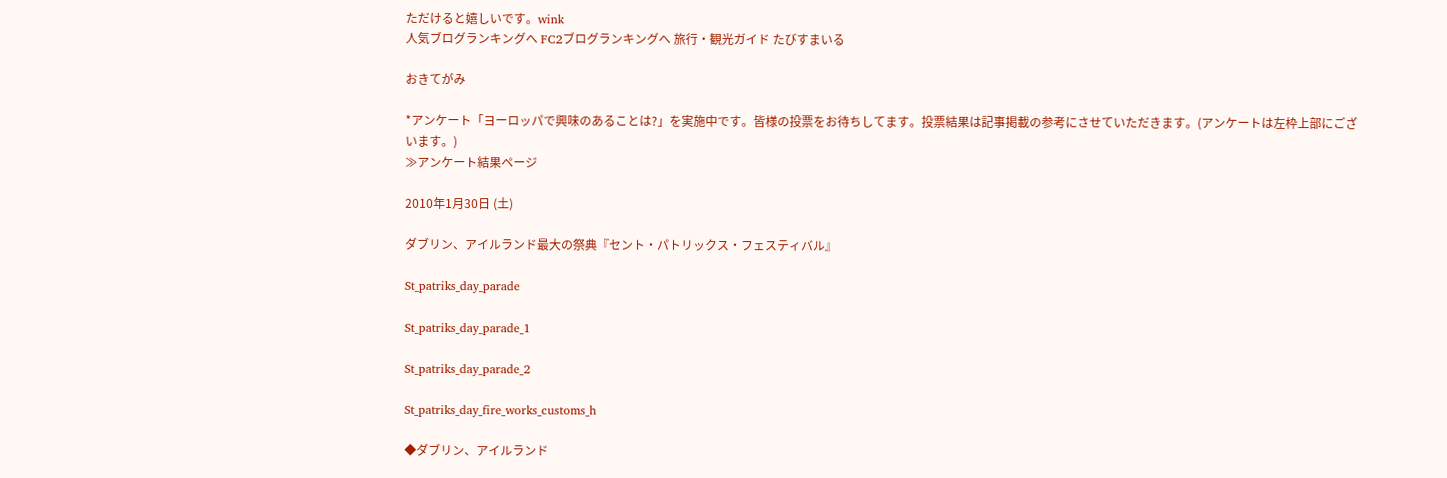ただけると嬉しいです。wink
人気ブログランキングへ FC2ブログランキングへ 旅行・観光ガイド たびすまいる

おきてがみ

*アンケート「ヨーロッパで興味のあることは?」を実施中です。皆様の投票をお待ちしてます。投票結果は記事掲載の参考にさせていただきます。(アンケートは左枠上部にございます。)
≫アンケート結果ページ

2010年1月30日 (土)

ダブリン、アイルランド最大の祭典『セント・パトリックス・フェスティバル』

St_patriks_day_parade

St_patriks_day_parade_1

St_patriks_day_parade_2

St_patriks_day_fire_works_customs_h

◆ダブリン、アイルランド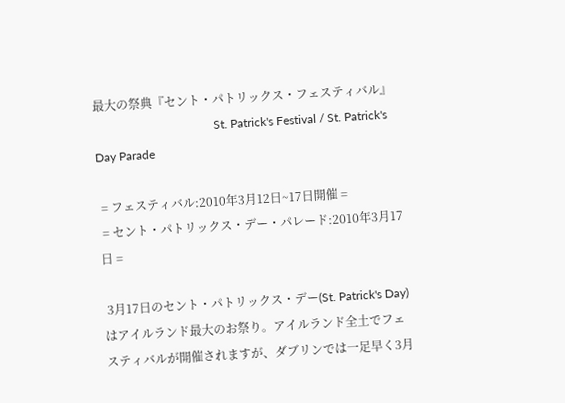最大の祭典『セント・パトリックス・フェスティバル』
                                        St. Patrick's Festival / St. Patrick's Day Parade

 = フェスティバル:2010年3月12日~17日開催 =
 = セント・パトリックス・デー・パレード:2010年3月17日 =

 3月17日のセント・パトリックス・デー(St. Patrick's Day)はアイルランド最大のお祭り。アイルランド全土でフェスティバルが開催されますが、ダブリンでは一足早く3月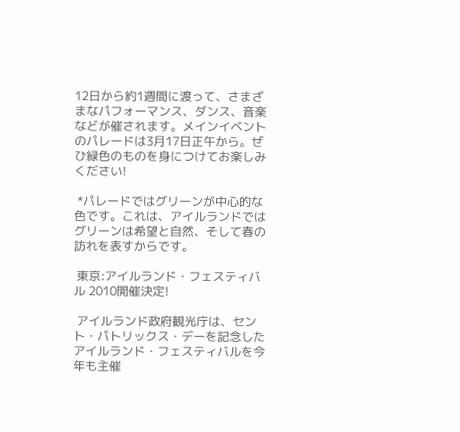12日から約1週間に渡って、さまざまなパフォーマンス、ダンス、音楽などが催されます。メインイベントのパレードは3月17日正午から。ぜひ緑色のものを身につけてお楽しみください!

 *パレードではグリーンが中心的な色です。これは、アイルランドではグリーンは希望と自然、そして春の訪れを表すからです。

 東京:アイルランド・フェスティバル 2010開催決定!

 アイルランド政府観光庁は、セント・パトリックス・デーを記念したアイルランド・フェスティバルを今年も主催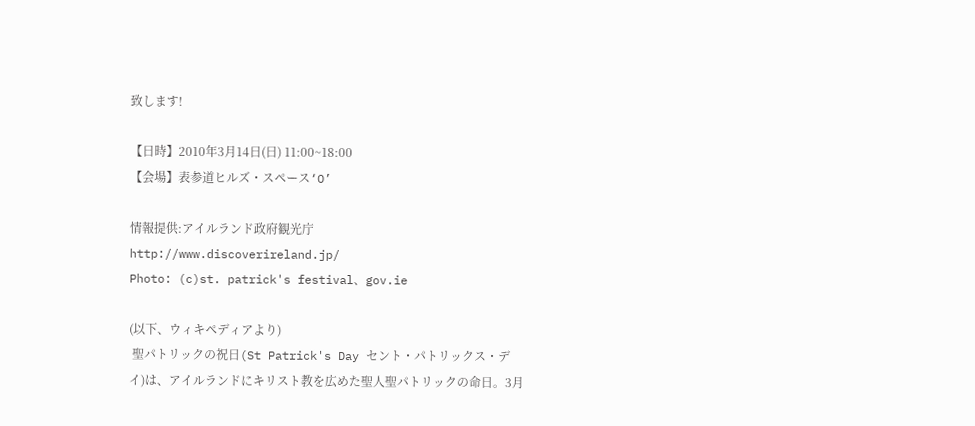致します!

【日時】2010年3月14日(日) 11:00~18:00
【会場】表参道ヒルズ・スペース‘O’

情報提供:アイルランド政府観光庁 http://www.discoverireland.jp/
Photo: (c)st. patrick's festival、gov.ie

(以下、ウィキペディアより)
 聖パトリックの祝日(St Patrick's Day セント・パトリックス・デイ)は、アイルランドにキリスト教を広めた聖人聖パトリックの命日。3月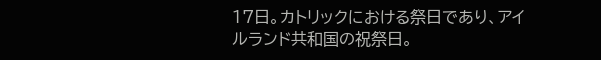17日。カトリックにおける祭日であり、アイルランド共和国の祝祭日。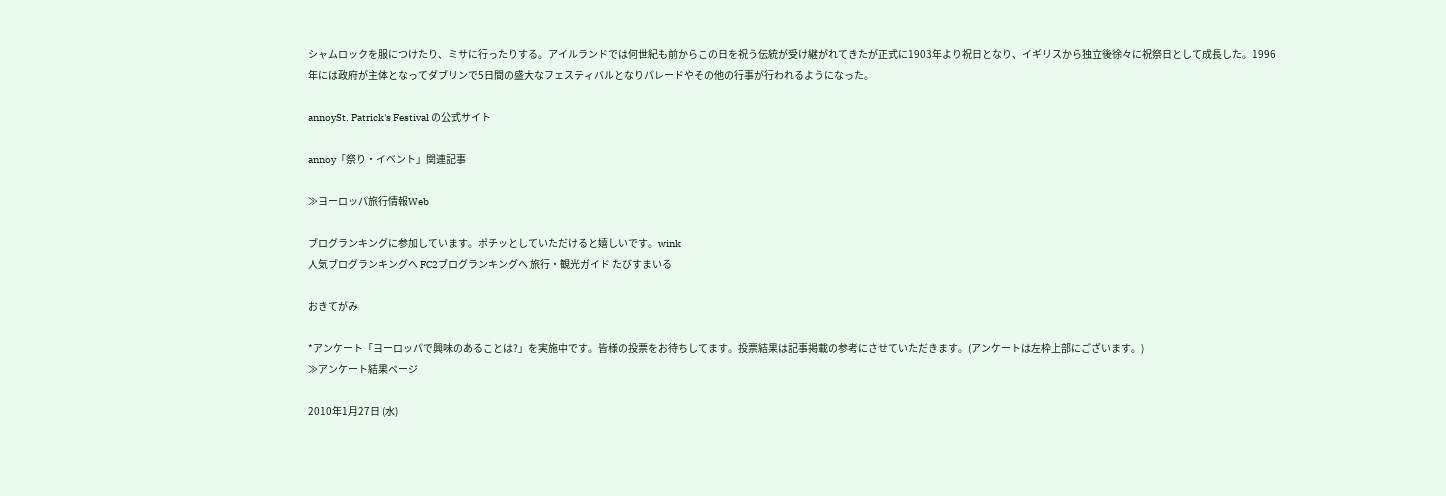シャムロックを服につけたり、ミサに行ったりする。アイルランドでは何世紀も前からこの日を祝う伝統が受け継がれてきたが正式に1903年より祝日となり、イギリスから独立後徐々に祝祭日として成長した。1996年には政府が主体となってダブリンで5日間の盛大なフェスティバルとなりパレードやその他の行事が行われるようになった。

annoySt. Patrick's Festival の公式サイト

annoy「祭り・イベント」関連記事

≫ヨーロッパ旅行情報Web

ブログランキングに参加しています。ポチッとしていただけると嬉しいです。wink
人気ブログランキングへ FC2ブログランキングへ 旅行・観光ガイド たびすまいる

おきてがみ

*アンケート「ヨーロッパで興味のあることは?」を実施中です。皆様の投票をお待ちしてます。投票結果は記事掲載の参考にさせていただきます。(アンケートは左枠上部にございます。)
≫アンケート結果ページ

2010年1月27日 (水)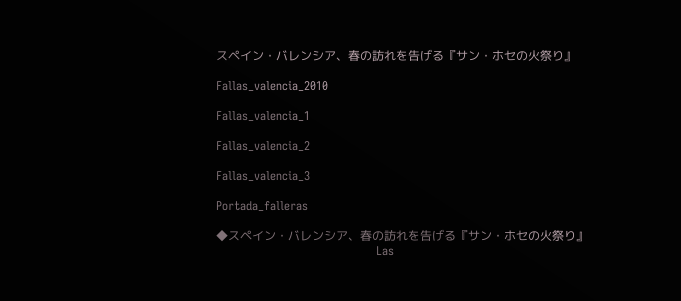スペイン・バレンシア、春の訪れを告げる『サン・ホセの火祭り』

Fallas_valencia_2010

Fallas_valencia_1

Fallas_valencia_2

Fallas_valencia_3

Portada_falleras

◆スペイン・バレンシア、春の訪れを告げる『サン・ホセの火祭り』
                                        Las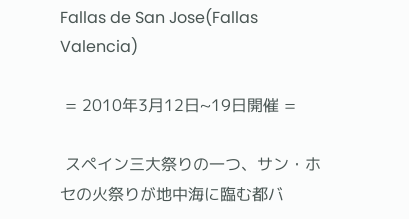Fallas de San Jose(Fallas Valencia)

 = 2010年3月12日~19日開催 =

 スペイン三大祭りの一つ、サン・ホセの火祭りが地中海に臨む都バ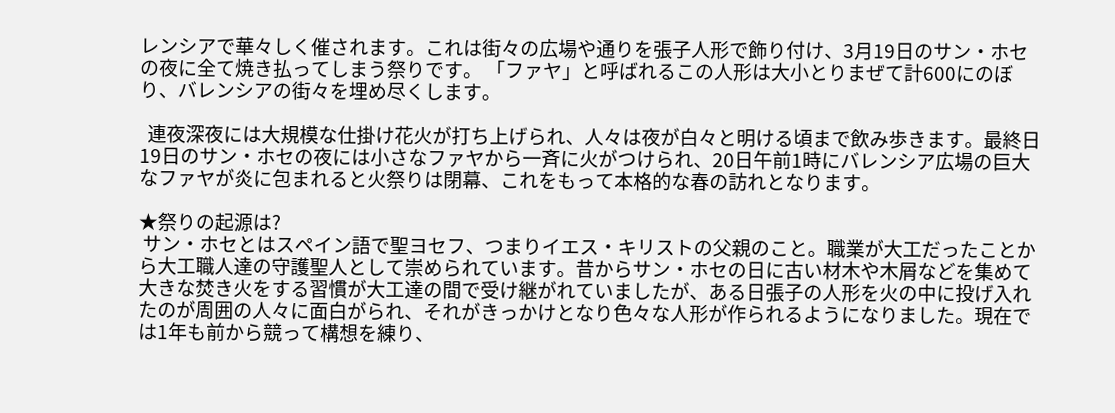レンシアで華々しく催されます。これは街々の広場や通りを張子人形で飾り付け、3月19日のサン・ホセの夜に全て焼き払ってしまう祭りです。 「ファヤ」と呼ばれるこの人形は大小とりまぜて計600にのぼり、バレンシアの街々を埋め尽くします。

  連夜深夜には大規模な仕掛け花火が打ち上げられ、人々は夜が白々と明ける頃まで飲み歩きます。最終日19日のサン・ホセの夜には小さなファヤから一斉に火がつけられ、20日午前1時にバレンシア広場の巨大なファヤが炎に包まれると火祭りは閉幕、これをもって本格的な春の訪れとなります。

★祭りの起源は?
 サン・ホセとはスペイン語で聖ヨセフ、つまりイエス・キリストの父親のこと。職業が大工だったことから大工職人達の守護聖人として崇められています。昔からサン・ホセの日に古い材木や木屑などを集めて大きな焚き火をする習慣が大工達の間で受け継がれていましたが、ある日張子の人形を火の中に投げ入れたのが周囲の人々に面白がられ、それがきっかけとなり色々な人形が作られるようになりました。現在では1年も前から競って構想を練り、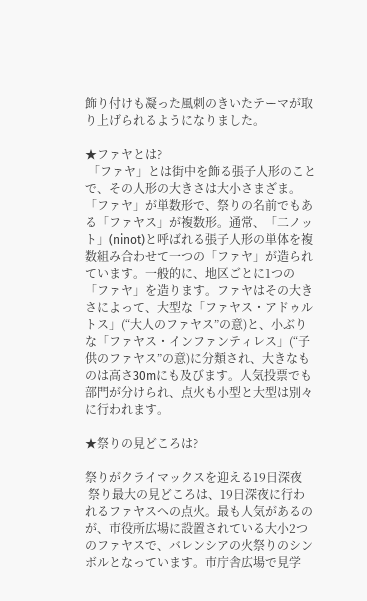飾り付けも凝った風刺のきいたテーマが取り上げられるようになりました。

★ファヤとは?
 「ファヤ」とは街中を飾る張子人形のことで、その人形の大きさは大小さまざま。「ファヤ」が単数形で、祭りの名前でもある「ファヤス」が複数形。通常、「二ノット」(ninot)と呼ばれる張子人形の単体を複数組み合わせて一つの「ファヤ」が造られています。一般的に、地区ごとに1つの「ファヤ」を造ります。ファヤはその大きさによって、大型な「ファヤス・アドゥルトス」(“大人のファヤス”の意)と、小ぶりな「ファヤス・インファンティレス」(“子供のファヤス”の意)に分類され、大きなものは高さ30mにも及びます。人気投票でも部門が分けられ、点火も小型と大型は別々に行われます。

★祭りの見どころは?

祭りがクライマックスを迎える19日深夜
 祭り最大の見どころは、19日深夜に行われるファヤスへの点火。最も人気があるのが、市役所広場に設置されている大小2つのファヤスで、バレンシアの火祭りのシンボルとなっています。市庁舎広場で見学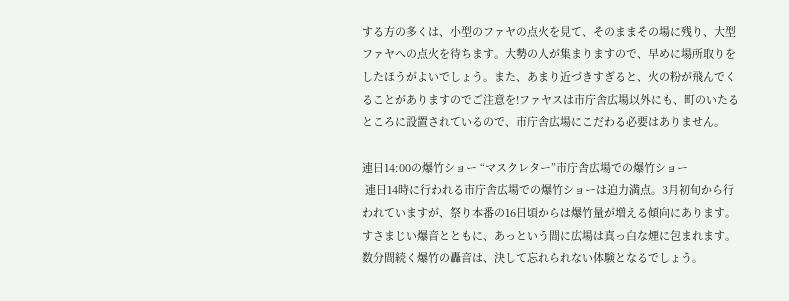する方の多くは、小型のファヤの点火を見て、そのままその場に残り、大型ファヤへの点火を待ちます。大勢の人が集まりますので、早めに場所取りをしたほうがよいでしょう。また、あまり近づきすぎると、火の粉が飛んでくることがありますのでご注意を!ファヤスは市庁舎広場以外にも、町のいたるところに設置されているので、市庁舎広場にこだわる必要はありません。

連日14:00の爆竹ショー “マスクレター”市庁舎広場での爆竹ショー
 連日14時に行われる市庁舎広場での爆竹ショーは迫力満点。3月初旬から行われていますが、祭り本番の16日頃からは爆竹量が増える傾向にあります。すさまじい爆音とともに、あっという間に広場は真っ白な煙に包まれます。数分間続く爆竹の轟音は、決して忘れられない体験となるでしょう。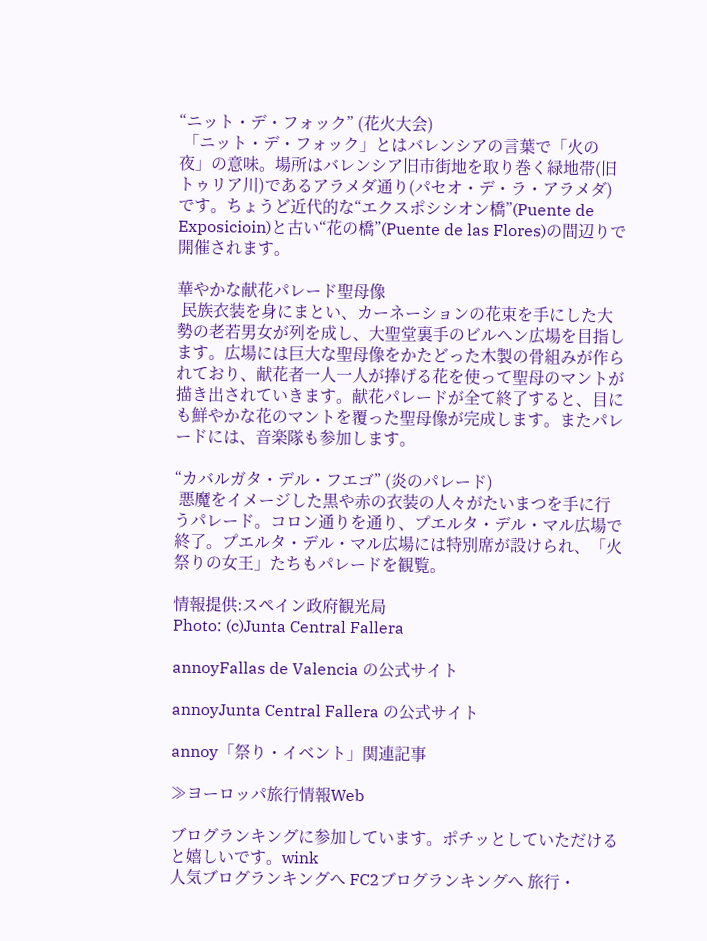“ニット・デ・フォック” (花火大会)
 「ニット・デ・フォック」とはバレンシアの言葉で「火の夜」の意味。場所はバレンシア旧市街地を取り巻く緑地帯(旧トゥリア川)であるアラメダ通り(パセオ・デ・ラ・アラメダ)です。ちょうど近代的な“エクスポシシオン橋”(Puente de Exposicioin)と古い“花の橋”(Puente de las Flores)の間辺りで開催されます。

華やかな献花パレード聖母像
 民族衣装を身にまとい、カーネーションの花束を手にした大勢の老若男女が列を成し、大聖堂裏手のビルヘン広場を目指します。広場には巨大な聖母像をかたどった木製の骨組みが作られており、献花者一人一人が捧げる花を使って聖母のマントが描き出されていきます。献花パレードが全て終了すると、目にも鮮やかな花のマントを覆った聖母像が完成します。またパレードには、音楽隊も参加します。

“カバルガタ・デル・フエゴ” (炎のパレード)
 悪魔をイメージした黒や赤の衣装の人々がたいまつを手に行うパレード。コロン通りを通り、プエルタ・デル・マル広場で終了。プエルタ・デル・マル広場には特別席が設けられ、「火祭りの女王」たちもパレードを観覧。

情報提供:スペイン政府観光局
Photo: (c)Junta Central Fallera

annoyFallas de Valencia の公式サイト

annoyJunta Central Fallera の公式サイト

annoy「祭り・イベント」関連記事

≫ヨーロッパ旅行情報Web

ブログランキングに参加しています。ポチッとしていただけると嬉しいです。wink
人気ブログランキングへ FC2ブログランキングへ 旅行・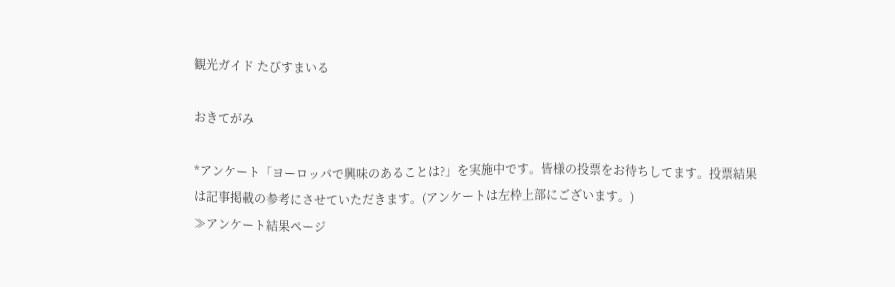観光ガイド たびすまいる

おきてがみ

*アンケート「ヨーロッパで興味のあることは?」を実施中です。皆様の投票をお待ちしてます。投票結果は記事掲載の参考にさせていただきます。(アンケートは左枠上部にございます。)
≫アンケート結果ページ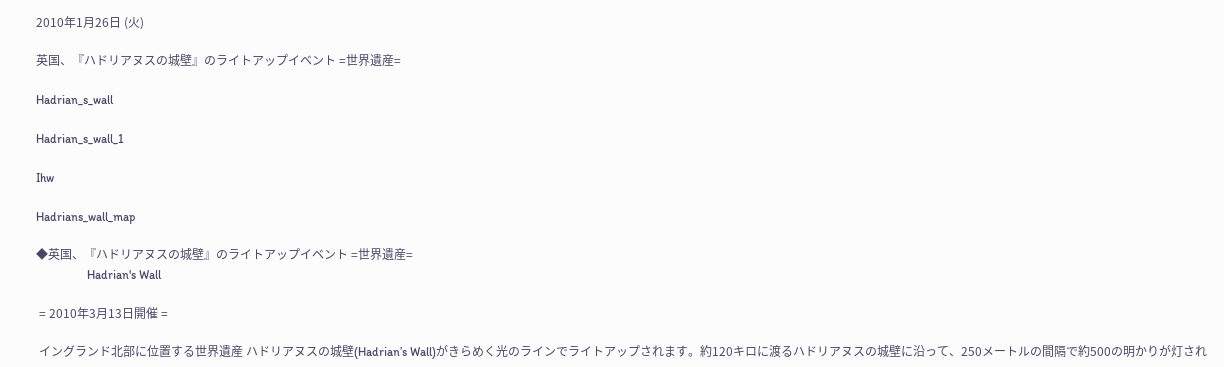2010年1月26日 (火)

英国、『ハドリアヌスの城壁』のライトアップイベント =世界遺産=

Hadrian_s_wall

Hadrian_s_wall_1

Ihw

Hadrians_wall_map

◆英国、『ハドリアヌスの城壁』のライトアップイベント =世界遺産=
                 Hadrian's Wall

 = 2010年3月13日開催 =

 イングランド北部に位置する世界遺産 ハドリアヌスの城壁(Hadrian’s Wall)がきらめく光のラインでライトアップされます。約120キロに渡るハドリアヌスの城壁に沿って、250メートルの間隔で約500の明かりが灯され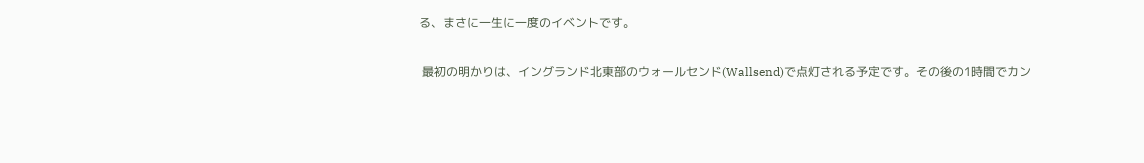る、まさに一生に一度のイベントです。

 最初の明かりは、イングランド北東部のウォールセンド(Wallsend)で点灯される予定です。その後の1時間でカン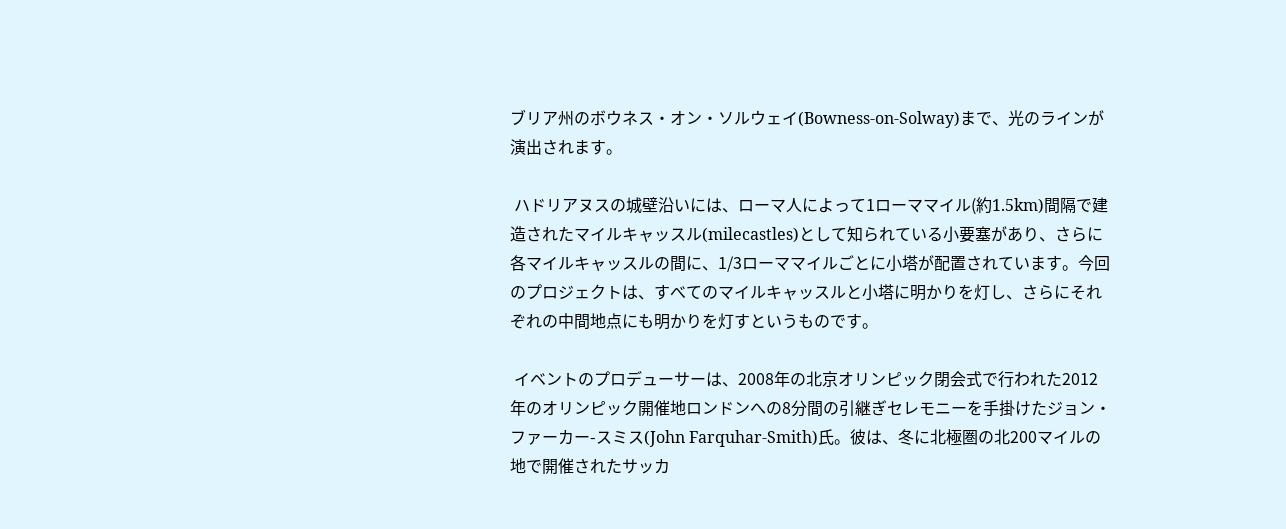ブリア州のボウネス・オン・ソルウェイ(Bowness-on-Solway)まで、光のラインが演出されます。

 ハドリアヌスの城壁沿いには、ローマ人によって1ローママイル(約1.5km)間隔で建造されたマイルキャッスル(milecastles)として知られている小要塞があり、さらに各マイルキャッスルの間に、1/3ローママイルごとに小塔が配置されています。今回のプロジェクトは、すべてのマイルキャッスルと小塔に明かりを灯し、さらにそれぞれの中間地点にも明かりを灯すというものです。

 イベントのプロデューサーは、2008年の北京オリンピック閉会式で行われた2012年のオリンピック開催地ロンドンへの8分間の引継ぎセレモニーを手掛けたジョン・ファーカー-スミス(John Farquhar-Smith)氏。彼は、冬に北極圏の北200マイルの地で開催されたサッカ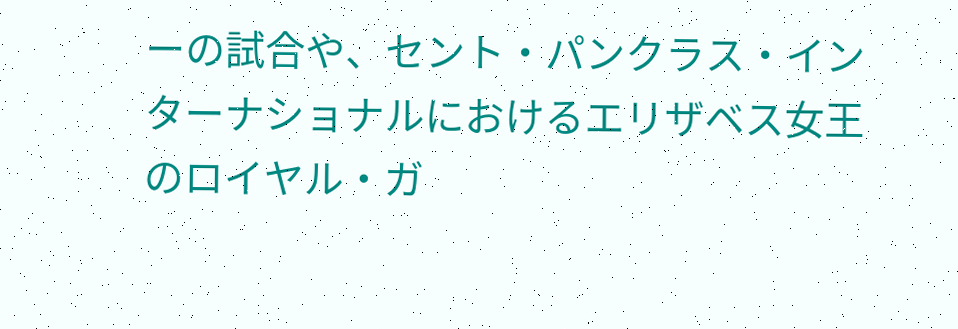ーの試合や、セント・パンクラス・インターナショナルにおけるエリザベス女王のロイヤル・ガ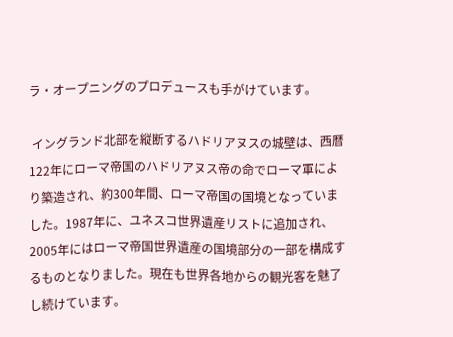ラ・オープニングのプロデュースも手がけています。

 イングランド北部を縦断するハドリアヌスの城壁は、西暦 122年にローマ帝国のハドリアヌス帝の命でローマ軍により築造され、約300年間、ローマ帝国の国境となっていました。1987年に、ユネスコ世界遺産リストに追加され、2005年にはローマ帝国世界遺産の国境部分の一部を構成するものとなりました。現在も世界各地からの観光客を魅了し続けています。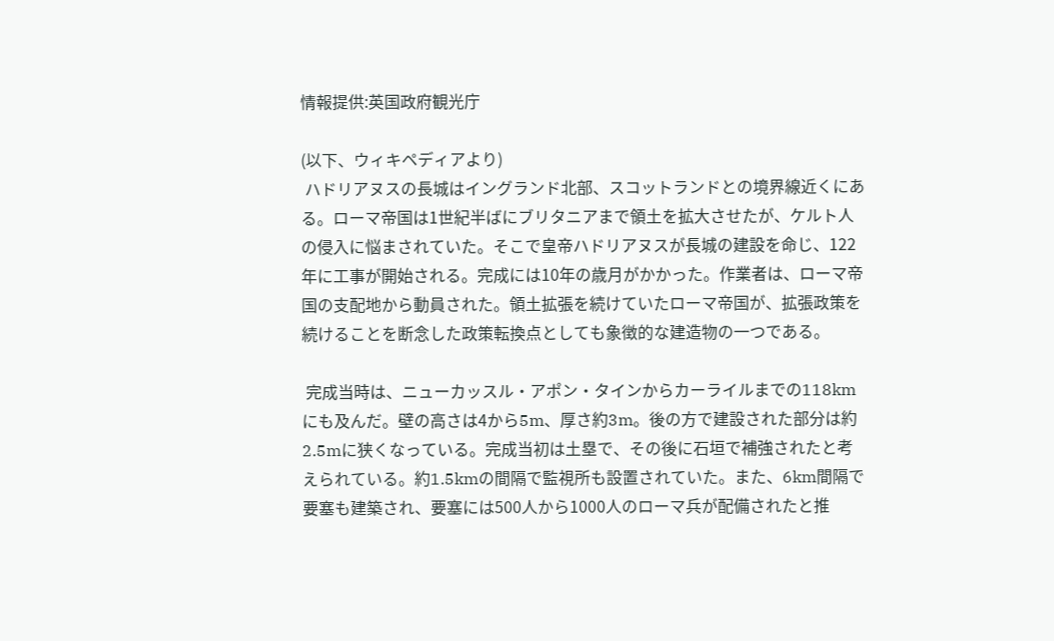情報提供:英国政府観光庁

(以下、ウィキペディアより)
 ハドリアヌスの長城はイングランド北部、スコットランドとの境界線近くにある。ローマ帝国は1世紀半ばにブリタニアまで領土を拡大させたが、ケルト人の侵入に悩まされていた。そこで皇帝ハドリアヌスが長城の建設を命じ、122年に工事が開始される。完成には10年の歳月がかかった。作業者は、ローマ帝国の支配地から動員された。領土拡張を続けていたローマ帝国が、拡張政策を続けることを断念した政策転換点としても象徴的な建造物の一つである。

 完成当時は、ニューカッスル・アポン・タインからカーライルまでの118kmにも及んだ。壁の高さは4から5m、厚さ約3m。後の方で建設された部分は約2.5mに狭くなっている。完成当初は土塁で、その後に石垣で補強されたと考えられている。約1.5kmの間隔で監視所も設置されていた。また、6km間隔で要塞も建築され、要塞には500人から1000人のローマ兵が配備されたと推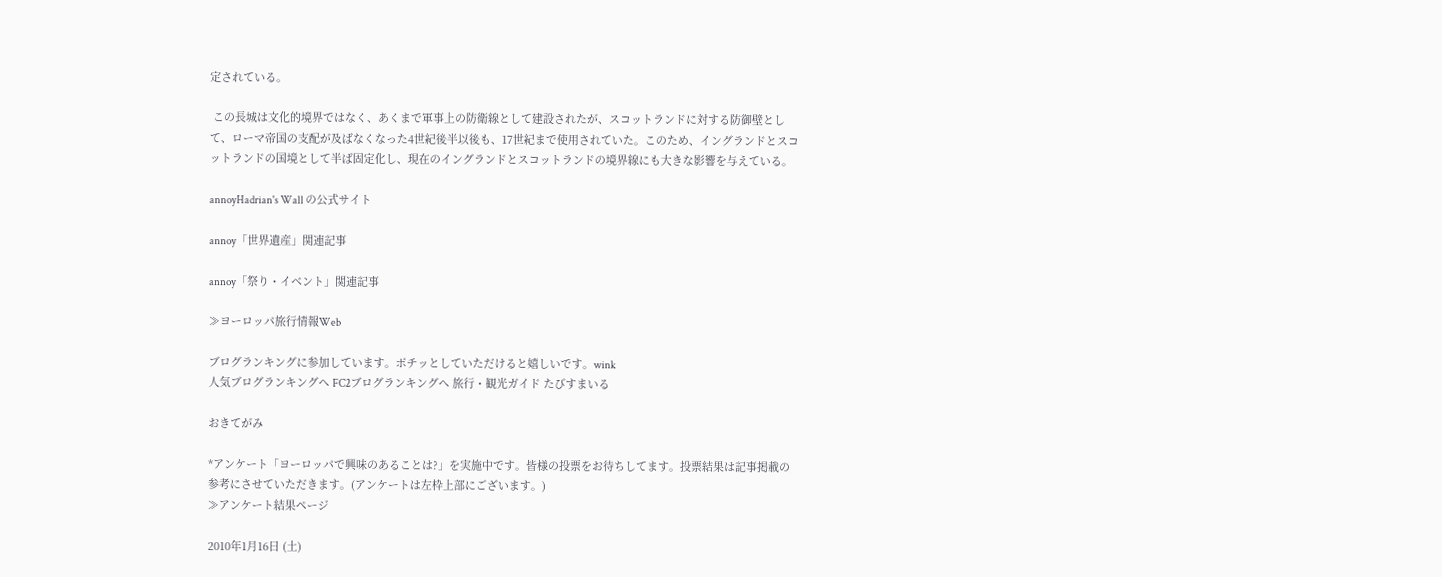定されている。

 この長城は文化的境界ではなく、あくまで軍事上の防衛線として建設されたが、スコットランドに対する防御壁として、ローマ帝国の支配が及ばなくなった4世紀後半以後も、17世紀まで使用されていた。このため、イングランドとスコットランドの国境として半ば固定化し、現在のイングランドとスコットランドの境界線にも大きな影響を与えている。

annoyHadrian's Wall の公式サイト

annoy「世界遺産」関連記事

annoy「祭り・イベント」関連記事

≫ヨーロッパ旅行情報Web

ブログランキングに参加しています。ポチッとしていただけると嬉しいです。wink
人気ブログランキングへ FC2ブログランキングへ 旅行・観光ガイド たびすまいる

おきてがみ

*アンケート「ヨーロッパで興味のあることは?」を実施中です。皆様の投票をお待ちしてます。投票結果は記事掲載の参考にさせていただきます。(アンケートは左枠上部にございます。)
≫アンケート結果ページ

2010年1月16日 (土)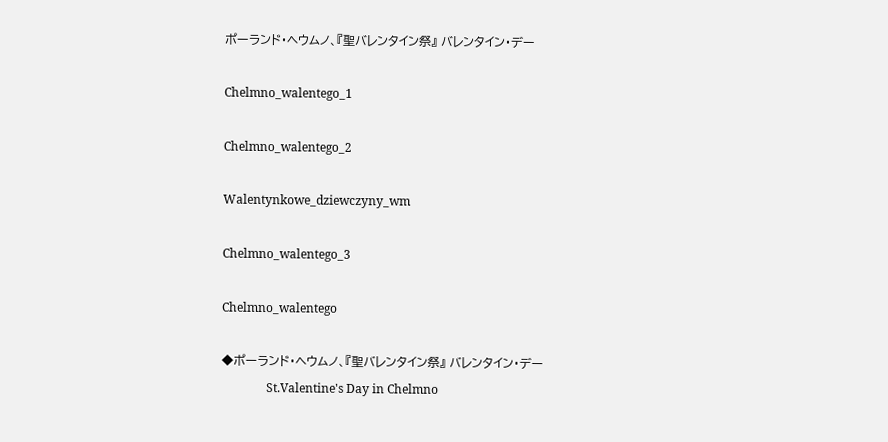ポーランド・ヘウムノ、『聖バレンタイン祭』 バレンタイン・デー

Chelmno_walentego_1

Chelmno_walentego_2

Walentynkowe_dziewczyny_wm

Chelmno_walentego_3

Chelmno_walentego

◆ポーランド・ヘウムノ、『聖バレンタイン祭』 バレンタイン・デー
               St.Valentine's Day in Chelmno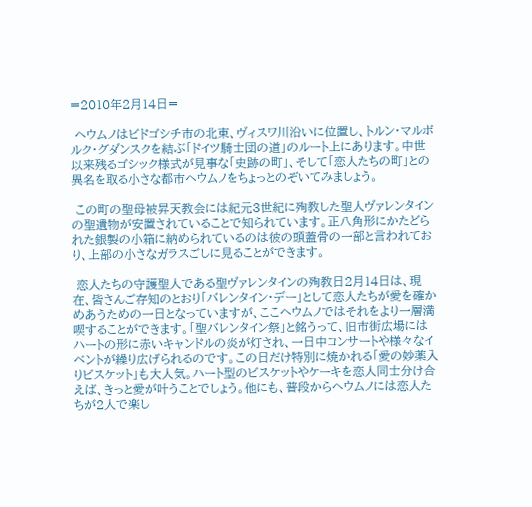=2010年2月14日=

 ヘウムノはビドゴシチ市の北東、ヴィスワ川沿いに位置し、トルン・マルボルク・グダンスクを結ぶ「ドイツ騎士団の道」のルート上にあります。中世以来残るゴシック様式が見事な「史跡の町」、そして「恋人たちの町」との異名を取る小さな都市ヘウムノをちょっとのぞいてみましょう。

 この町の聖母被昇天教会には紀元3世紀に殉教した聖人ヴァレンタインの聖遺物が安置されていることで知られています。正八角形にかたどられた銀製の小箱に納められているのは彼の頭蓋骨の一部と言われており、上部の小さなガラスごしに見ることができます。

 恋人たちの守護聖人である聖ヴァレンタインの殉教日2月14日は、現在、皆さんご存知のとおり「バレンタイン・デー」として恋人たちが愛を確かめあうための一日となっていますが、ここヘウムノではそれをより一層満喫することができます。「聖バレンタイン祭」と銘うって、旧市街広場にはハートの形に赤いキャンドルの炎が灯され、一日中コンサートや様々なイベントが繰り広げられるのです。この日だけ特別に焼かれる「愛の妙薬入りビスケット」も大人気。ハート型のビスケットやケーキを恋人同士分け合えば、きっと愛が叶うことでしょう。他にも、普段からヘウムノには恋人たちが2人で楽し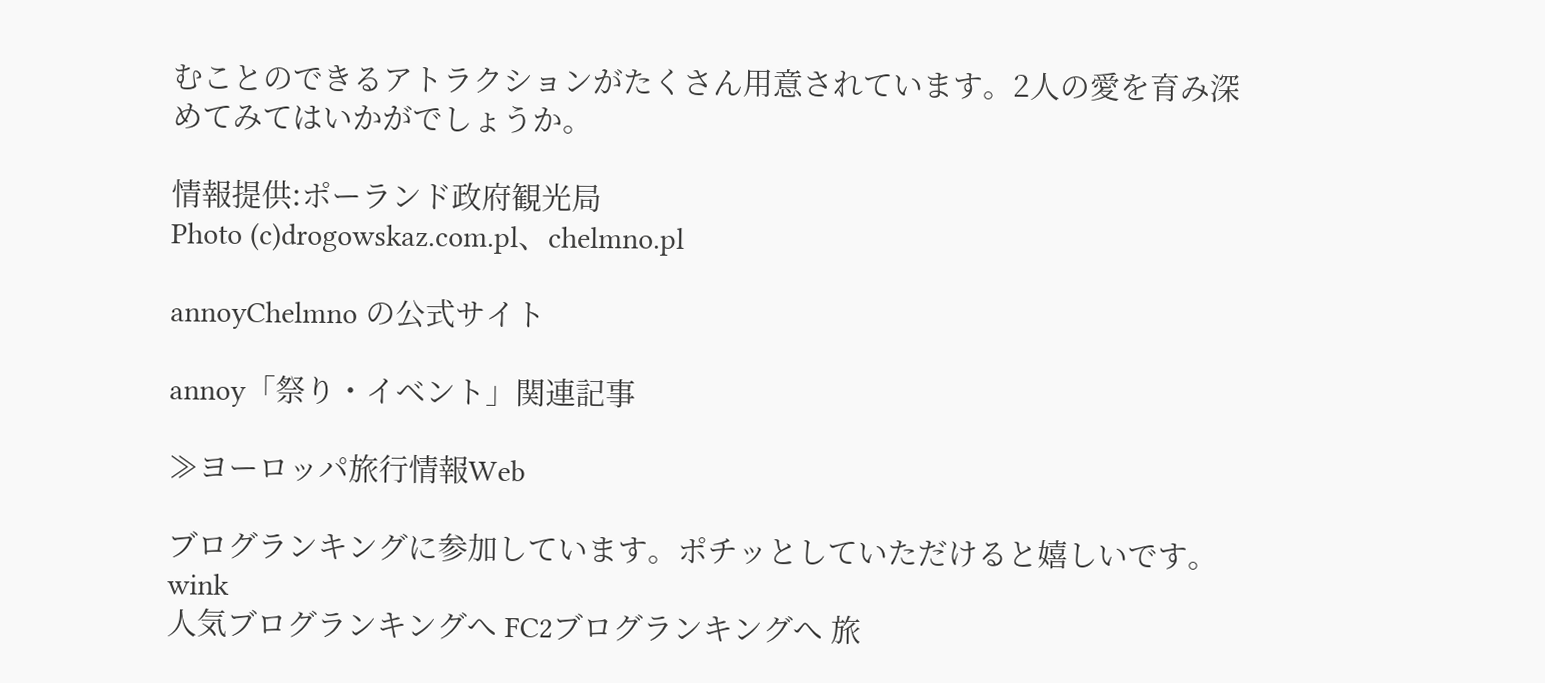むことのできるアトラクションがたくさん用意されています。2人の愛を育み深めてみてはいかがでしょうか。

情報提供:ポーランド政府観光局
Photo (c)drogowskaz.com.pl、chelmno.pl

annoyChelmno の公式サイト

annoy「祭り・イベント」関連記事

≫ヨーロッパ旅行情報Web

ブログランキングに参加しています。ポチッとしていただけると嬉しいです。wink
人気ブログランキングへ FC2ブログランキングへ 旅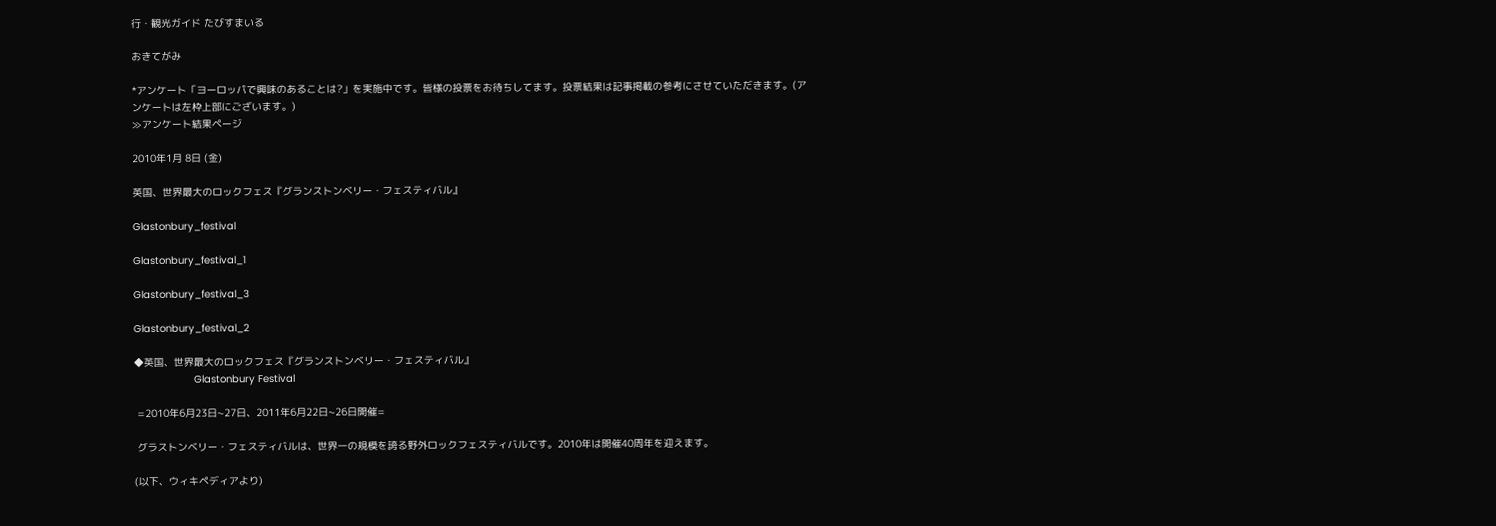行・観光ガイド たびすまいる

おきてがみ

*アンケート「ヨーロッパで興味のあることは?」を実施中です。皆様の投票をお待ちしてます。投票結果は記事掲載の参考にさせていただきます。(アンケートは左枠上部にございます。)
≫アンケート結果ページ

2010年1月 8日 (金)

英国、世界最大のロックフェス『グランストンベリー・フェスティバル』

Glastonbury_festival

Glastonbury_festival_1

Glastonbury_festival_3

Glastonbury_festival_2

◆英国、世界最大のロックフェス『グランストンベリー・フェスティバル』
                    Glastonbury Festival

 =2010年6月23日~27日、2011年6月22日~26日開催=

 グラストンベリー・フェスティバルは、世界一の規模を誇る野外ロックフェスティバルです。2010年は開催40周年を迎えます。

(以下、ウィキペディアより)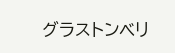グラストンベリ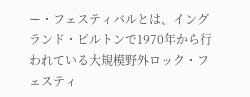ー・フェスティバルとは、イングランド・ピルトンで1970年から行われている大規模野外ロック・フェスティ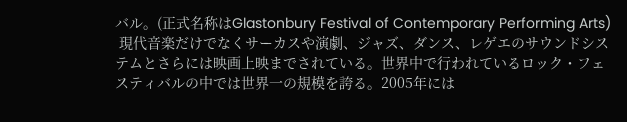バル。(正式名称はGlastonbury Festival of Contemporary Performing Arts)
 現代音楽だけでなくサーカスや演劇、ジャズ、ダンス、レゲエのサウンドシステムとさらには映画上映までされている。世界中で行われているロック・フェスティバルの中では世界一の規模を誇る。2005年には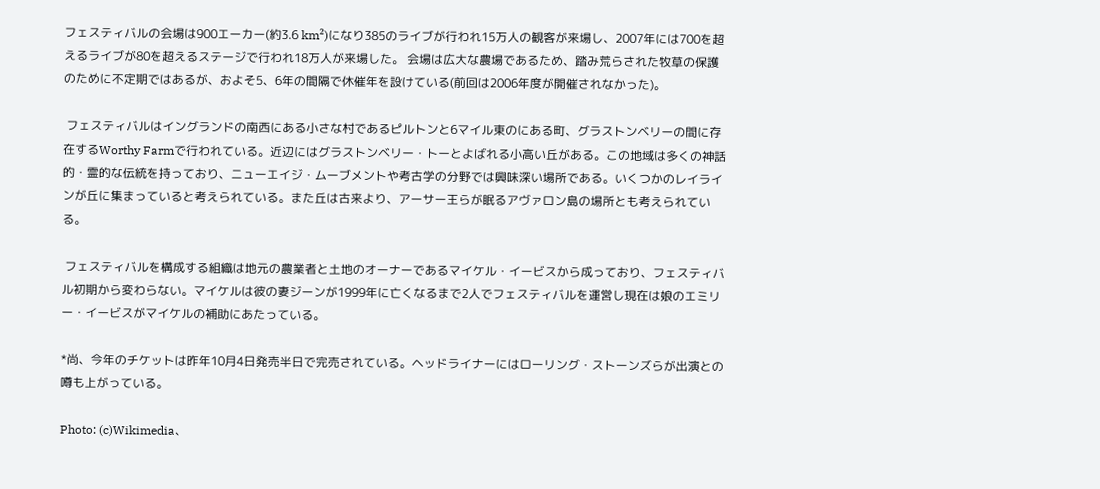フェスティバルの会場は900エーカー(約3.6 km²)になり385のライブが行われ15万人の観客が来場し、2007年には700を超えるライブが80を超えるステージで行われ18万人が来場した。 会場は広大な農場であるため、踏み荒らされた牧草の保護のために不定期ではあるが、およそ5、6年の間隔で休催年を設けている(前回は2006年度が開催されなかった)。

 フェスティバルはイングランドの南西にある小さな村であるピルトンと6マイル東のにある町、グラストンベリーの間に存在するWorthy Farmで行われている。近辺にはグラストンベリー・トーとよばれる小高い丘がある。この地域は多くの神話的・霊的な伝統を持っており、ニューエイジ・ムーブメントや考古学の分野では興味深い場所である。いくつかのレイラインが丘に集まっていると考えられている。また丘は古来より、アーサー王らが眠るアヴァロン島の場所とも考えられている。

 フェスティバルを構成する組織は地元の農業者と土地のオーナーであるマイケル・イービスから成っており、フェスティバル初期から変わらない。マイケルは彼の妻ジーンが1999年に亡くなるまで2人でフェスティバルを運営し現在は娘のエミリー・イービスがマイケルの補助にあたっている。

*尚、今年のチケットは昨年10月4日発売半日で完売されている。ヘッドライナーにはローリング・ストーンズらが出演との噂も上がっている。

Photo: (c)Wikimedia、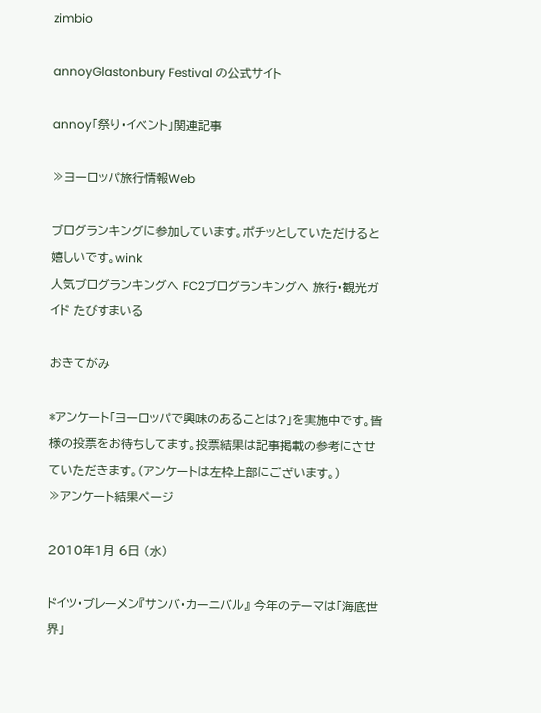zimbio

annoyGlastonbury Festival の公式サイト

annoy「祭り・イベント」関連記事

≫ヨーロッパ旅行情報Web

ブログランキングに参加しています。ポチッとしていただけると嬉しいです。wink
人気ブログランキングへ FC2ブログランキングへ 旅行・観光ガイド たびすまいる

おきてがみ

*アンケート「ヨーロッパで興味のあることは?」を実施中です。皆様の投票をお待ちしてます。投票結果は記事掲載の参考にさせていただきます。(アンケートは左枠上部にございます。)
≫アンケート結果ページ

2010年1月 6日 (水)

ドイツ・ブレーメン『サンバ・カーニバル』 今年のテーマは「海底世界」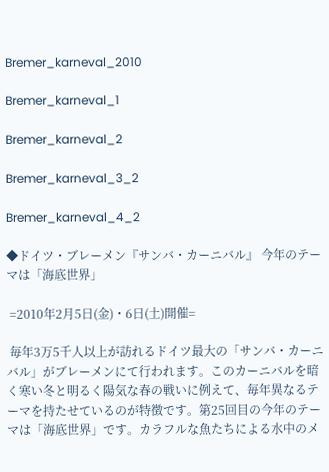Bremer_karneval_2010

Bremer_karneval_1

Bremer_karneval_2

Bremer_karneval_3_2

Bremer_karneval_4_2

◆ドイツ・ブレーメン『サンバ・カーニバル』 今年のテーマは「海底世界」

 =2010年2月5日(金)・6日(土)開催=

 毎年3万5千人以上が訪れるドイツ最大の「サンバ・カーニバル」がブレーメンにて行われます。このカーニバルを暗く寒い冬と明るく陽気な春の戦いに例えて、毎年異なるテーマを持たせているのが特徴です。第25回目の今年のテーマは「海底世界」です。カラフルな魚たちによる水中のメ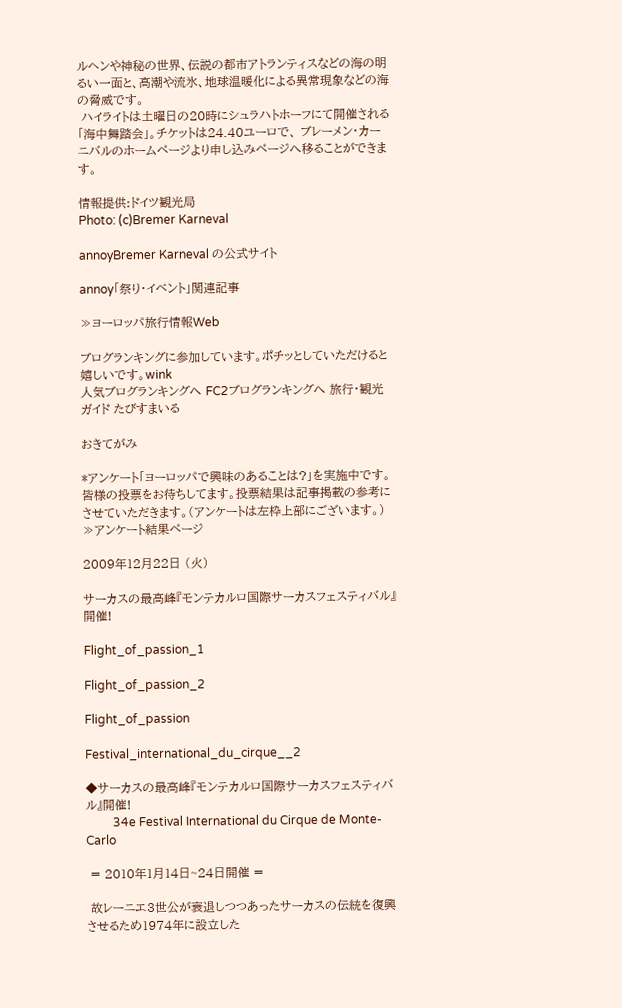ルヘンや神秘の世界、伝説の都市アトランティスなどの海の明るい一面と、高潮や流氷、地球温暖化による異常現象などの海の脅威です。
 ハイライトは土曜日の20時にシュラハトホーフにて開催される「海中舞踏会」。チケットは24.40ユーロで、 ブレーメン・カーニバルのホームページより申し込みページへ移ることができます。

情報提供:ドイツ観光局
Photo: (c)Bremer Karneval

annoyBremer Karneval の公式サイト

annoy「祭り・イベント」関連記事

≫ヨーロッパ旅行情報Web

ブログランキングに参加しています。ポチッとしていただけると嬉しいです。wink
人気ブログランキングへ FC2ブログランキングへ 旅行・観光ガイド たびすまいる

おきてがみ

*アンケート「ヨーロッパで興味のあることは?」を実施中です。皆様の投票をお待ちしてます。投票結果は記事掲載の参考にさせていただきます。(アンケートは左枠上部にございます。)
≫アンケート結果ページ

2009年12月22日 (火)

サーカスの最高峰『モンテカルロ国際サーカスフェスティバル』開催!

Flight_of_passion_1

Flight_of_passion_2

Flight_of_passion

Festival_international_du_cirque__2

◆サーカスの最高峰『モンテカルロ国際サーカスフェスティバル』開催!
         34e Festival International du Cirque de Monte-Carlo

 = 2010年1月14日~24日開催 =

 故レーニエ3世公が衰退しつつあったサーカスの伝統を復興させるため1974年に設立した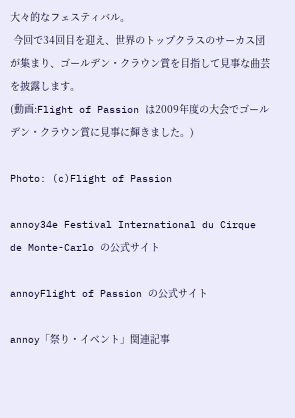大々的なフェスティバル。
 今回で34回目を迎え、世界のトップクラスのサーカス団が集まり、ゴールデン・クラウン賞を目指して見事な曲芸を披露します。
(動画:Flight of Passion は2009年度の大会でゴールデン・クラウン賞に見事に輝きました。)

Photo: (c)Flight of Passion

annoy34e Festival International du Cirque de Monte-Carlo の公式サイト

annoyFlight of Passion の公式サイト

annoy「祭り・イベント」関連記事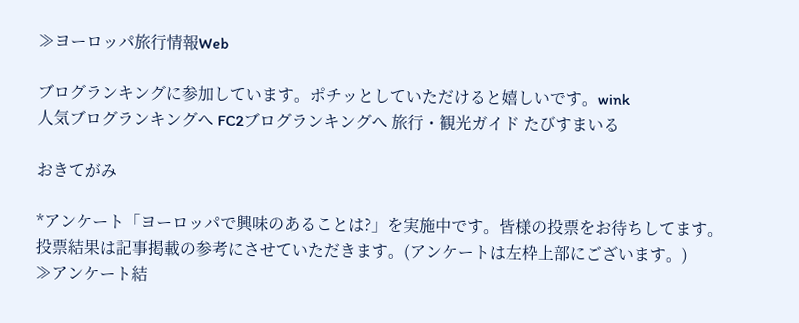≫ヨーロッパ旅行情報Web

ブログランキングに参加しています。ポチッとしていただけると嬉しいです。wink
人気ブログランキングへ FC2ブログランキングへ 旅行・観光ガイド たびすまいる

おきてがみ

*アンケート「ヨーロッパで興味のあることは?」を実施中です。皆様の投票をお待ちしてます。投票結果は記事掲載の参考にさせていただきます。(アンケートは左枠上部にございます。)
≫アンケート結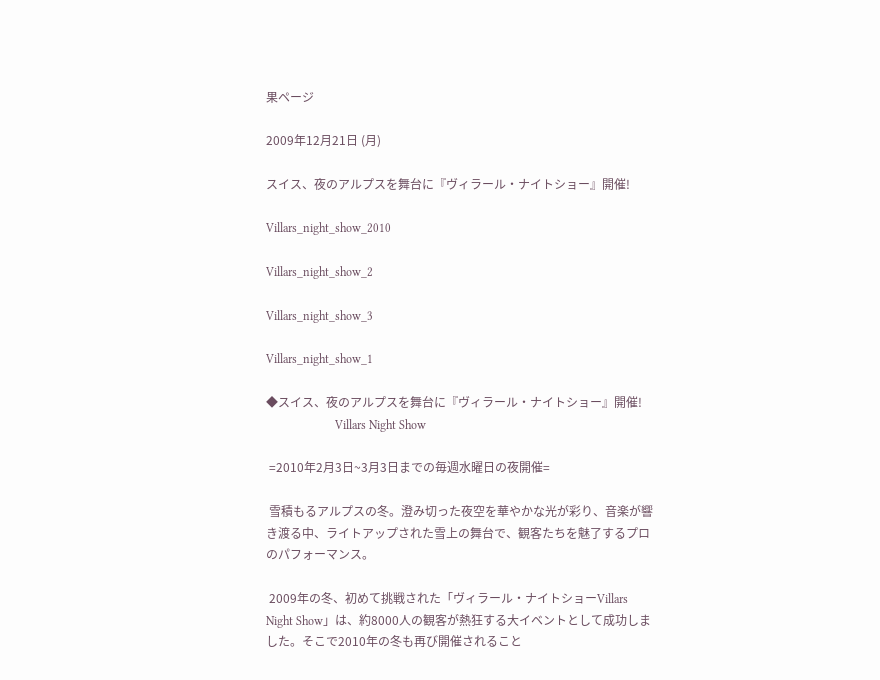果ページ

2009年12月21日 (月)

スイス、夜のアルプスを舞台に『ヴィラール・ナイトショー』開催!

Villars_night_show_2010

Villars_night_show_2

Villars_night_show_3

Villars_night_show_1

◆スイス、夜のアルプスを舞台に『ヴィラール・ナイトショー』開催!
                       Villars Night Show

 =2010年2月3日~3月3日までの毎週水曜日の夜開催=

 雪積もるアルプスの冬。澄み切った夜空を華やかな光が彩り、音楽が響き渡る中、ライトアップされた雪上の舞台で、観客たちを魅了するプロのパフォーマンス。

 2009年の冬、初めて挑戦された「ヴィラール・ナイトショーVillars Night Show」は、約8000人の観客が熱狂する大イベントとして成功しました。そこで2010年の冬も再び開催されること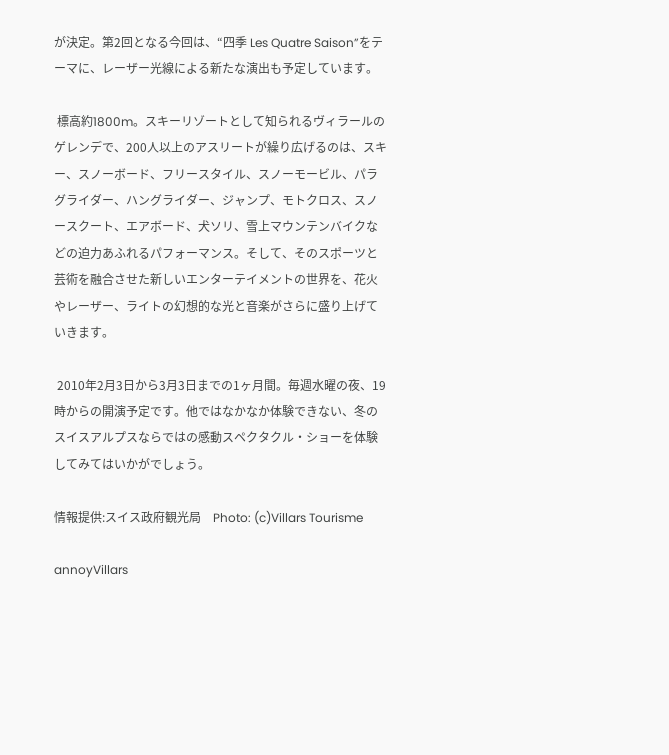が決定。第2回となる今回は、“四季 Les Quatre Saison”をテーマに、レーザー光線による新たな演出も予定しています。

 標高約1800m。スキーリゾートとして知られるヴィラールのゲレンデで、200人以上のアスリートが繰り広げるのは、スキー、スノーボード、フリースタイル、スノーモービル、パラグライダー、ハングライダー、ジャンプ、モトクロス、スノースクート、エアボード、犬ソリ、雪上マウンテンバイクなどの迫力あふれるパフォーマンス。そして、そのスポーツと芸術を融合させた新しいエンターテイメントの世界を、花火やレーザー、ライトの幻想的な光と音楽がさらに盛り上げていきます。

 2010年2月3日から3月3日までの1ヶ月間。毎週水曜の夜、19時からの開演予定です。他ではなかなか体験できない、冬のスイスアルプスならではの感動スペクタクル・ショーを体験してみてはいかがでしょう。

情報提供:スイス政府観光局    Photo: (c)Villars Tourisme

annoyVillars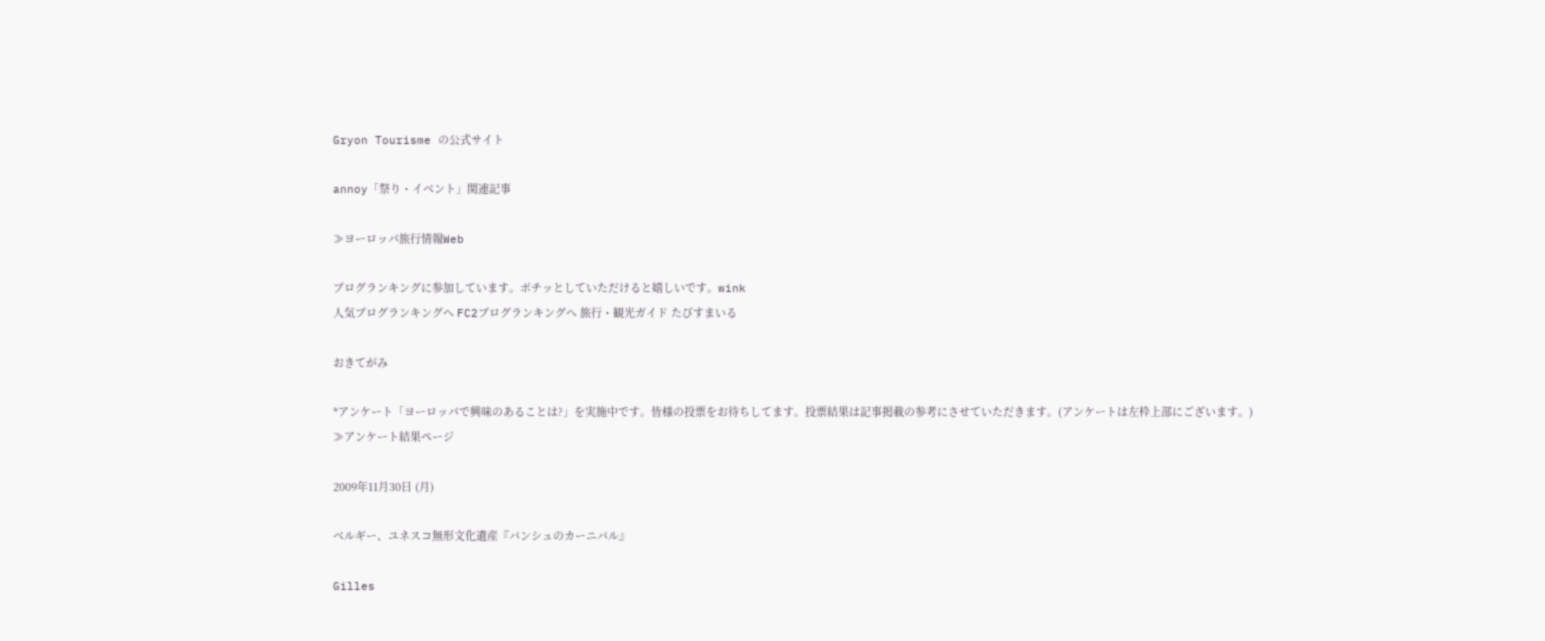Gryon Tourisme の公式サイト

annoy「祭り・イベント」関連記事

≫ヨーロッパ旅行情報Web

ブログランキングに参加しています。ポチッとしていただけると嬉しいです。wink
人気ブログランキングへ FC2ブログランキングへ 旅行・観光ガイド たびすまいる

おきてがみ

*アンケート「ヨーロッパで興味のあることは?」を実施中です。皆様の投票をお待ちしてます。投票結果は記事掲載の参考にさせていただきます。(アンケートは左枠上部にございます。)
≫アンケート結果ページ

2009年11月30日 (月)

ベルギー、ユネスコ無形文化遺産『バンシュのカーニバル』

Gilles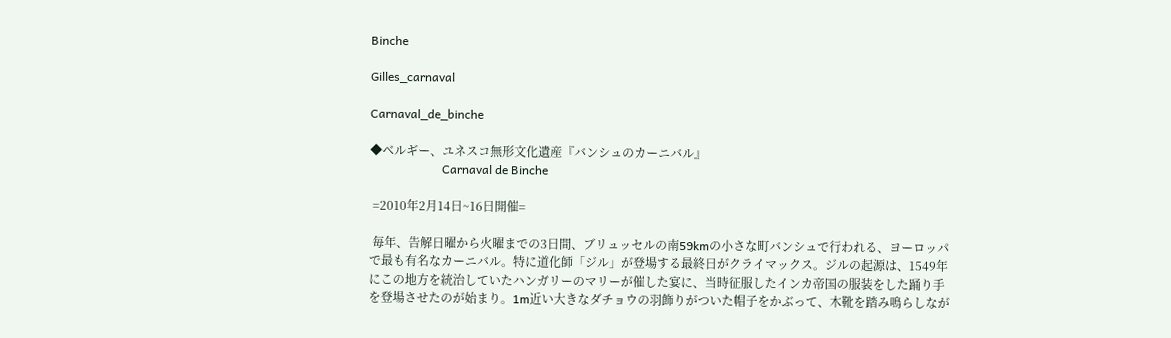Binche

Gilles_carnaval

Carnaval_de_binche

◆ベルギー、ユネスコ無形文化遺産『バンシュのカーニバル』
                        Carnaval de Binche

 =2010年2月14日~16日開催=

 毎年、告解日曜から火曜までの3日間、ブリュッセルの南59kmの小さな町バンシュで行われる、ヨーロッパで最も有名なカーニバル。特に道化師「ジル」が登場する最終日がクライマックス。ジルの起源は、1549年にこの地方を統治していたハンガリーのマリーが催した宴に、当時征服したインカ帝国の服装をした踊り手を登場させたのが始まり。1m近い大きなダチョウの羽飾りがついた帽子をかぶって、木靴を踏み鳴らしなが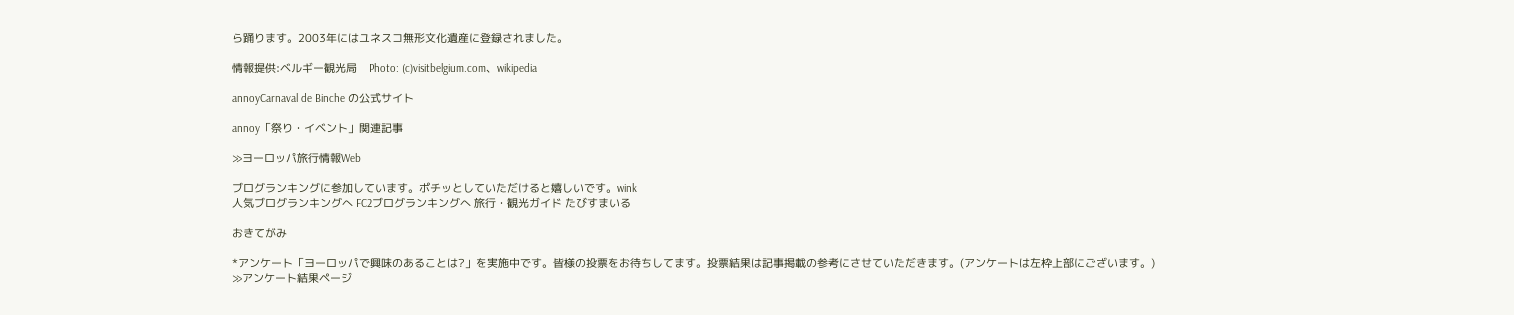ら踊ります。2003年にはユネスコ無形文化遺産に登録されました。

情報提供:ベルギー観光局    Photo: (c)visitbelgium.com、wikipedia

annoyCarnaval de Binche の公式サイト

annoy「祭り・イベント」関連記事

≫ヨーロッパ旅行情報Web

ブログランキングに参加しています。ポチッとしていただけると嬉しいです。wink
人気ブログランキングへ FC2ブログランキングへ 旅行・観光ガイド たびすまいる

おきてがみ

*アンケート「ヨーロッパで興味のあることは?」を実施中です。皆様の投票をお待ちしてます。投票結果は記事掲載の参考にさせていただきます。(アンケートは左枠上部にございます。)
≫アンケート結果ページ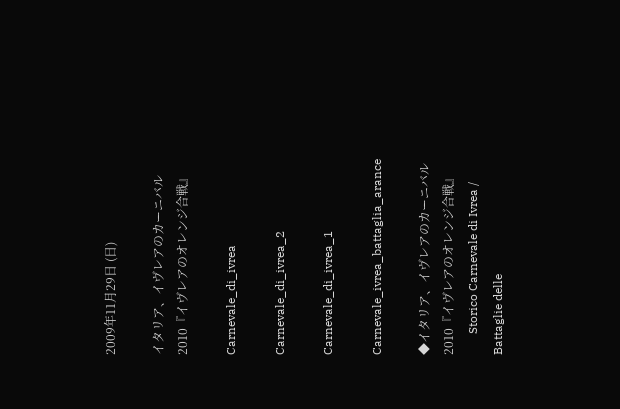2009年11月29日 (日)

イタリア、イヴレアのカーニバル2010『イヴレアのオレンジ合戦』

Carnevale_di_ivrea

Carnevale_di_ivrea_2

Carnevale_di_ivrea_1

Carnevale_ivrea_battaglia_arance

◆イタリア、イヴレアのカーニバル2010『イヴレアのオレンジ合戦』
       Storico Carnevale di Ivrea / Battaglie delle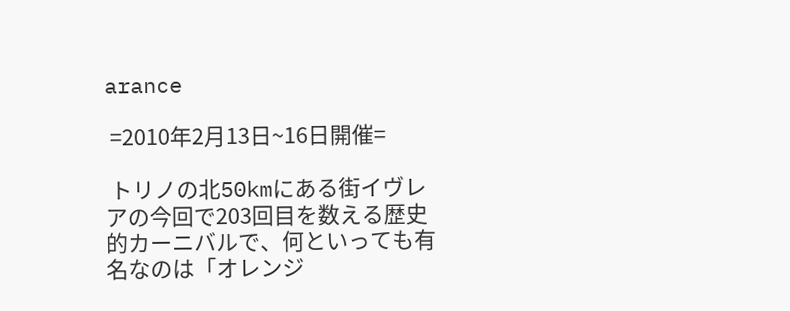arance

 =2010年2月13日~16日開催=

 トリノの北50kmにある街イヴレアの今回で203回目を数える歴史的カーニバルで、何といっても有名なのは「オレンジ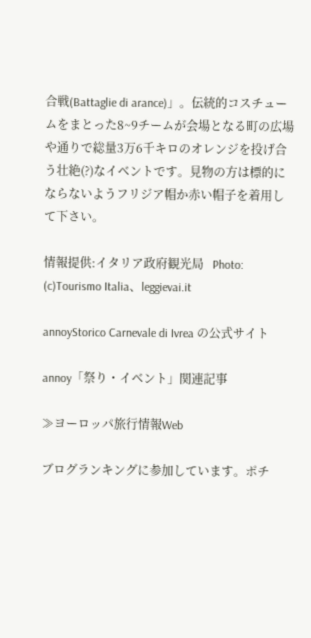合戦(Battaglie di arance)」。伝統的コスチュームをまとった8~9チームが会場となる町の広場や通りで総量3万6千キロのオレンジを投げ合う壮絶(?)なイベントです。見物の方は標的にならないようフリジア帽か赤い帽子を着用して下さい。

情報提供:イタリア政府観光局   Photo: (c)Tourismo Italia、leggievai.it

annoyStorico Carnevale di Ivrea の公式サイト

annoy「祭り・イベント」関連記事

≫ヨーロッパ旅行情報Web

ブログランキングに参加しています。ポチ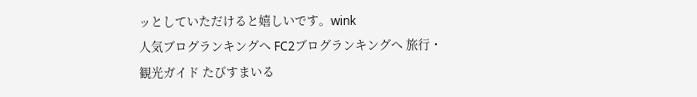ッとしていただけると嬉しいです。wink
人気ブログランキングへ FC2ブログランキングへ 旅行・観光ガイド たびすまいる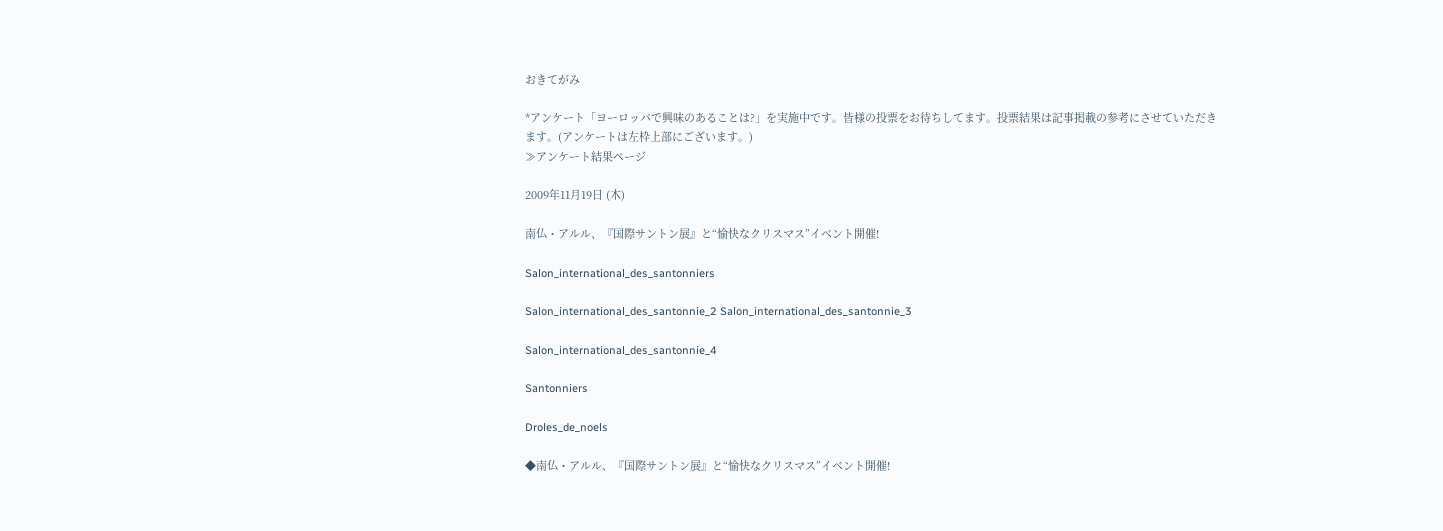おきてがみ

*アンケート「ヨーロッパで興味のあることは?」を実施中です。皆様の投票をお待ちしてます。投票結果は記事掲載の参考にさせていただきます。(アンケートは左枠上部にございます。)
≫アンケート結果ページ

2009年11月19日 (木)

南仏・アルル、『国際サントン展』と“愉快なクリスマス”イベント開催!

Salon_international_des_santonniers

Salon_international_des_santonnie_2 Salon_international_des_santonnie_3

Salon_international_des_santonnie_4

Santonniers

Droles_de_noels

◆南仏・アルル、『国際サントン展』と“愉快なクリスマス”イベント開催!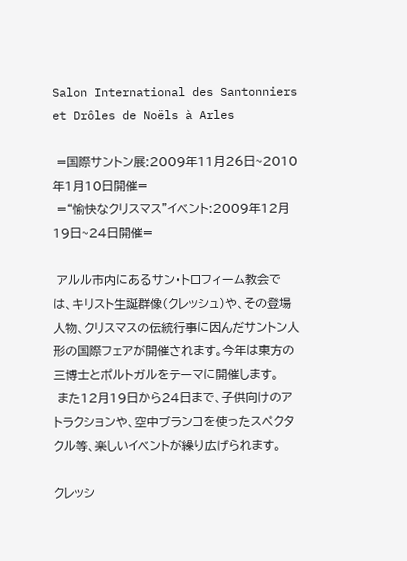Salon International des Santonniers et Drôles de Noëls à Arles

 =国際サントン展:2009年11月26日~2010年1月10日開催=
 =“愉快なクリスマス”イベント:2009年12月19日~24日開催=

 アルル市内にあるサン・トロフィーム教会では、キリスト生誕群像(クレッシュ)や、その登場人物、クリスマスの伝統行事に因んだサントン人形の国際フェアが開催されます。今年は東方の三博士とポルトガルをテーマに開催します。
 また12月19日から24日まで、子供向けのアトラクションや、空中ブランコを使ったスペクタクル等、楽しいイベントが繰り広げられます。

クレッシ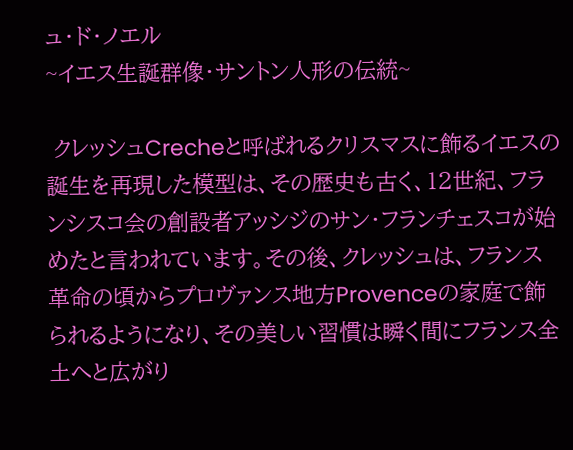ュ・ド・ノエル
~イエス生誕群像・サントン人形の伝統~

 クレッシュCrecheと呼ばれるクリスマスに飾るイエスの誕生を再現した模型は、その歴史も古く、12世紀、フランシスコ会の創設者アッシジのサン・フランチェスコが始めたと言われています。その後、クレッシュは、フランス革命の頃からプロヴァンス地方Provenceの家庭で飾られるようになり、その美しい習慣は瞬く間にフランス全土へと広がり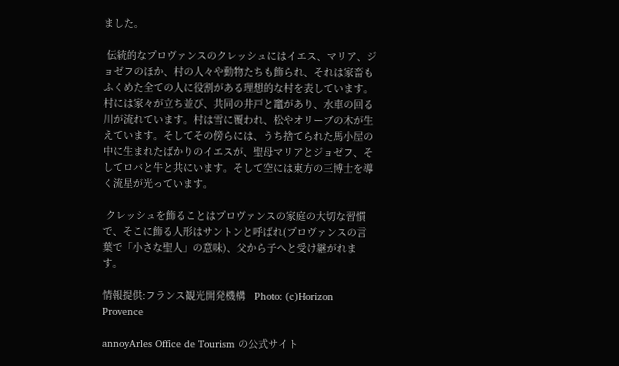ました。

 伝統的なプロヴァンスのクレッシュにはイエス、マリア、ジョゼフのほか、村の人々や動物たちも飾られ、それは家畜もふくめた全ての人に役割がある理想的な村を表しています。村には家々が立ち並び、共同の井戸と竈があり、水車の回る川が流れています。村は雪に覆われ、松やオリーブの木が生えています。そしてその傍らには、うち捨てられた馬小屋の中に生まれたばかりのイエスが、聖母マリアとジョゼフ、そしてロバと牛と共にいます。そして空には東方の三博士を導く流星が光っています。

 クレッシュを飾ることはプロヴァンスの家庭の大切な習慣で、そこに飾る人形はサントンと呼ばれ(プロヴァンスの言葉で「小さな聖人」の意味)、父から子へと受け継がれます。

情報提供:フランス観光開発機構   Photo: (c)Horizon Provence

annoyArles Office de Tourism の公式サイト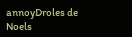annoyDroles de Noels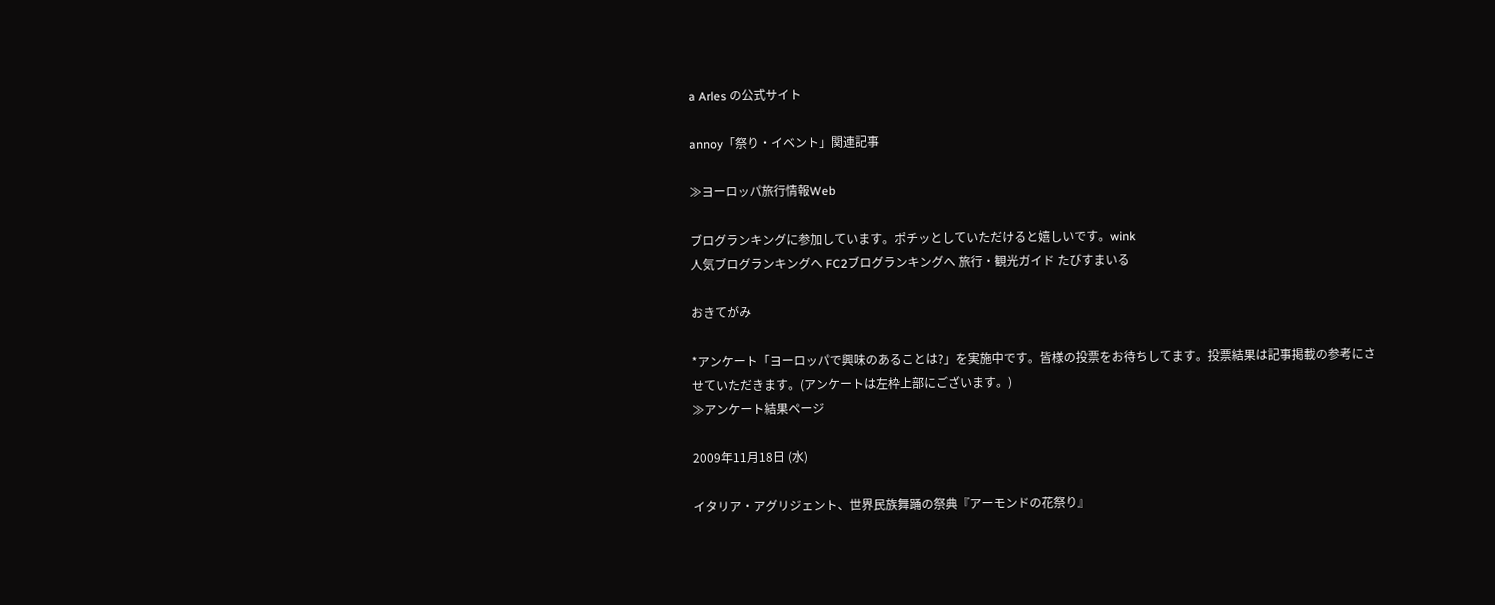a Arles の公式サイト

annoy「祭り・イベント」関連記事

≫ヨーロッパ旅行情報Web

ブログランキングに参加しています。ポチッとしていただけると嬉しいです。wink
人気ブログランキングへ FC2ブログランキングへ 旅行・観光ガイド たびすまいる

おきてがみ

*アンケート「ヨーロッパで興味のあることは?」を実施中です。皆様の投票をお待ちしてます。投票結果は記事掲載の参考にさせていただきます。(アンケートは左枠上部にございます。)
≫アンケート結果ページ

2009年11月18日 (水)

イタリア・アグリジェント、世界民族舞踊の祭典『アーモンドの花祭り』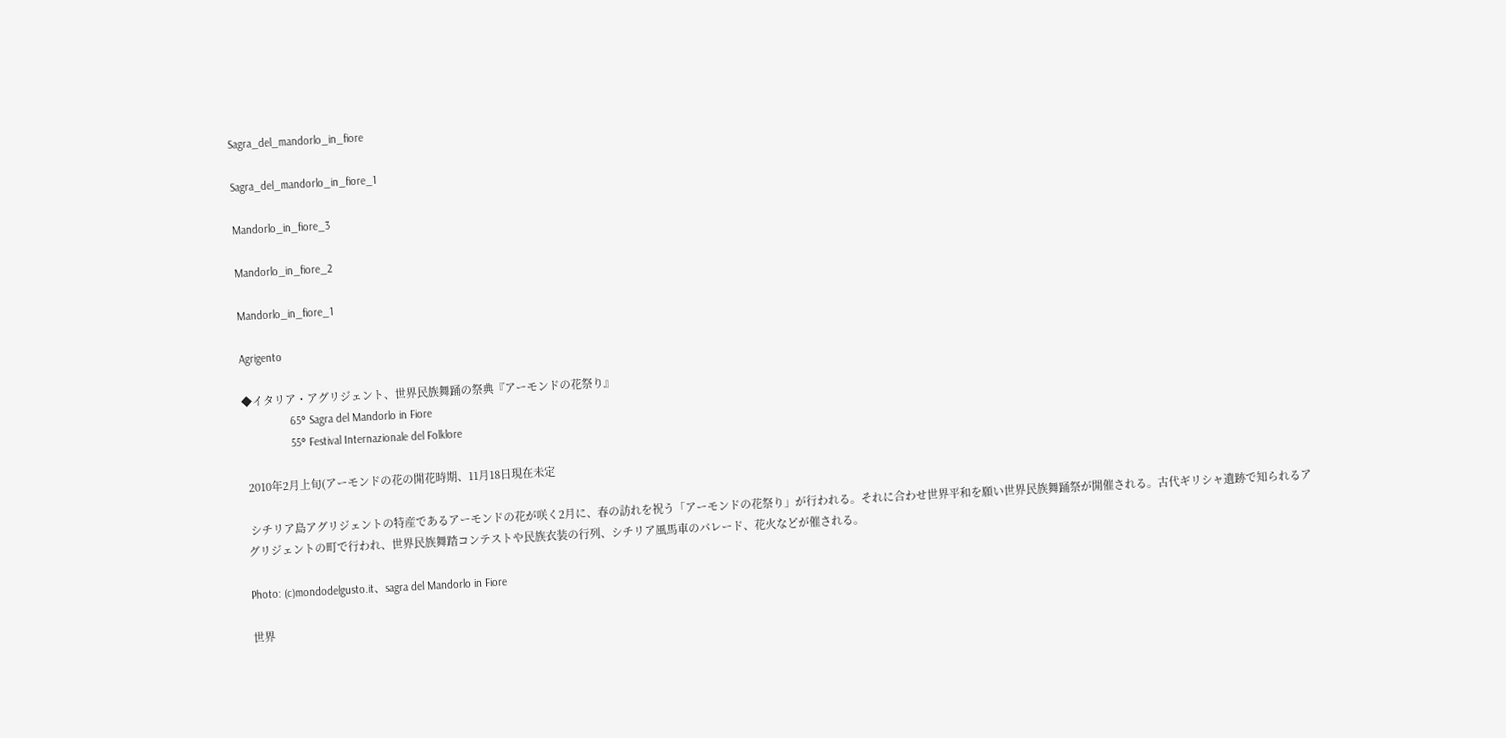Sagra_del_mandorlo_in_fiore

Sagra_del_mandorlo_in_fiore_1

Mandorlo_in_fiore_3

Mandorlo_in_fiore_2

Mandorlo_in_fiore_1

Agrigento

◆イタリア・アグリジェント、世界民族舞踊の祭典『アーモンドの花祭り』
                65° Sagra del Mandorlo in Fiore
                55° Festival Internazionale del Folklore

 2010年2月上旬(アーモンドの花の開花時期、11月18日現在未定

 シチリア島アグリジェントの特産であるアーモンドの花が咲く2月に、春の訪れを祝う「アーモンドの花祭り」が行われる。それに合わせ世界平和を願い世界民族舞踊祭が開催される。古代ギリシャ遺跡で知られるアグリジェントの町で行われ、世界民族舞踏コンテストや民族衣装の行列、シチリア風馬車のパレード、花火などが催される。

Photo: (c)mondodelgusto.it、sagra del Mandorlo in Fiore

世界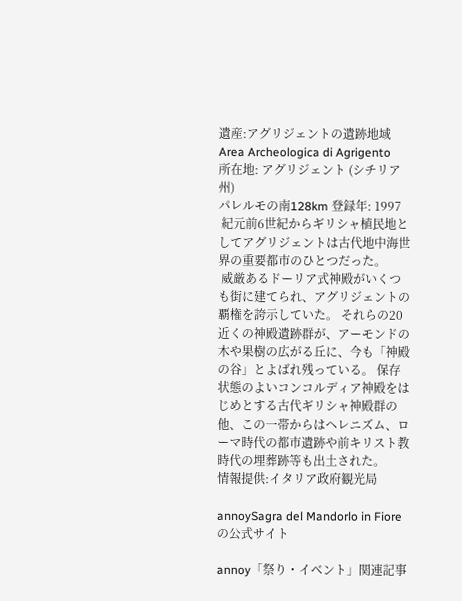遺産:アグリジェントの遺跡地域 Area Archeologica di Agrigento
所在地: アグリジェント (シチリア州)
パレルモの南128km 登録年: 1997
 紀元前6世紀からギリシャ植民地としてアグリジェントは古代地中海世界の重要都市のひとつだった。
 威厳あるドーリア式神殿がいくつも街に建てられ、アグリジェントの覇権を誇示していた。 それらの20近くの神殿遺跡群が、アーモンドの木や果樹の広がる丘に、今も「神殿の谷」とよばれ残っている。 保存状態のよいコンコルディア神殿をはじめとする古代ギリシャ神殿群の他、この一帯からはヘレニズム、ローマ時代の都市遺跡や前キリスト教時代の埋葬跡等も出土された。
情報提供:イタリア政府観光局

annoySagra del Mandorlo in Fiore の公式サイト

annoy「祭り・イベント」関連記事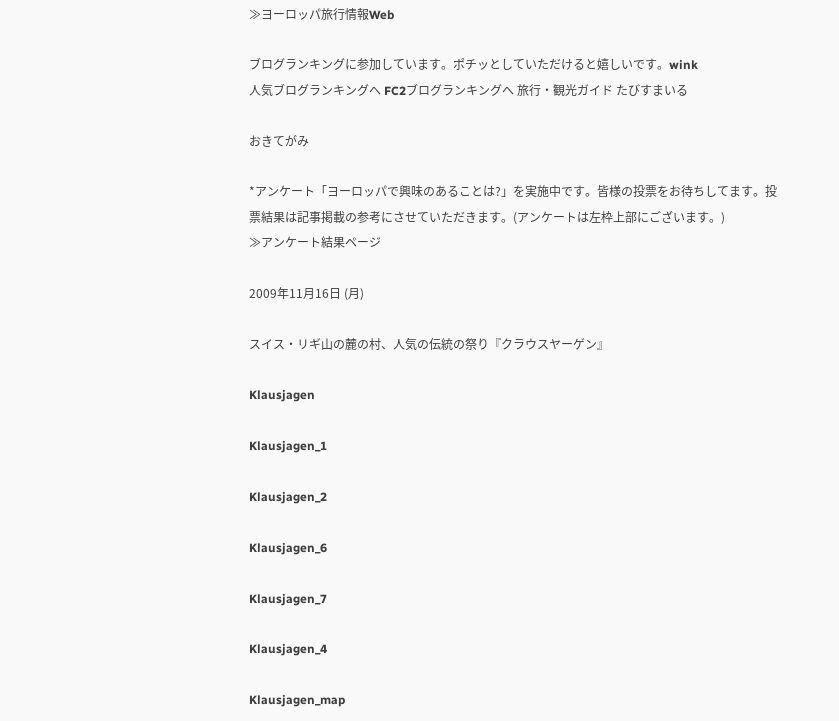≫ヨーロッパ旅行情報Web

ブログランキングに参加しています。ポチッとしていただけると嬉しいです。wink
人気ブログランキングへ FC2ブログランキングへ 旅行・観光ガイド たびすまいる

おきてがみ

*アンケート「ヨーロッパで興味のあることは?」を実施中です。皆様の投票をお待ちしてます。投票結果は記事掲載の参考にさせていただきます。(アンケートは左枠上部にございます。)
≫アンケート結果ページ

2009年11月16日 (月)

スイス・リギ山の麓の村、人気の伝統の祭り『クラウスヤーゲン』

Klausjagen

Klausjagen_1

Klausjagen_2

Klausjagen_6

Klausjagen_7

Klausjagen_4

Klausjagen_map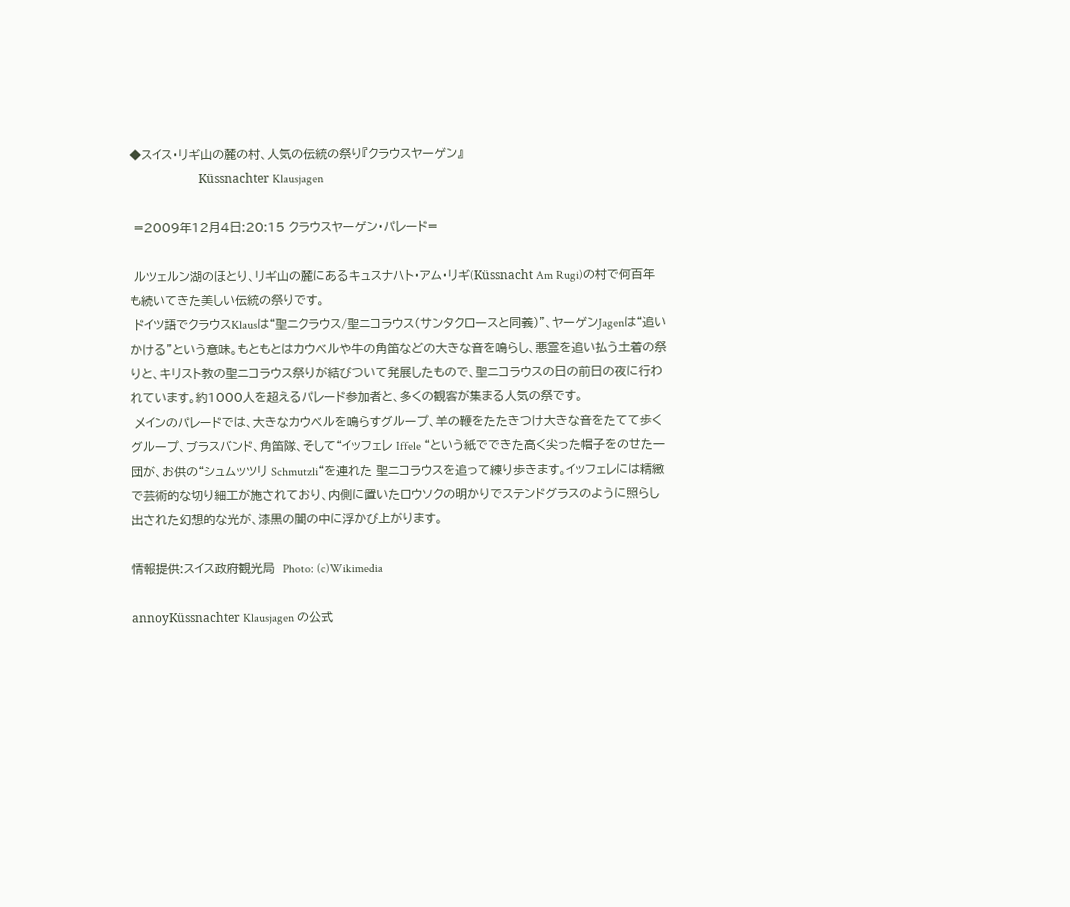◆スイス・リギ山の麓の村、人気の伝統の祭り『クラウスヤーゲン』
                       Küssnachter Klausjagen

 =2009年12月4日:20:15 クラウスヤーゲン・パレード=

 ルツェルン湖のほとり、リギ山の麓にあるキュスナハト・アム・リギ(Küssnacht Am Rugi)の村で何百年も続いてきた美しい伝統の祭りです。
 ドイツ語でクラウスKlausは“聖ニクラウス/聖ニコラウス(サンタクロースと同義)”、ヤーゲンJagenは“追いかける”という意味。もともとはカウベルや牛の角笛などの大きな音を鳴らし、悪霊を追い払う土着の祭りと、キリスト教の聖ニコラウス祭りが結びついて発展したもので、聖ニコラウスの日の前日の夜に行われています。約1000人を超えるパレード参加者と、多くの観客が集まる人気の祭です。
 メインのパレードでは、大きなカウベルを鳴らすグループ、羊の鞭をたたきつけ大きな音をたてて歩くグループ、ブラスバンド、角笛隊、そして“イッフェレ Iffele “という紙でできた高く尖った帽子をのせた一団が、お供の“シュムッツリ Schmutzli“を連れた 聖ニコラウスを追って練り歩きます。イッフェレには精緻で芸術的な切り細工が施されており、内側に置いたロウソクの明かりでステンドグラスのように照らし出された幻想的な光が、漆黒の闇の中に浮かび上がります。

情報提供:スイス政府観光局  Photo: (c)Wikimedia

annoyKüssnachter Klausjagen の公式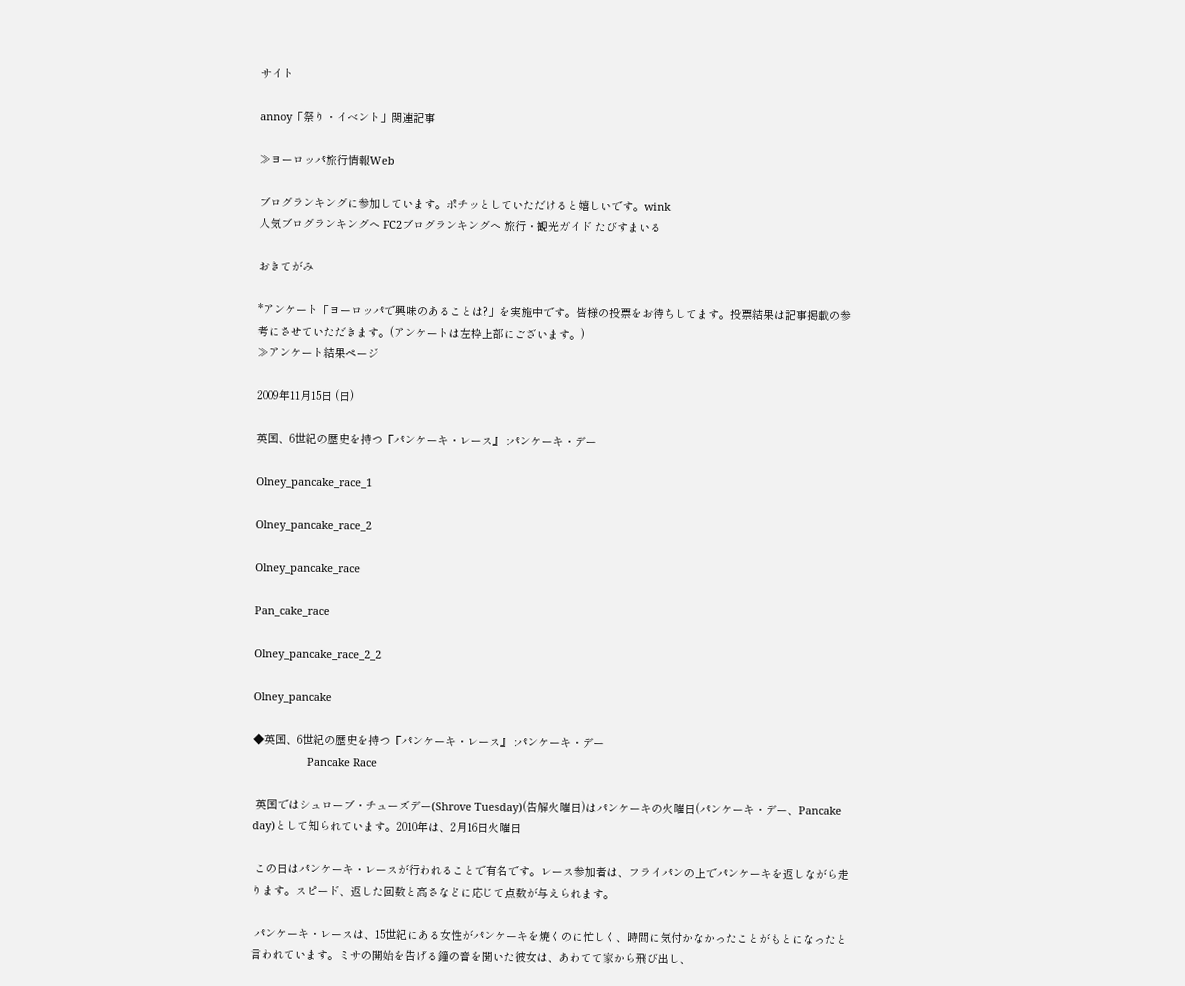サイト

annoy「祭り・イベント」関連記事

≫ヨーロッパ旅行情報Web

ブログランキングに参加しています。ポチッとしていただけると嬉しいです。wink
人気ブログランキングへ FC2ブログランキングへ 旅行・観光ガイド たびすまいる

おきてがみ

*アンケート「ヨーロッパで興味のあることは?」を実施中です。皆様の投票をお待ちしてます。投票結果は記事掲載の参考にさせていただきます。(アンケートは左枠上部にございます。)
≫アンケート結果ページ

2009年11月15日 (日)

英国、6世紀の歴史を持つ『パンケーキ・レース』 :パンケーキ・デー

Olney_pancake_race_1

Olney_pancake_race_2

Olney_pancake_race

Pan_cake_race

Olney_pancake_race_2_2

Olney_pancake

◆英国、6世紀の歴史を持つ『パンケーキ・レース』 :パンケーキ・デー
                  Pancake Race

 英国ではシュローブ・チューズデー(Shrove Tuesday)(告解火曜日)はパンケーキの火曜日(パンケーキ・デー、Pancake day)として知られています。2010年は、2月16日火曜日

 この日はパンケーキ・レースが行われることで有名です。レース参加者は、フライパンの上でパンケーキを返しながら走ります。スピード、返した回数と高さなどに応じて点数が与えられます。

 パンケーキ・レースは、15世紀にある女性がパンケーキを焼くのに忙しく、時間に気付かなかったことがもとになったと言われています。ミサの開始を告げる鐘の音を聞いた彼女は、あわてて家から飛び出し、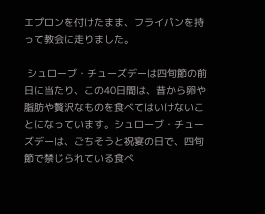エプロンを付けたまま、フライパンを持って教会に走りました。

 シュローブ・チューズデーは四旬節の前日に当たり、この40日間は、昔から卵や脂肪や贅沢なものを食べてはいけないことになっています。シュローブ・チューズデーは、ごちそうと祝宴の日で、四旬節で禁じられている食べ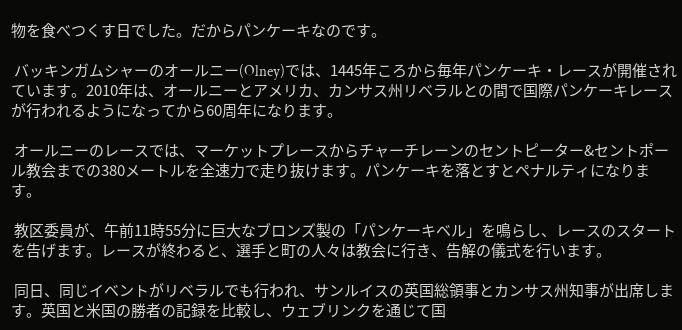物を食べつくす日でした。だからパンケーキなのです。

 バッキンガムシャーのオールニー(Olney)では、1445年ころから毎年パンケーキ・レースが開催されています。2010年は、オールニーとアメリカ、カンサス州リベラルとの間で国際パンケーキレースが行われるようになってから60周年になります。

 オールニーのレースでは、マーケットプレースからチャーチレーンのセントピーター&セントポール教会までの380メートルを全速力で走り抜けます。パンケーキを落とすとペナルティになります。

 教区委員が、午前11時55分に巨大なブロンズ製の「パンケーキベル」を鳴らし、レースのスタートを告げます。レースが終わると、選手と町の人々は教会に行き、告解の儀式を行います。

 同日、同じイベントがリベラルでも行われ、サンルイスの英国総領事とカンサス州知事が出席します。英国と米国の勝者の記録を比較し、ウェブリンクを通じて国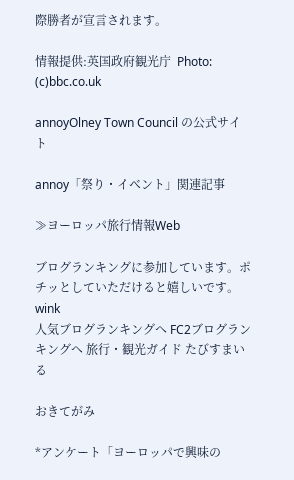際勝者が宣言されます。

情報提供:英国政府観光庁  Photo: (c)bbc.co.uk

annoyOlney Town Council の公式サイト

annoy「祭り・イベント」関連記事

≫ヨーロッパ旅行情報Web

ブログランキングに参加しています。ポチッとしていただけると嬉しいです。wink
人気ブログランキングへ FC2ブログランキングへ 旅行・観光ガイド たびすまいる

おきてがみ

*アンケート「ヨーロッパで興味の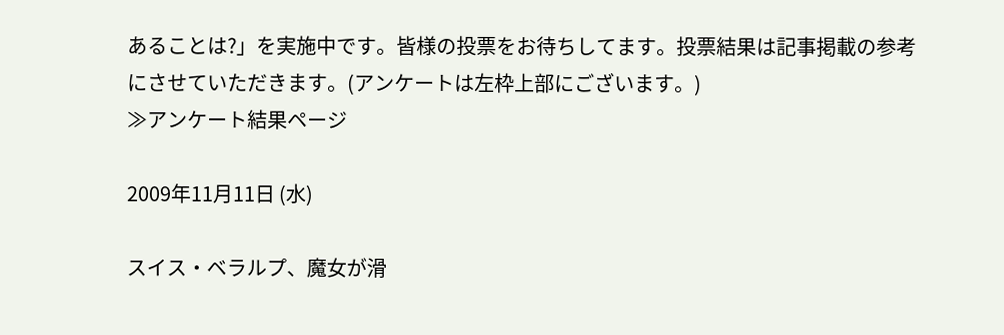あることは?」を実施中です。皆様の投票をお待ちしてます。投票結果は記事掲載の参考にさせていただきます。(アンケートは左枠上部にございます。)
≫アンケート結果ページ

2009年11月11日 (水)

スイス・ベラルプ、魔女が滑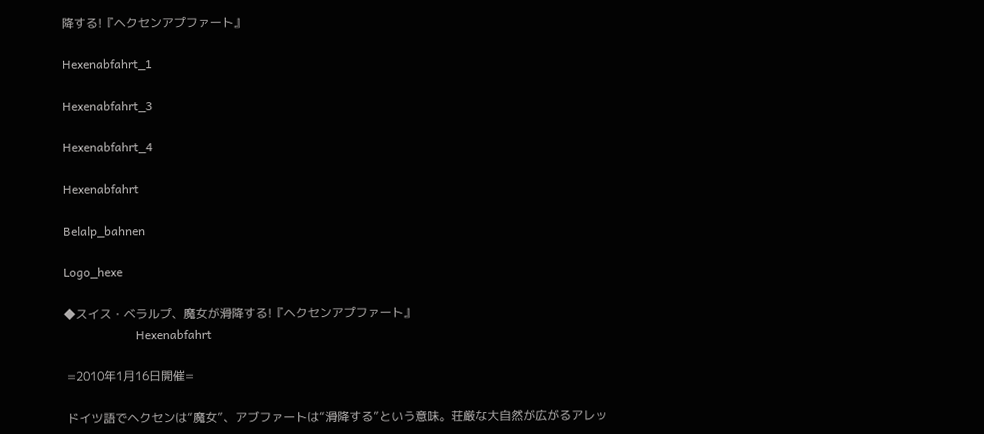降する!『ヘクセンアプファート』

Hexenabfahrt_1

Hexenabfahrt_3

Hexenabfahrt_4

Hexenabfahrt

Belalp_bahnen

Logo_hexe

◆スイス・ベラルプ、魔女が滑降する!『ヘクセンアプファート』
                        Hexenabfahrt

 =2010年1月16日開催=

 ドイツ語でヘクセンは“魔女”、アブファートは“滑降する”という意味。荘厳な大自然が広がるアレッ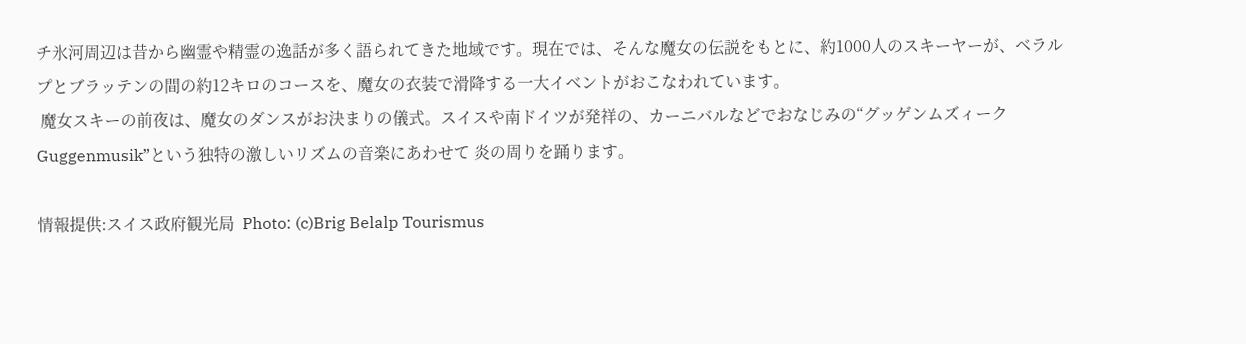チ氷河周辺は昔から幽霊や精霊の逸話が多く語られてきた地域です。現在では、そんな魔女の伝説をもとに、約1000人のスキーヤーが、ベラルプとブラッテンの間の約12キロのコースを、魔女の衣装で滑降する一大イベントがおこなわれています。
 魔女スキーの前夜は、魔女のダンスがお決まりの儀式。スイスや南ドイツが発祥の、カーニバルなどでおなじみの“グッゲンムズィークGuggenmusik”という独特の激しいリズムの音楽にあわせて 炎の周りを踊ります。

情報提供:スイス政府観光局  Photo: (c)Brig Belalp Tourismus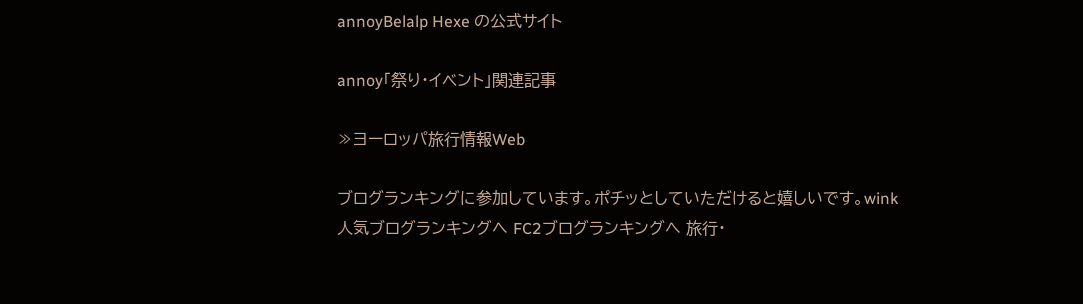annoyBelalp Hexe の公式サイト

annoy「祭り・イベント」関連記事

≫ヨーロッパ旅行情報Web

ブログランキングに参加しています。ポチッとしていただけると嬉しいです。wink
人気ブログランキングへ FC2ブログランキングへ 旅行・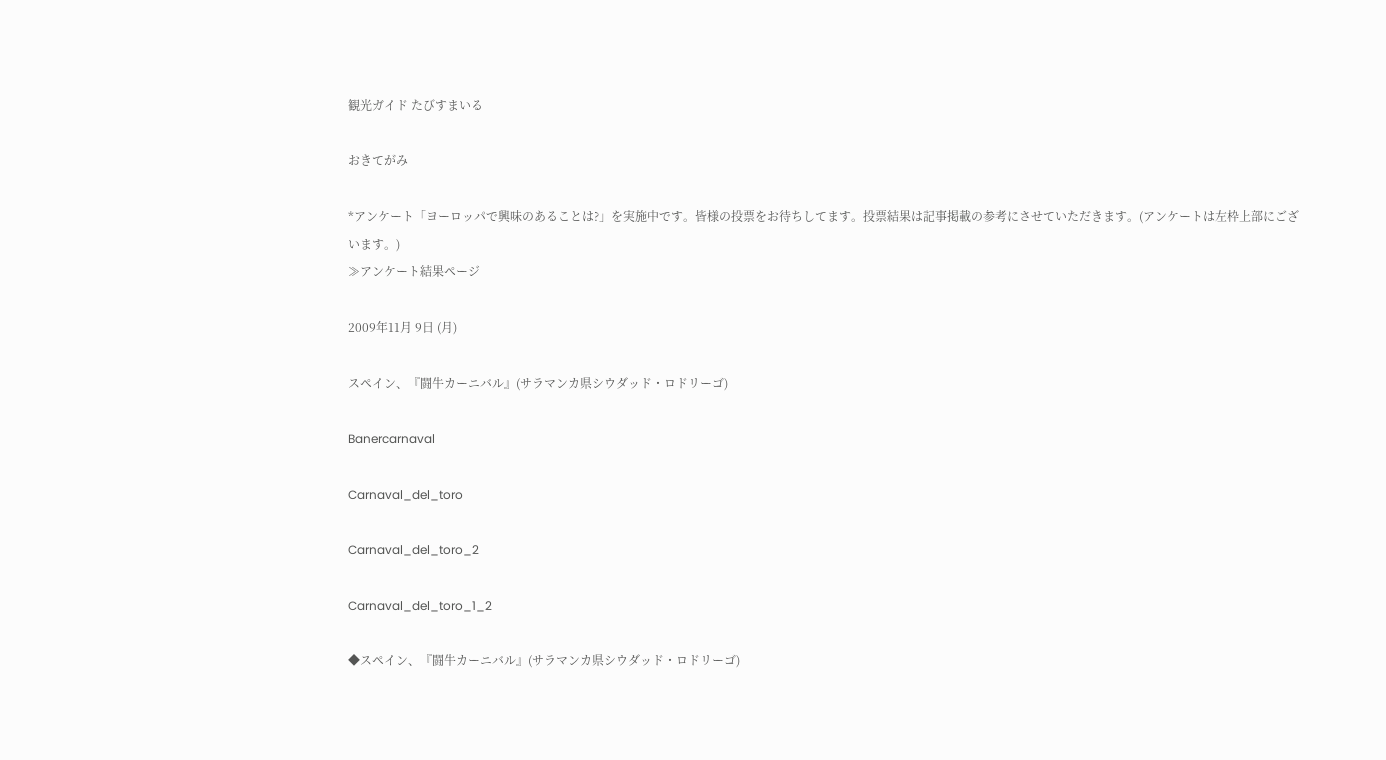観光ガイド たびすまいる

おきてがみ

*アンケート「ヨーロッパで興味のあることは?」を実施中です。皆様の投票をお待ちしてます。投票結果は記事掲載の参考にさせていただきます。(アンケートは左枠上部にございます。)
≫アンケート結果ページ

2009年11月 9日 (月)

スペイン、『闘牛カーニバル』(サラマンカ県シウダッド・ロドリーゴ)

Banercarnaval

Carnaval_del_toro

Carnaval_del_toro_2

Carnaval_del_toro_1_2

◆スペイン、『闘牛カーニバル』(サラマンカ県シウダッド・ロドリーゴ)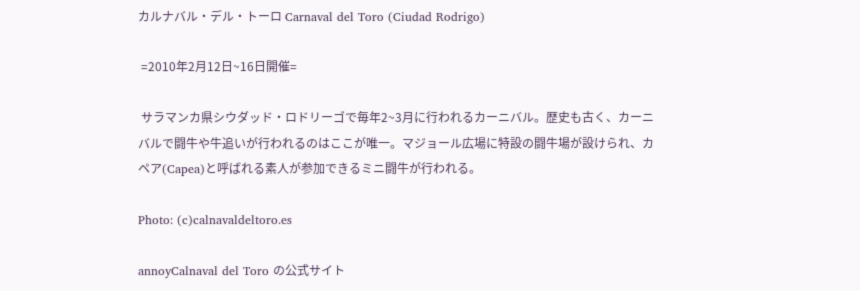カルナバル・デル・トーロ Carnaval del Toro (Ciudad Rodrigo)

 =2010年2月12日~16日開催=

 サラマンカ県シウダッド・ロドリーゴで毎年2~3月に行われるカーニバル。歴史も古く、カーニバルで闘牛や牛追いが行われるのはここが唯一。マジョール広場に特設の闘牛場が設けられ、カペア(Capea)と呼ばれる素人が参加できるミニ闘牛が行われる。

Photo: (c)calnavaldeltoro.es

annoyCalnaval del Toro の公式サイト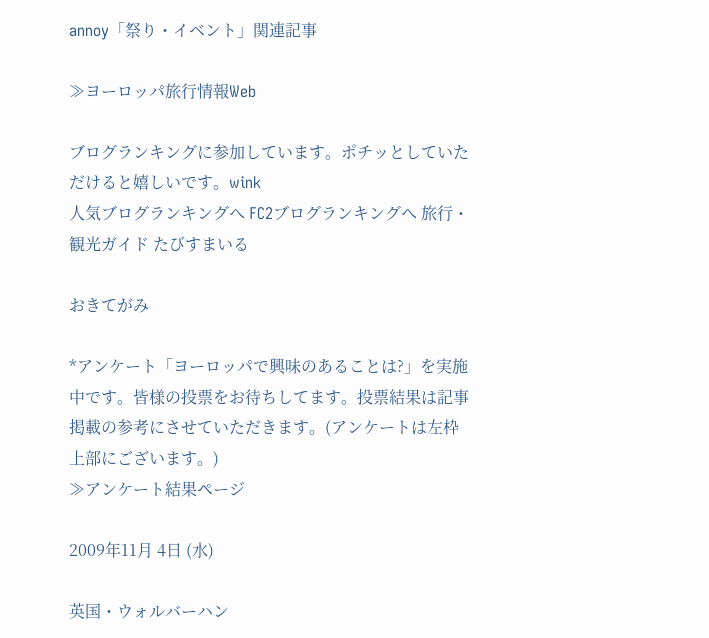annoy「祭り・イベント」関連記事

≫ヨーロッパ旅行情報Web

ブログランキングに参加しています。ポチッとしていただけると嬉しいです。wink
人気ブログランキングへ FC2ブログランキングへ 旅行・観光ガイド たびすまいる

おきてがみ

*アンケート「ヨーロッパで興味のあることは?」を実施中です。皆様の投票をお待ちしてます。投票結果は記事掲載の参考にさせていただきます。(アンケートは左枠上部にございます。)
≫アンケート結果ページ

2009年11月 4日 (水)

英国・ウォルバーハン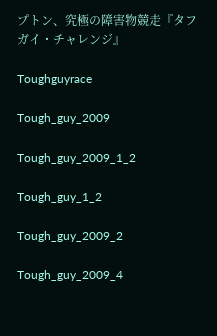プトン、究極の障害物競走『タフガイ・チャレンジ』

Toughguyrace

Tough_guy_2009

Tough_guy_2009_1_2

Tough_guy_1_2

Tough_guy_2009_2

Tough_guy_2009_4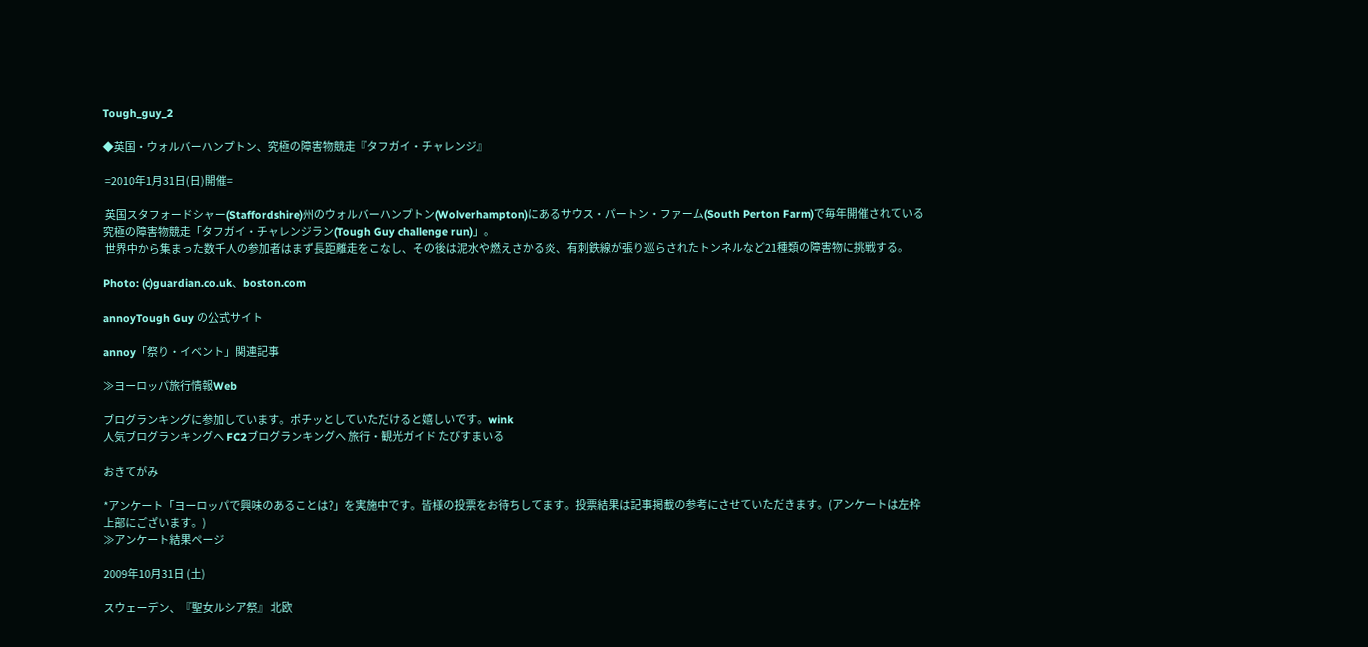Tough_guy_2

◆英国・ウォルバーハンプトン、究極の障害物競走『タフガイ・チャレンジ』

 =2010年1月31日(日)開催=

 英国スタフォードシャー(Staffordshire)州のウォルバーハンプトン(Wolverhampton)にあるサウス・パートン・ファーム(South Perton Farm)で毎年開催されている究極の障害物競走「タフガイ・チャレンジラン(Tough Guy challenge run)」。
 世界中から集まった数千人の参加者はまず長距離走をこなし、その後は泥水や燃えさかる炎、有刺鉄線が張り巡らされたトンネルなど21種類の障害物に挑戦する。

Photo: (c)guardian.co.uk、boston.com

annoyTough Guy の公式サイト

annoy「祭り・イベント」関連記事

≫ヨーロッパ旅行情報Web

ブログランキングに参加しています。ポチッとしていただけると嬉しいです。wink
人気ブログランキングへ FC2ブログランキングへ 旅行・観光ガイド たびすまいる

おきてがみ

*アンケート「ヨーロッパで興味のあることは?」を実施中です。皆様の投票をお待ちしてます。投票結果は記事掲載の参考にさせていただきます。(アンケートは左枠上部にございます。)
≫アンケート結果ページ

2009年10月31日 (土)

スウェーデン、『聖女ルシア祭』 北欧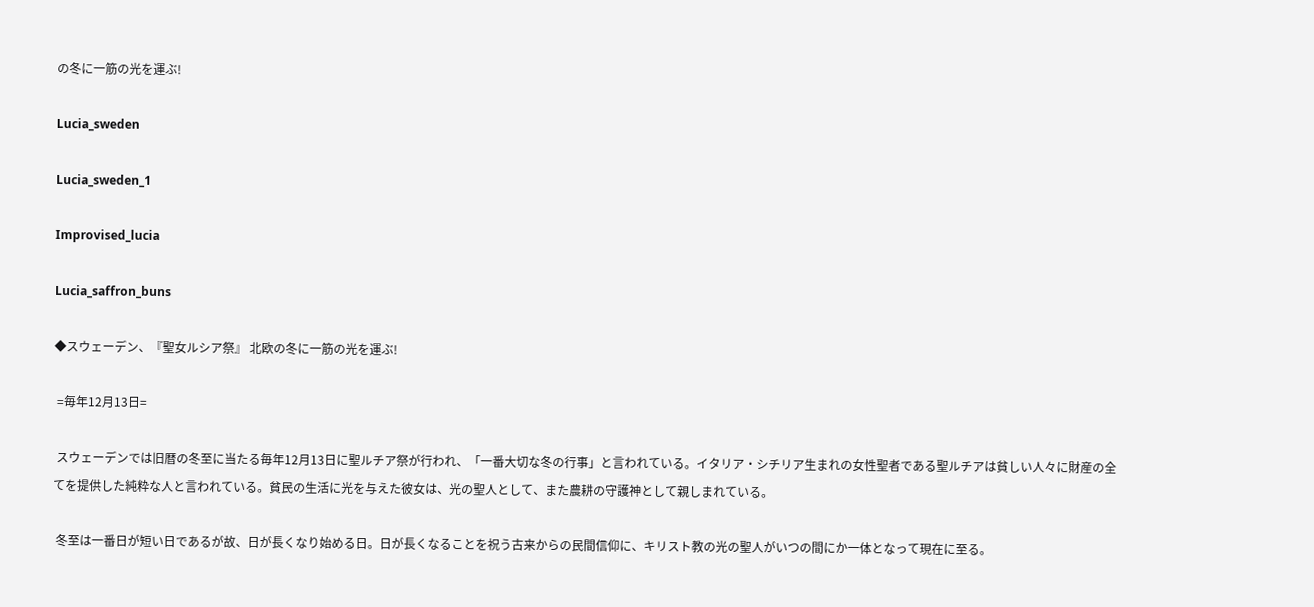の冬に一筋の光を運ぶ!

Lucia_sweden

Lucia_sweden_1

Improvised_lucia

Lucia_saffron_buns

◆スウェーデン、『聖女ルシア祭』 北欧の冬に一筋の光を運ぶ!

 =毎年12月13日=

 スウェーデンでは旧暦の冬至に当たる毎年12月13日に聖ルチア祭が行われ、「一番大切な冬の行事」と言われている。イタリア・シチリア生まれの女性聖者である聖ルチアは貧しい人々に財産の全てを提供した純粋な人と言われている。貧民の生活に光を与えた彼女は、光の聖人として、また農耕の守護神として親しまれている。

 冬至は一番日が短い日であるが故、日が長くなり始める日。日が長くなることを祝う古来からの民間信仰に、キリスト教の光の聖人がいつの間にか一体となって現在に至る。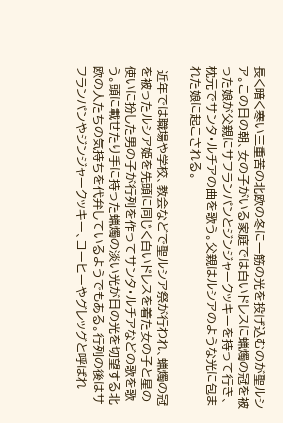長く暗く寒い三重苦の北欧の冬に一筋の光を投げ込むのが聖ルシア。この日の朝、女の子がいる家庭では白いドレスに蝋燭の冠を被った娘が父親にサフランパンとジンジャークッキーを持って行き、枕元でサンタ・ルチアの曲を歌う。父親はルシアのような光に包まれた娘に起こされる。

 近年では職場や学校、教会などで聖ルシア祭が行われ、蝋燭の冠を被ったルシア姫を先頭に同じく白いドレスを着た女の子と星の使いに扮した男の子が行列を作ってサンタ・ルチアなどの歌を歌う。頭に載せたり手に持った蝋燭の淡い光が日の光を切望する北欧の人たちの気持ちを代弁しているようでもある。行列の後はサフランパンやジンジャークッキー、コーヒーやグレッグと呼ばれ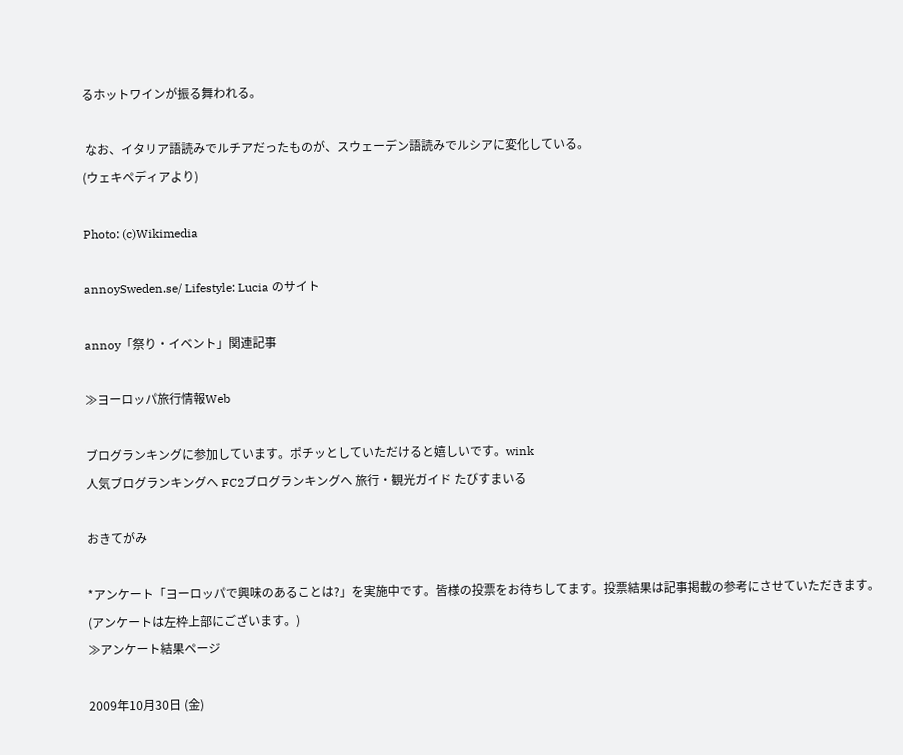るホットワインが振る舞われる。

 なお、イタリア語読みでルチアだったものが、スウェーデン語読みでルシアに変化している。
(ウェキペディアより)

Photo: (c)Wikimedia

annoySweden.se/ Lifestyle: Lucia のサイト

annoy「祭り・イベント」関連記事

≫ヨーロッパ旅行情報Web

ブログランキングに参加しています。ポチッとしていただけると嬉しいです。wink
人気ブログランキングへ FC2ブログランキングへ 旅行・観光ガイド たびすまいる

おきてがみ

*アンケート「ヨーロッパで興味のあることは?」を実施中です。皆様の投票をお待ちしてます。投票結果は記事掲載の参考にさせていただきます。(アンケートは左枠上部にございます。)
≫アンケート結果ページ

2009年10月30日 (金)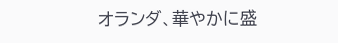オランダ、華やかに盛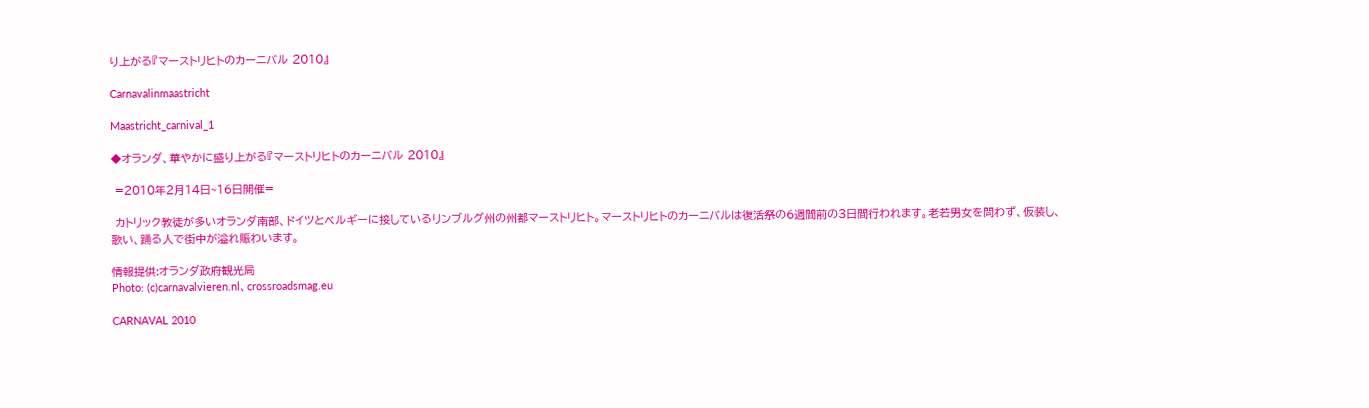り上がる『マーストリヒトのカーニバル 2010』

Carnavalinmaastricht

Maastricht_carnival_1

◆オランダ、華やかに盛り上がる『マーストリヒトのカーニバル 2010』

 =2010年2月14日~16日開催=

 カトリック教徒が多いオランダ南部、ドイツとベルギーに接しているリンブルグ州の州都マーストリヒト。マーストリヒトのカーニバルは復活祭の6週間前の3日間行われます。老若男女を問わず、仮装し、歌い、踊る人で街中が溢れ賑わいます。

情報提供:オランダ政府観光局
Photo: (c)carnavalvieren.nl、crossroadsmag.eu

CARNAVAL 2010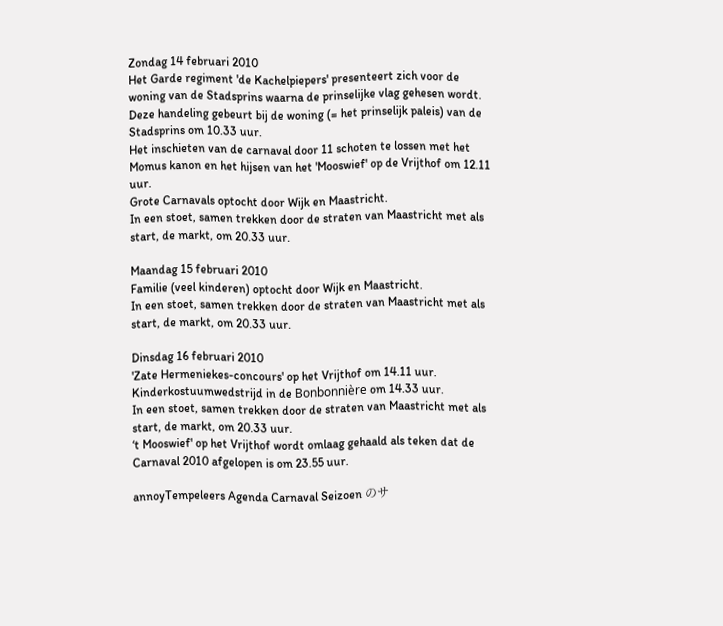Zondag 14 februari 2010
Het Garde regiment 'de Kachelpiepers' presenteert zich voor de woning van de Stadsprins waarna de prinselijke vlag gehesen wordt. Deze handeling gebeurt bij de woning (= het prinselijk paleis) van de Stadsprins om 10.33 uur.
Het inschieten van de carnaval door 11 schoten te lossen met het Momus kanon en het hijsen van het 'Mooswief' op de Vrijthof om 12.11 uur.
Grote Carnavals optocht door Wijk en Maastricht.
In een stoet, samen trekken door de straten van Maastricht met als start, de markt, om 20.33 uur.

Maandag 15 februari 2010
Familie (veel kinderen) optocht door Wijk en Maastricht.
In een stoet, samen trekken door de straten van Maastricht met als start, de markt, om 20.33 uur.

Dinsdag 16 februari 2010
'Zate Hermeniekes-concours' op het Vrijthof om 14.11 uur.
Kinderkostuumwedstrijd in de Bonbonnière om 14.33 uur.
In een stoet, samen trekken door de straten van Maastricht met als start, de markt, om 20.33 uur.
‘t Mooswief' op het Vrijthof wordt omlaag gehaald als teken dat de Carnaval 2010 afgelopen is om 23.55 uur.

annoyTempeleers Agenda Carnaval Seizoen のサ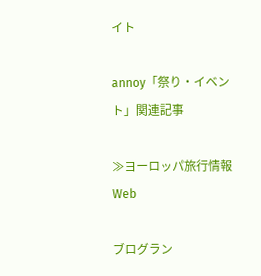イト

annoy「祭り・イベント」関連記事

≫ヨーロッパ旅行情報Web

ブログラン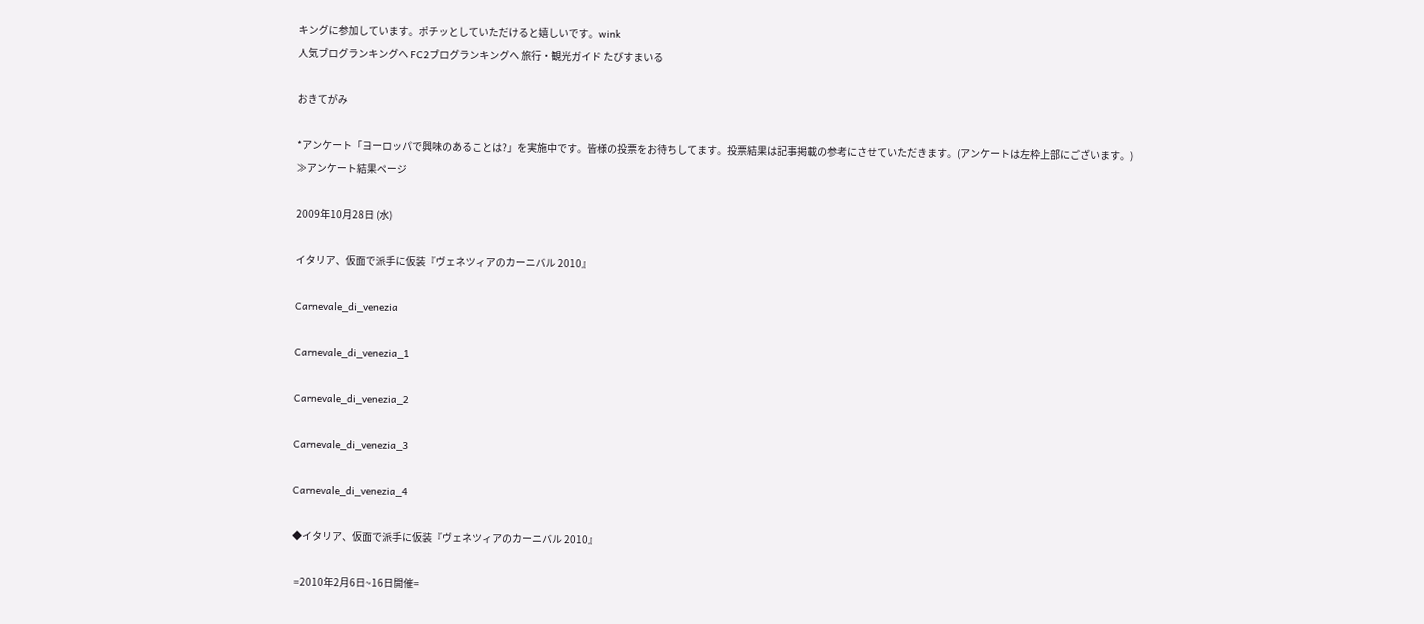キングに参加しています。ポチッとしていただけると嬉しいです。wink
人気ブログランキングへ FC2ブログランキングへ 旅行・観光ガイド たびすまいる

おきてがみ

*アンケート「ヨーロッパで興味のあることは?」を実施中です。皆様の投票をお待ちしてます。投票結果は記事掲載の参考にさせていただきます。(アンケートは左枠上部にございます。)
≫アンケート結果ページ

2009年10月28日 (水)

イタリア、仮面で派手に仮装『ヴェネツィアのカーニバル 2010』

Carnevale_di_venezia

Carnevale_di_venezia_1

Carnevale_di_venezia_2

Carnevale_di_venezia_3

Carnevale_di_venezia_4

◆イタリア、仮面で派手に仮装『ヴェネツィアのカーニバル 2010』

 =2010年2月6日~16日開催=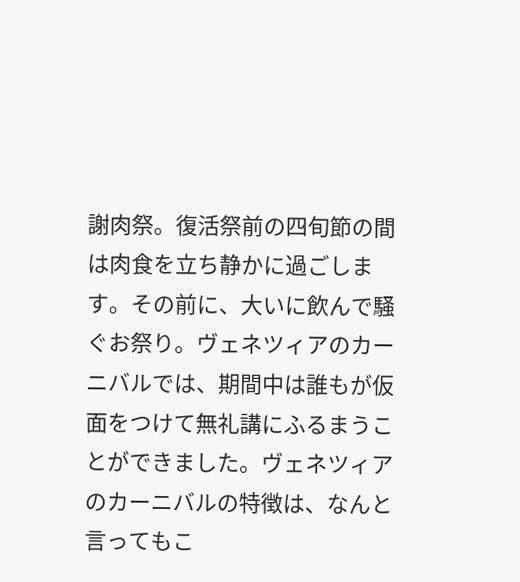謝肉祭。復活祭前の四旬節の間は肉食を立ち静かに過ごします。その前に、大いに飲んで騒ぐお祭り。ヴェネツィアのカーニバルでは、期間中は誰もが仮面をつけて無礼講にふるまうことができました。ヴェネツィアのカーニバルの特徴は、なんと言ってもこ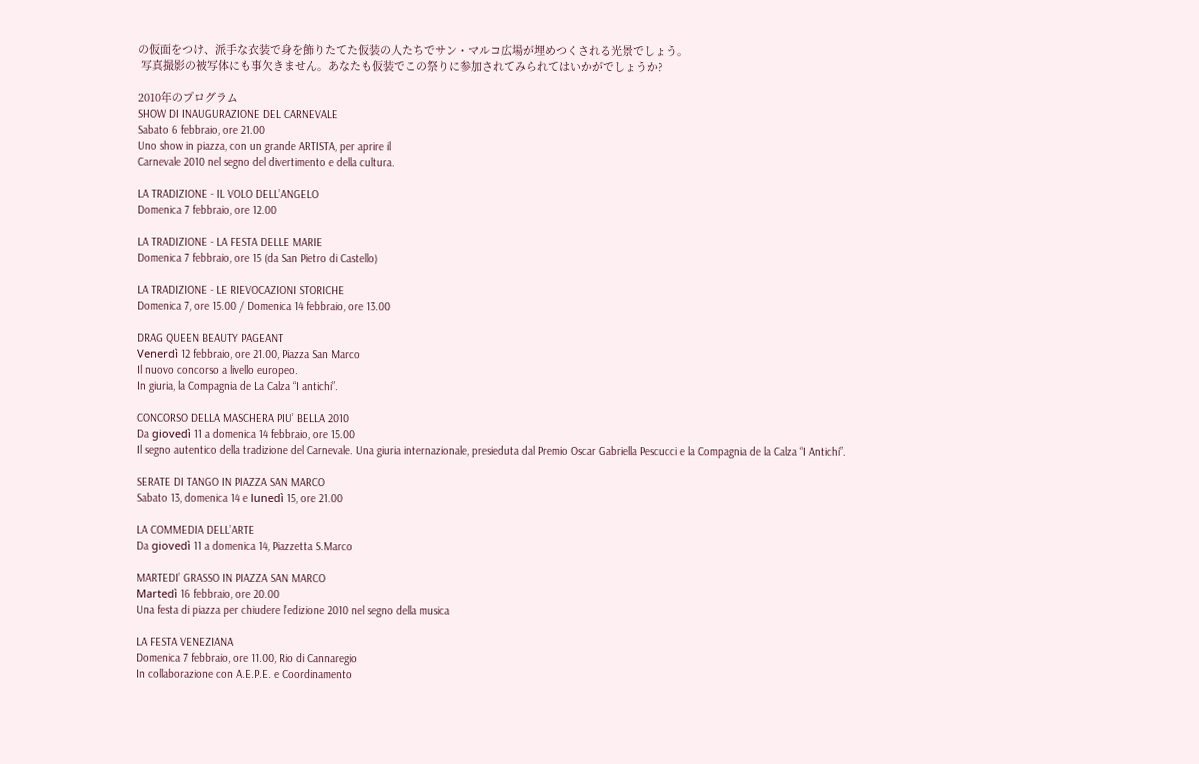の仮面をつけ、派手な衣装で身を飾りたてた仮装の人たちでサン・マルコ広場が埋めつくされる光景でしょう。
 写真撮影の被写体にも事欠きません。あなたも仮装でこの祭りに参加されてみられてはいかがでしょうか?

2010年のプログラム
SHOW DI INAUGURAZIONE DEL CARNEVALE
Sabato 6 febbraio, ore 21.00
Uno show in piazza, con un grande ARTISTA, per aprire il
Carnevale 2010 nel segno del divertimento e della cultura.

LA TRADIZIONE - IL VOLO DELL’ANGELO
Domenica 7 febbraio, ore 12.00

LA TRADIZIONE - LA FESTA DELLE MARIE
Domenica 7 febbraio, ore 15 (da San Pietro di Castello)

LA TRADIZIONE - LE RIEVOCAZIONI STORICHE
Domenica 7, ore 15.00 / Domenica 14 febbraio, ore 13.00

DRAG QUEEN BEAUTY PAGEANT
Venerdì 12 febbraio, ore 21.00, Piazza San Marco
Il nuovo concorso a livello europeo.
In giuria, la Compagnia de La Calza “I antichi”.

CONCORSO DELLA MASCHERA PIU’ BELLA 2010
Da giovedì 11 a domenica 14 febbraio, ore 15.00
Il segno autentico della tradizione del Carnevale. Una giuria internazionale, presieduta dal Premio Oscar Gabriella Pescucci e la Compagnia de la Calza “I Antichi”.

SERATE DI TANGO IN PIAZZA SAN MARCO
Sabato 13, domenica 14 e lunedì 15, ore 21.00

LA COMMEDIA DELL’ARTE
Da giovedì 11 a domenica 14, Piazzetta S.Marco

MARTEDI’ GRASSO IN PIAZZA SAN MARCO
Martedì 16 febbraio, ore 20.00
Una festa di piazza per chiudere l’edizione 2010 nel segno della musica

LA FESTA VENEZIANA
Domenica 7 febbraio, ore 11.00, Rio di Cannaregio
In collaborazione con A.E.P.E. e Coordinamento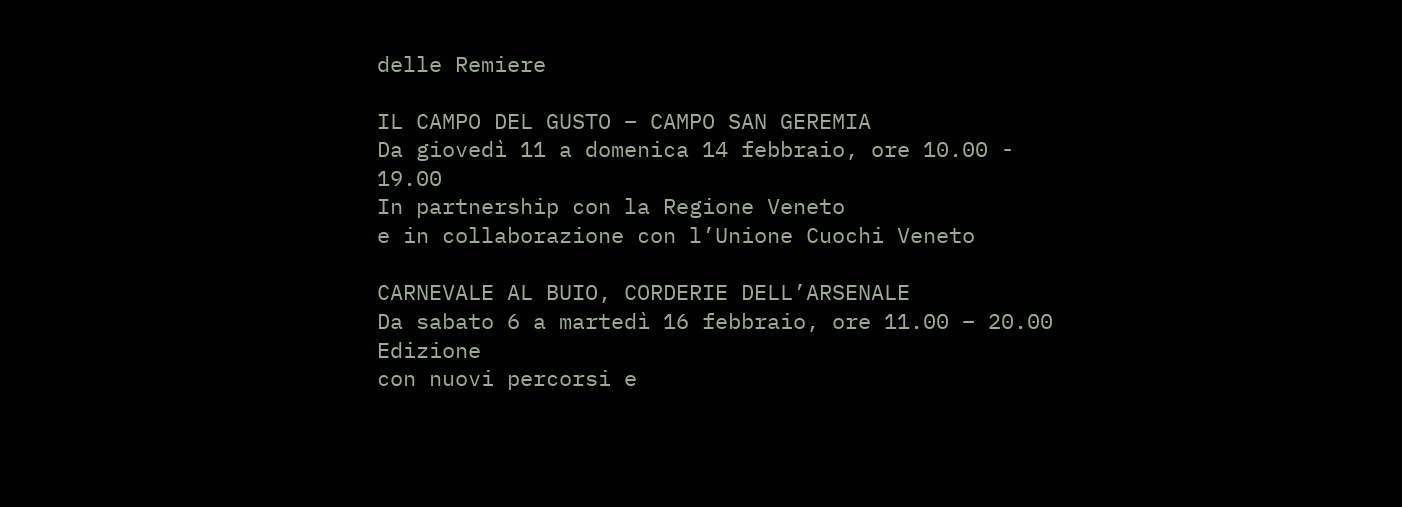delle Remiere

IL CAMPO DEL GUSTO – CAMPO SAN GEREMIA
Da giovedì 11 a domenica 14 febbraio, ore 10.00 - 19.00
In partnership con la Regione Veneto
e in collaborazione con l’Unione Cuochi Veneto

CARNEVALE AL BUIO, CORDERIE DELL’ARSENALE
Da sabato 6 a martedì 16 febbraio, ore 11.00 – 20.00
Edizione
con nuovi percorsi e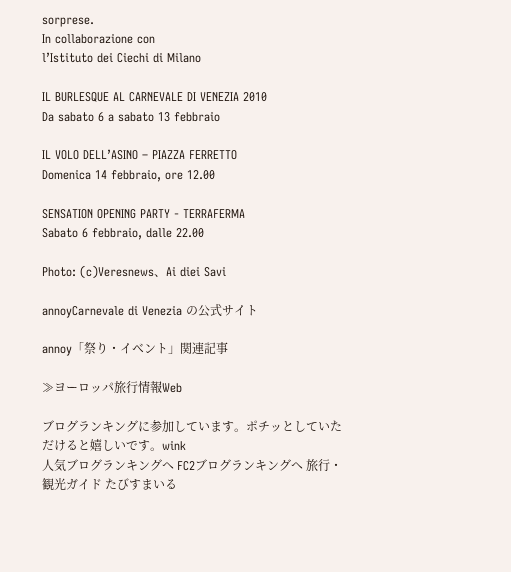sorprese.
In collaborazione con
l’Istituto dei Ciechi di Milano

IL BURLESQUE AL CARNEVALE DI VENEZIA 2010
Da sabato 6 a sabato 13 febbraio

IL VOLO DELL’ASINO – PIAZZA FERRETTO
Domenica 14 febbraio, ore 12.00

SENSATION OPENING PARTY - TERRAFERMA
Sabato 6 febbraio, dalle 22.00

Photo: (c)Veresnews、Ai diei Savi

annoyCarnevale di Venezia の公式サイト

annoy「祭り・イベント」関連記事

≫ヨーロッパ旅行情報Web

ブログランキングに参加しています。ポチッとしていただけると嬉しいです。wink
人気ブログランキングへ FC2ブログランキングへ 旅行・観光ガイド たびすまいる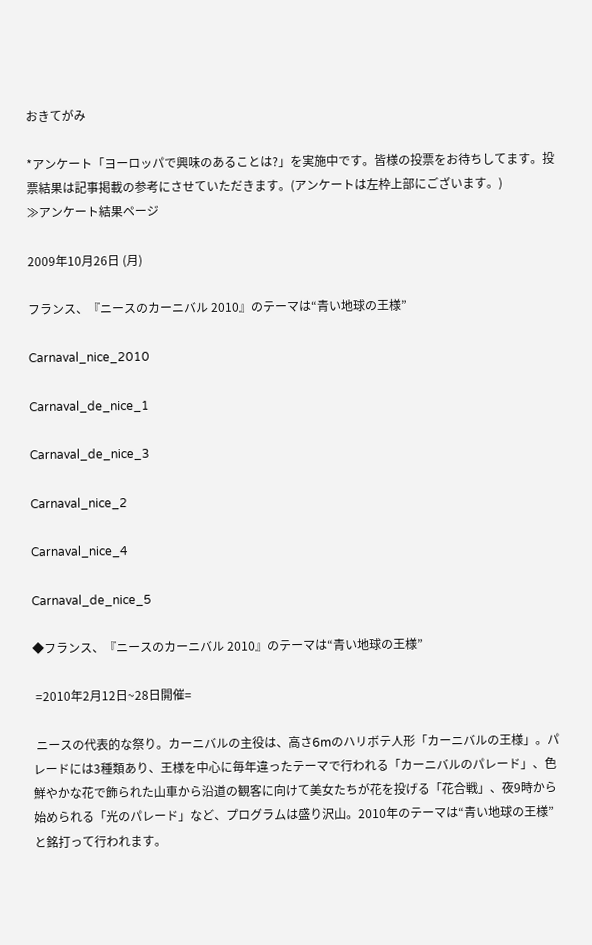おきてがみ

*アンケート「ヨーロッパで興味のあることは?」を実施中です。皆様の投票をお待ちしてます。投票結果は記事掲載の参考にさせていただきます。(アンケートは左枠上部にございます。)
≫アンケート結果ページ

2009年10月26日 (月)

フランス、『ニースのカーニバル 2010』のテーマは“青い地球の王様”

Carnaval_nice_2010

Carnaval_de_nice_1

Carnaval_de_nice_3

Carnaval_nice_2

Carnaval_nice_4

Carnaval_de_nice_5

◆フランス、『ニースのカーニバル 2010』のテーマは“青い地球の王様”

 =2010年2月12日~28日開催=

 ニースの代表的な祭り。カーニバルの主役は、高さ6mのハリボテ人形「カーニバルの王様」。パレードには3種類あり、王様を中心に毎年違ったテーマで行われる「カーニバルのパレード」、色鮮やかな花で飾られた山車から沿道の観客に向けて美女たちが花を投げる「花合戦」、夜9時から始められる「光のパレード」など、プログラムは盛り沢山。2010年のテーマは“青い地球の王様”と銘打って行われます。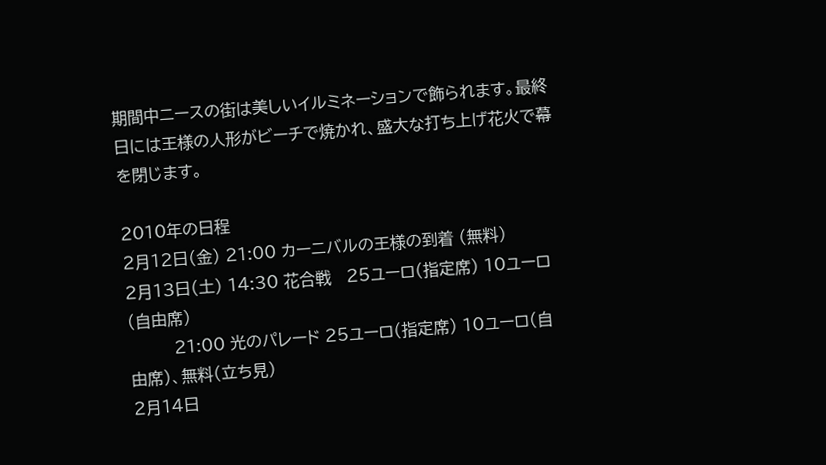期間中ニースの街は美しいイルミネーションで飾られます。最終日には王様の人形がビーチで焼かれ、盛大な打ち上げ花火で幕を閉じます。

2010年の日程
2月12日(金) 21:00 カーニバルの王様の到着 (無料)
2月13日(土) 14:30 花合戦   25ユーロ(指定席) 10ユーロ(自由席)
         21:00 光のパレード 25ユーロ(指定席) 10ユーロ(自由席)、無料(立ち見)
2月14日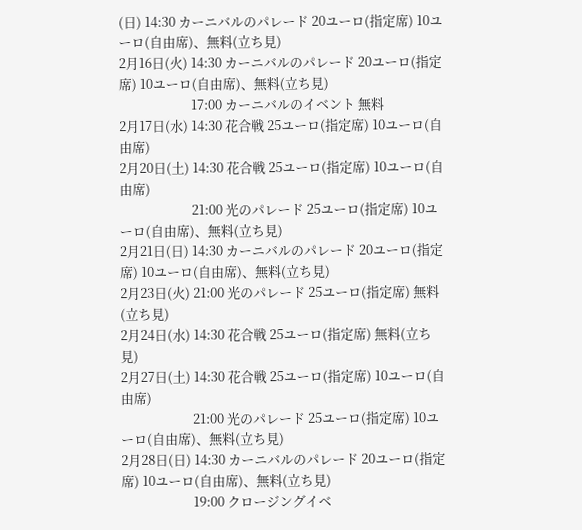(日) 14:30 カーニバルのパレード 20ユーロ(指定席) 10ユーロ(自由席)、無料(立ち見)
2月16日(火) 14:30 カーニバルのパレード 20ユーロ(指定席) 10ユーロ(自由席)、無料(立ち見)
                        17:00 カーニバルのイベント 無料
2月17日(水) 14:30 花合戦 25ユーロ(指定席) 10ユーロ(自由席)
2月20日(土) 14:30 花合戦 25ユーロ(指定席) 10ユーロ(自由席)
                        21:00 光のパレード 25ユーロ(指定席) 10ユーロ(自由席)、無料(立ち見)
2月21日(日) 14:30 カーニバルのパレード 20ユーロ(指定席) 10ユーロ(自由席)、無料(立ち見)
2月23日(火) 21:00 光のパレード 25ユーロ(指定席) 無料(立ち見)
2月24日(水) 14:30 花合戦 25ユーロ(指定席) 無料(立ち見)
2月27日(土) 14:30 花合戦 25ユーロ(指定席) 10ユーロ(自由席)
                        21:00 光のパレード 25ユーロ(指定席) 10ユーロ(自由席)、無料(立ち見)
2月28日(日) 14:30 カーニバルのパレード 20ユーロ(指定席) 10ユーロ(自由席)、無料(立ち見)
                        19:00 クロージングイベ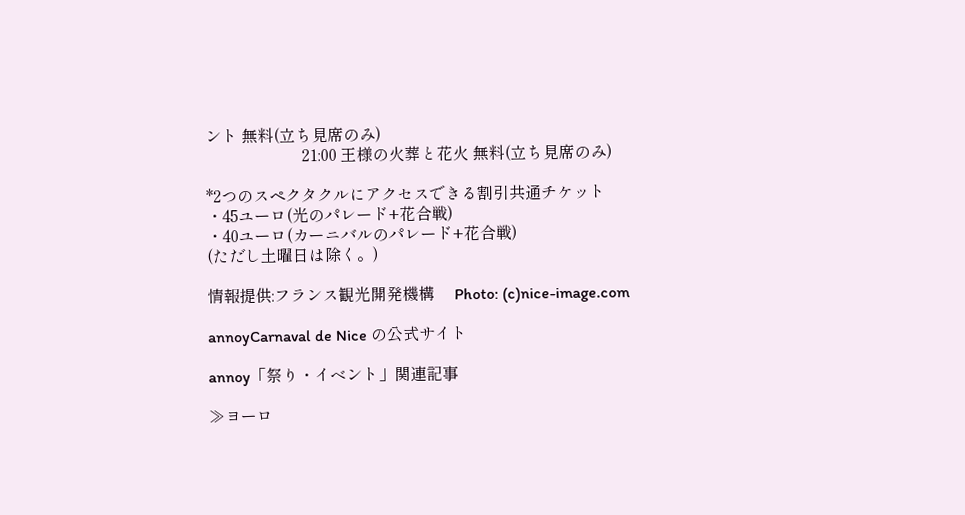ント 無料(立ち見席のみ)
                        21:00 王様の火葬と花火 無料(立ち見席のみ)

*2つのスペクタクルにアクセスできる割引共通チケット
・45ユーロ(光のパレード+花合戦)
・40ユーロ(カーニバルのパレード+花合戦)
(ただし土曜日は除く。)

情報提供:フランス観光開発機構     Photo: (c)nice-image.com

annoyCarnaval de Nice の公式サイト

annoy「祭り・イベント」関連記事

≫ヨーロ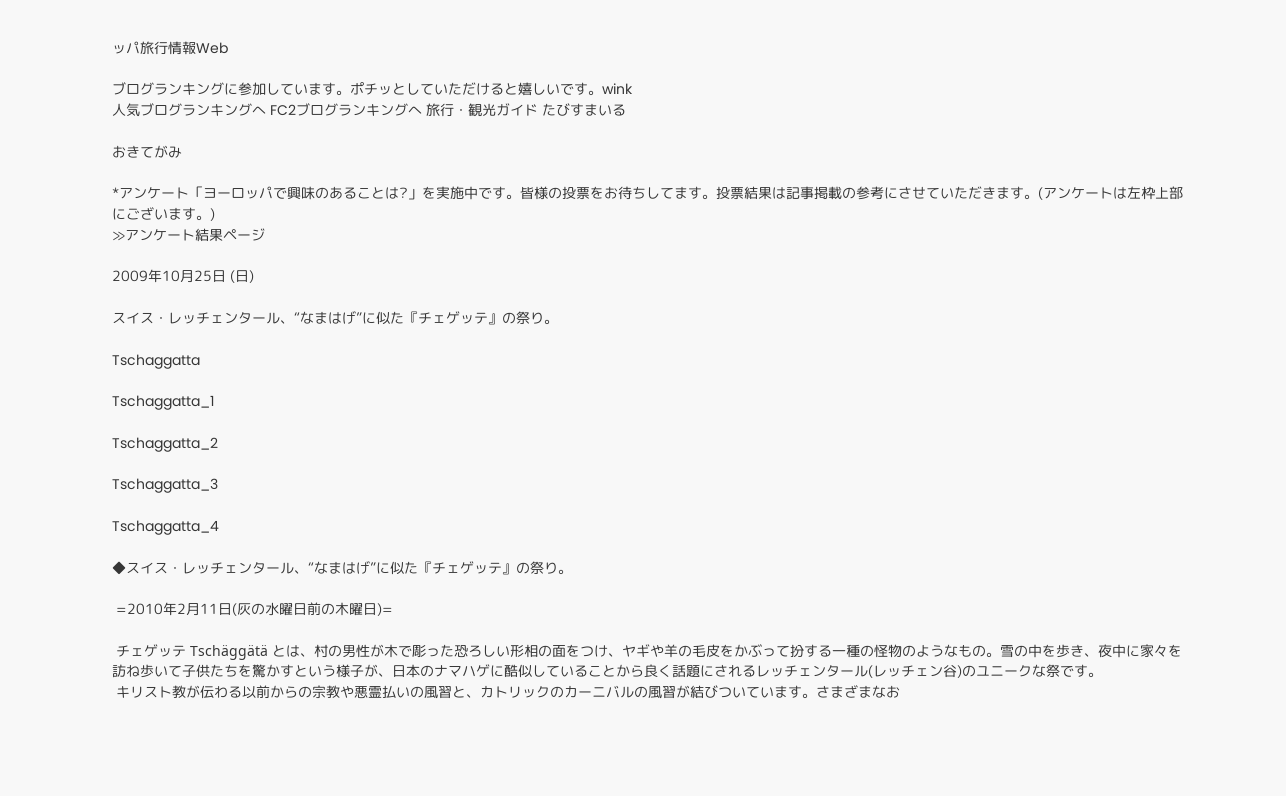ッパ旅行情報Web

ブログランキングに参加しています。ポチッとしていただけると嬉しいです。wink
人気ブログランキングへ FC2ブログランキングへ 旅行・観光ガイド たびすまいる

おきてがみ

*アンケート「ヨーロッパで興味のあることは?」を実施中です。皆様の投票をお待ちしてます。投票結果は記事掲載の参考にさせていただきます。(アンケートは左枠上部にございます。)
≫アンケート結果ページ

2009年10月25日 (日)

スイス・レッチェンタール、“なまはげ”に似た『チェゲッテ』の祭り。

Tschaggatta

Tschaggatta_1

Tschaggatta_2

Tschaggatta_3

Tschaggatta_4

◆スイス・レッチェンタール、“なまはげ”に似た『チェゲッテ』の祭り。

 =2010年2月11日(灰の水曜日前の木曜日)=

 チェゲッテ Tschäggätä とは、村の男性が木で彫った恐ろしい形相の面をつけ、ヤギや羊の毛皮をかぶって扮する一種の怪物のようなもの。雪の中を歩き、夜中に家々を訪ね歩いて子供たちを驚かすという様子が、日本のナマハゲに酷似していることから良く話題にされるレッチェンタール(レッチェン谷)のユニークな祭です。
 キリスト教が伝わる以前からの宗教や悪霊払いの風習と、カトリックのカーニバルの風習が結びついています。さまざまなお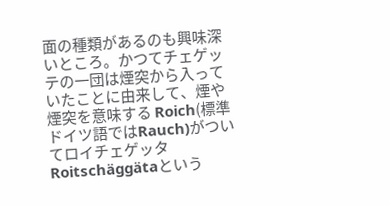面の種類があるのも興味深いところ。かつてチェゲッテの一団は煙突から入っていたことに由来して、煙や煙突を意味する Roich(標準ドイツ語ではRauch)がついてロイチェゲッタRoitschäggätaという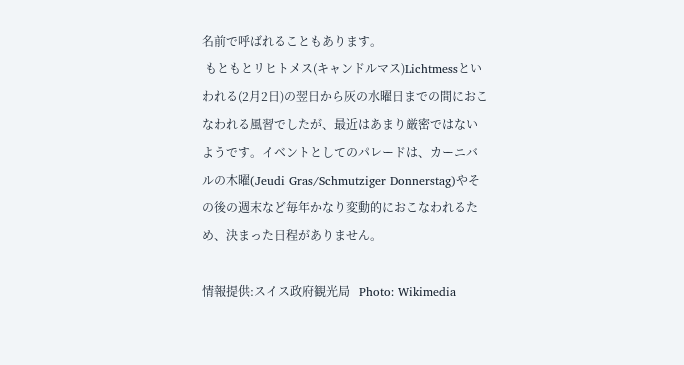名前で呼ばれることもあります。
 もともとリヒトメス(キャンドルマス)Lichtmessといわれる(2月2日)の翌日から灰の水曜日までの間におこなわれる風習でしたが、最近はあまり厳密ではないようです。イベントとしてのパレードは、カーニバルの木曜(Jeudi Gras/Schmutziger Donnerstag)やその後の週末など毎年かなり変動的におこなわれるため、決まった日程がありません。

情報提供:スイス政府観光局   Photo: Wikimedia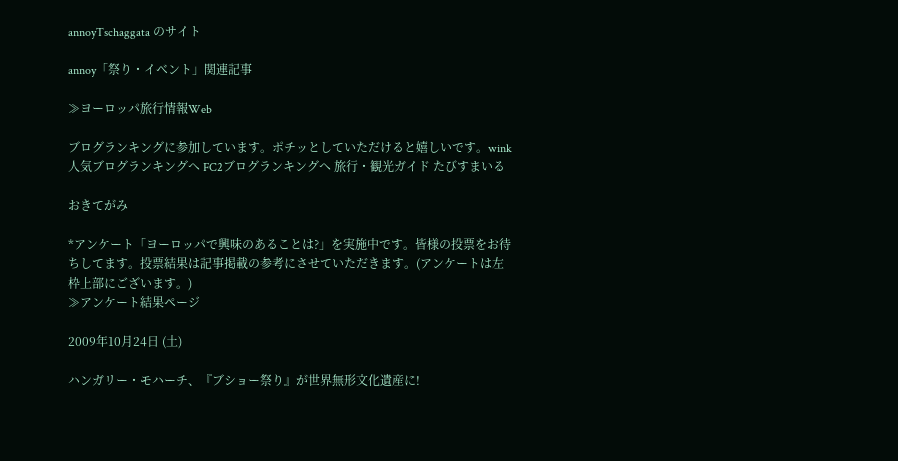annoyTschaggata のサイト

annoy「祭り・イベント」関連記事

≫ヨーロッパ旅行情報Web

ブログランキングに参加しています。ポチッとしていただけると嬉しいです。wink
人気ブログランキングへ FC2ブログランキングへ 旅行・観光ガイド たびすまいる

おきてがみ

*アンケート「ヨーロッパで興味のあることは?」を実施中です。皆様の投票をお待ちしてます。投票結果は記事掲載の参考にさせていただきます。(アンケートは左枠上部にございます。)
≫アンケート結果ページ

2009年10月24日 (土)

ハンガリー・モハーチ、『ブショー祭り』が世界無形文化遺産に!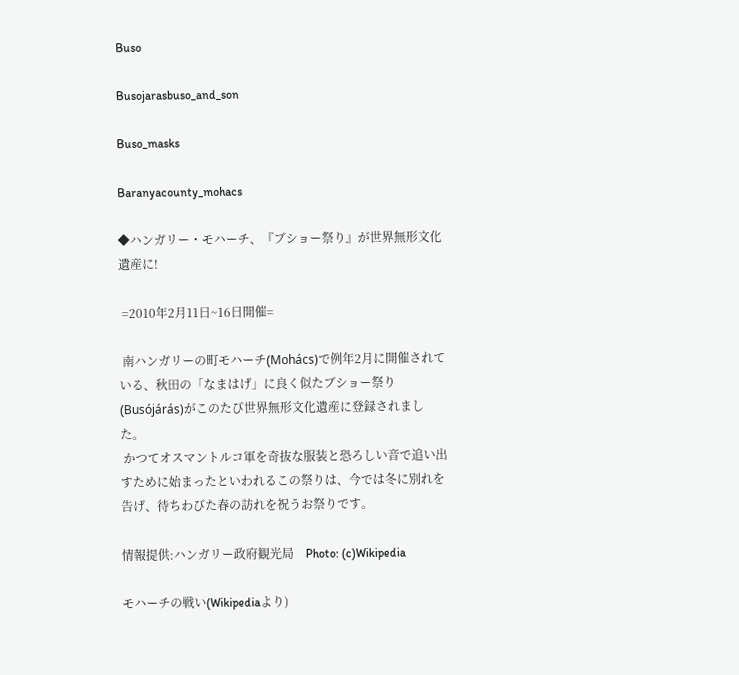Buso

Busojarasbuso_and_son

Buso_masks

Baranyacounty_mohacs

◆ハンガリー・モハーチ、『ブショー祭り』が世界無形文化遺産に!

 =2010年2月11日~16日開催=

 南ハンガリーの町モハーチ(Mohács)で例年2月に開催されている、秋田の「なまはげ」に良く似たブショー祭り(Busójárás)がこのたび世界無形文化遺産に登録されました。
 かつてオスマントルコ軍を奇抜な服装と恐ろしい音で追い出すために始まったといわれるこの祭りは、今では冬に別れを告げ、待ちわびた春の訪れを祝うお祭りです。

情報提供:ハンガリー政府観光局    Photo: (c)Wikipedia

モハーチの戦い(Wikipediaより)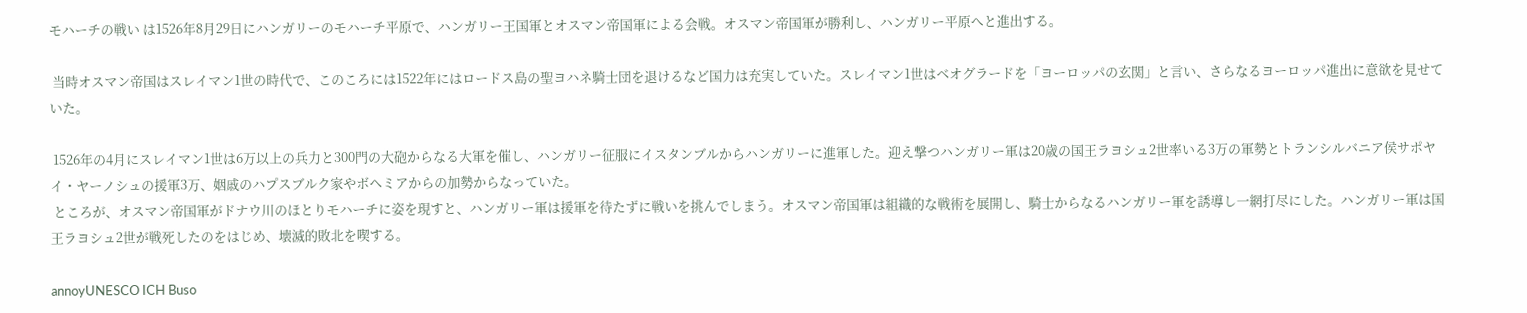モハーチの戦い は1526年8月29日にハンガリーのモハーチ平原で、ハンガリー王国軍とオスマン帝国軍による会戦。オスマン帝国軍が勝利し、ハンガリー平原へと進出する。

 当時オスマン帝国はスレイマン1世の時代で、このころには1522年にはロードス島の聖ヨハネ騎士団を退けるなど国力は充実していた。スレイマン1世はベオグラードを「ヨーロッパの玄関」と言い、さらなるヨーロッパ進出に意欲を見せていた。

 1526年の4月にスレイマン1世は6万以上の兵力と300門の大砲からなる大軍を催し、ハンガリー征服にイスタンブルからハンガリーに進軍した。迎え撃つハンガリー軍は20歳の国王ラヨシュ2世率いる3万の軍勢とトランシルバニア侯サポヤイ・ヤーノシュの援軍3万、姻戚のハプスブルク家やボヘミアからの加勢からなっていた。
 ところが、オスマン帝国軍がドナウ川のほとりモハーチに姿を現すと、ハンガリー軍は援軍を待たずに戦いを挑んでしまう。オスマン帝国軍は組織的な戦術を展開し、騎士からなるハンガリー軍を誘導し一網打尽にした。ハンガリー軍は国王ラヨシュ2世が戦死したのをはじめ、壊滅的敗北を喫する。

annoyUNESCO ICH Buso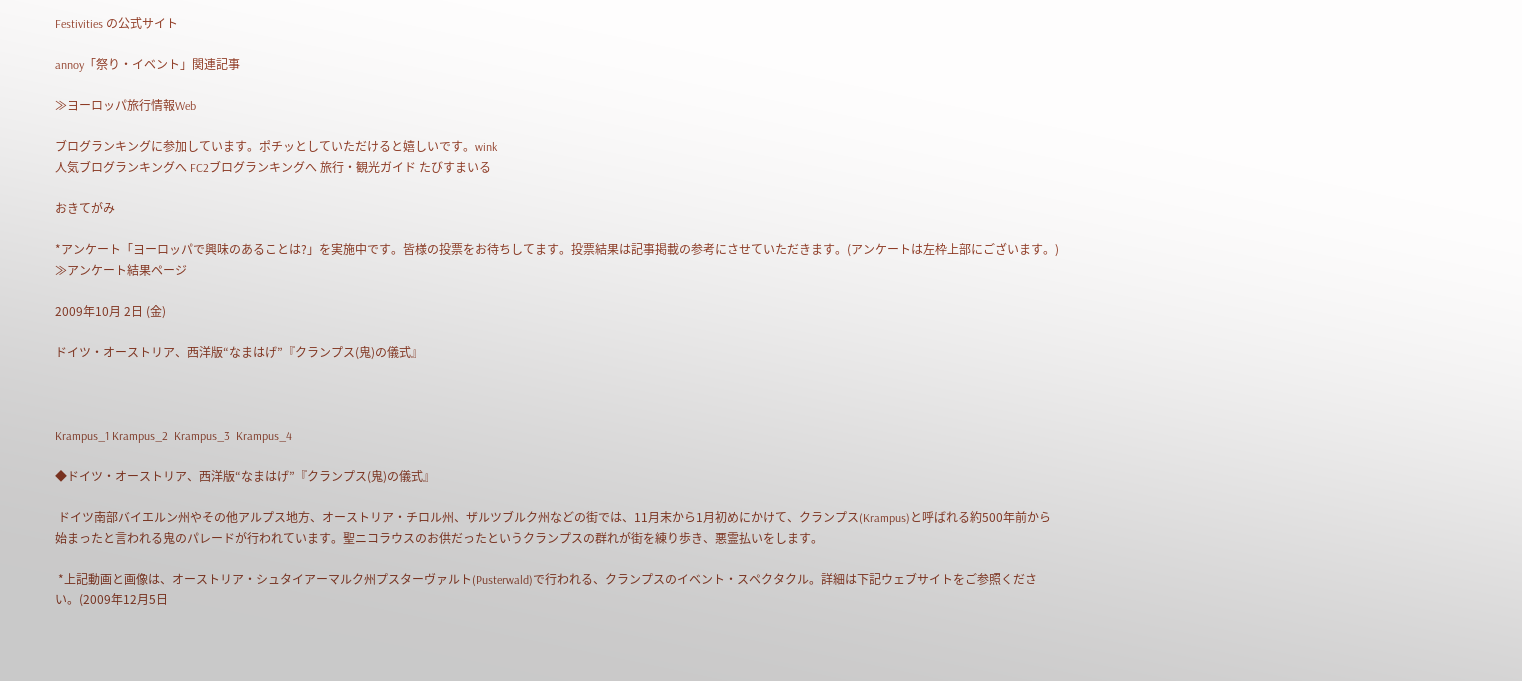Festivities の公式サイト

annoy「祭り・イベント」関連記事

≫ヨーロッパ旅行情報Web

ブログランキングに参加しています。ポチッとしていただけると嬉しいです。wink
人気ブログランキングへ FC2ブログランキングへ 旅行・観光ガイド たびすまいる

おきてがみ

*アンケート「ヨーロッパで興味のあることは?」を実施中です。皆様の投票をお待ちしてます。投票結果は記事掲載の参考にさせていただきます。(アンケートは左枠上部にございます。)
≫アンケート結果ページ

2009年10月 2日 (金)

ドイツ・オーストリア、西洋版“なまはげ”『クランプス(鬼)の儀式』



Krampus_1 Krampus_2  Krampus_3  Krampus_4

◆ドイツ・オーストリア、西洋版“なまはげ”『クランプス(鬼)の儀式』

 ドイツ南部バイエルン州やその他アルプス地方、オーストリア・チロル州、ザルツブルク州などの街では、11月末から1月初めにかけて、クランプス(Krampus)と呼ばれる約500年前から始まったと言われる鬼のパレードが行われています。聖ニコラウスのお供だったというクランプスの群れが街を練り歩き、悪霊払いをします。

 *上記動画と画像は、オーストリア・シュタイアーマルク州プスターヴァルト(Pusterwald)で行われる、クランプスのイベント・スペクタクル。詳細は下記ウェブサイトをご参照ください。(2009年12月5日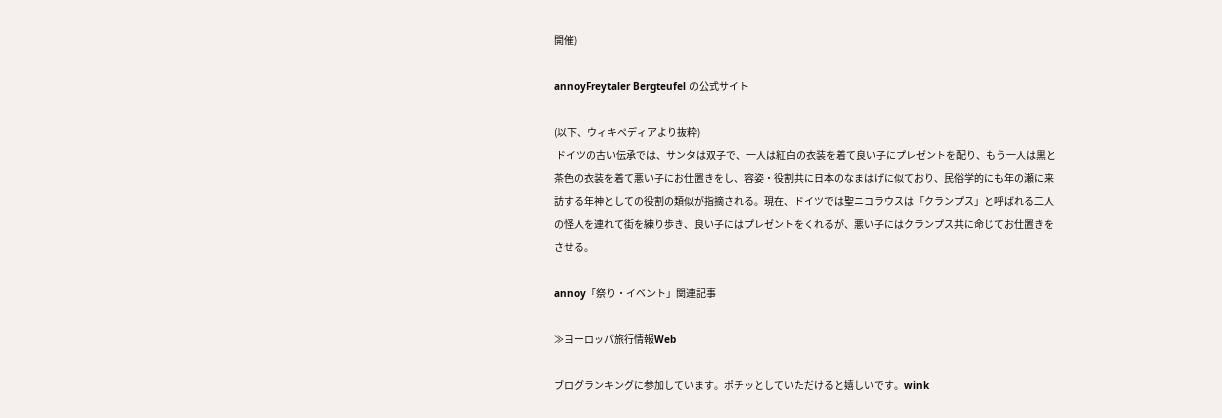開催)

annoyFreytaler Bergteufel の公式サイト

(以下、ウィキペディアより抜粋)
 ドイツの古い伝承では、サンタは双子で、一人は紅白の衣装を着て良い子にプレゼントを配り、もう一人は黒と茶色の衣装を着て悪い子にお仕置きをし、容姿・役割共に日本のなまはげに似ており、民俗学的にも年の瀬に来訪する年神としての役割の類似が指摘される。現在、ドイツでは聖ニコラウスは「クランプス」と呼ばれる二人の怪人を連れて街を練り歩き、良い子にはプレゼントをくれるが、悪い子にはクランプス共に命じてお仕置きをさせる。

annoy「祭り・イベント」関連記事

≫ヨーロッパ旅行情報Web

ブログランキングに参加しています。ポチッとしていただけると嬉しいです。wink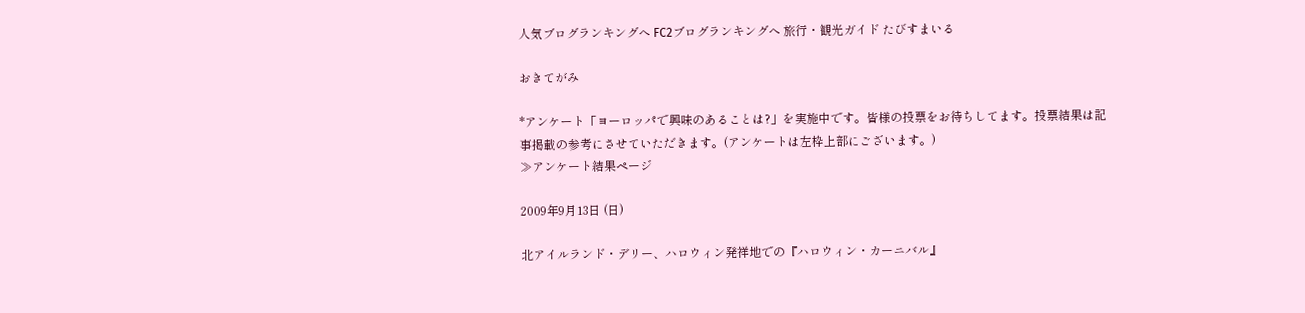人気ブログランキングへ FC2ブログランキングへ 旅行・観光ガイド たびすまいる

おきてがみ

*アンケート「ヨーロッパで興味のあることは?」を実施中です。皆様の投票をお待ちしてます。投票結果は記事掲載の参考にさせていただきます。(アンケートは左枠上部にございます。)
≫アンケート結果ページ

2009年9月13日 (日)

北アイルランド・デリー、ハロウィン発祥地での『ハロウィン・カーニバル』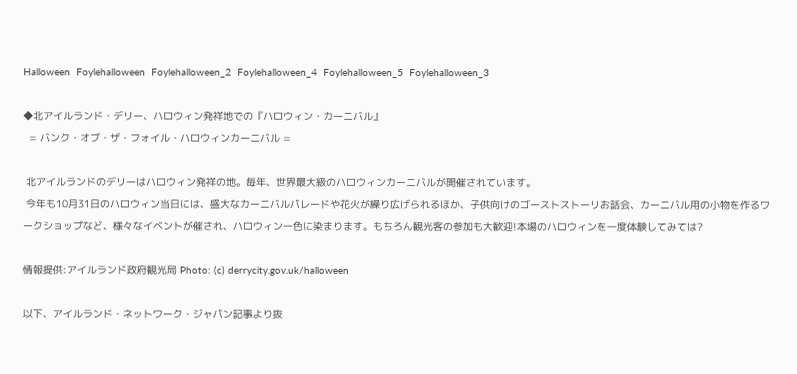Halloween  Foylehalloween  Foylehalloween_2  Foylehalloween_4  Foylehalloween_5  Foylehalloween_3

◆北アイルランド・デリー、ハロウィン発祥地での『ハロウィン・カーニバル』
  = バンク・オブ・ザ・フォイル・ハロウィンカーニバル =

 北アイルランドのデリーはハロウィン発祥の地。毎年、世界最大級のハロウィンカーニバルが開催されています。
 今年も10月31日のハロウィン当日には、盛大なカーニバルパレードや花火が繰り広げられるほか、子供向けのゴーストストーリお話会、カーニバル用の小物を作るワークショップなど、様々なイベントが催され、ハロウィン一色に染まります。もちろん観光客の参加も大歓迎!本場のハロウィンを一度体験してみては?

情報提供:アイルランド政府観光局 Photo: (c) derrycity.gov.uk/halloween

以下、アイルランド・ネットワーク・ジャパン記事より抜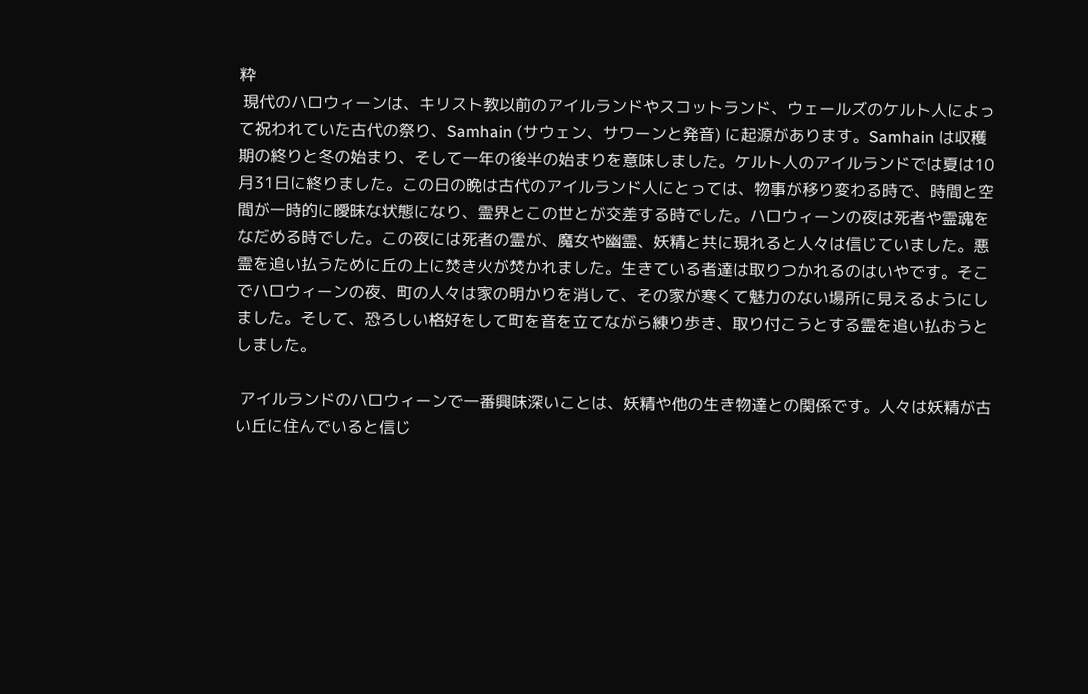粋
 現代のハロウィーンは、キリスト教以前のアイルランドやスコットランド、ウェールズのケルト人によって祝われていた古代の祭り、Samhain (サウェン、サワーンと発音) に起源があります。Samhain は収穫期の終りと冬の始まり、そして一年の後半の始まりを意味しました。ケルト人のアイルランドでは夏は10月31日に終りました。この日の晩は古代のアイルランド人にとっては、物事が移り変わる時で、時間と空間が一時的に曖昧な状態になり、霊界とこの世とが交差する時でした。ハロウィーンの夜は死者や霊魂をなだめる時でした。この夜には死者の霊が、魔女や幽霊、妖精と共に現れると人々は信じていました。悪霊を追い払うために丘の上に焚き火が焚かれました。生きている者達は取りつかれるのはいやです。そこでハロウィーンの夜、町の人々は家の明かりを消して、その家が寒くて魅力のない場所に見えるようにしました。そして、恐ろしい格好をして町を音を立てながら練り歩き、取り付こうとする霊を追い払おうとしました。

 アイルランドのハロウィーンで一番興味深いことは、妖精や他の生き物達との関係です。人々は妖精が古い丘に住んでいると信じ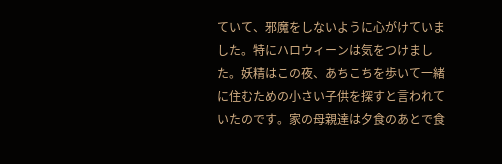ていて、邪魔をしないように心がけていました。特にハロウィーンは気をつけました。妖精はこの夜、あちこちを歩いて一緒に住むための小さい子供を探すと言われていたのです。家の母親達は夕食のあとで食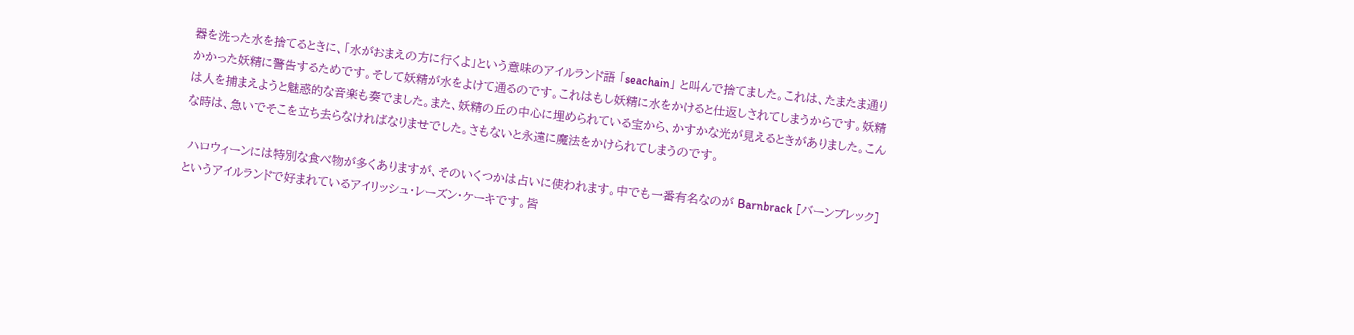器を洗った水を捨てるときに、「水がおまえの方に行くよ」という意味のアイルランド語 「seachain」 と叫んで捨てました。これは、たまたま通りかかった妖精に警告するためです。そして妖精が水をよけて通るのです。これはもし妖精に水をかけると仕返しされてしまうからです。妖精は人を捕まえようと魅惑的な音楽も奏でました。また、妖精の丘の中心に埋められている宝から、かすかな光が見えるときがありました。こんな時は、急いでそこを立ち去らなければなりませでした。さもないと永遠に魔法をかけられてしまうのです。

 ハロウィーンには特別な食べ物が多くありますが、そのいくつかは占いに使われます。中でも一番有名なのが Barnbrack [バーンブレック] というアイルランドで好まれているアイリッシュ・レーズン・ケーキです。皆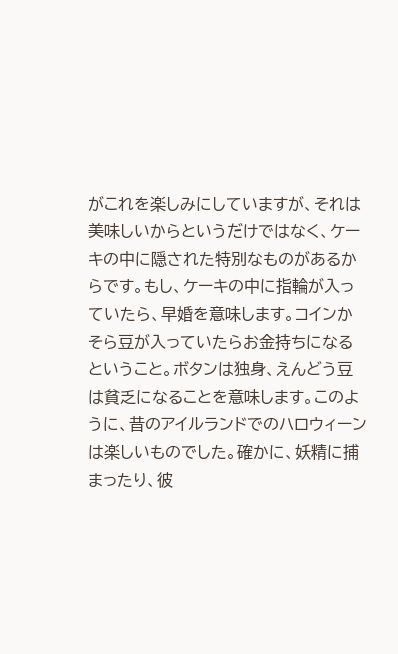がこれを楽しみにしていますが、それは美味しいからというだけではなく、ケーキの中に隠された特別なものがあるからです。もし、ケーキの中に指輪が入っていたら、早婚を意味します。コインかそら豆が入っていたらお金持ちになるということ。ボタンは独身、えんどう豆は貧乏になることを意味します。このように、昔のアイルランドでのハロウィーンは楽しいものでした。確かに、妖精に捕まったり、彼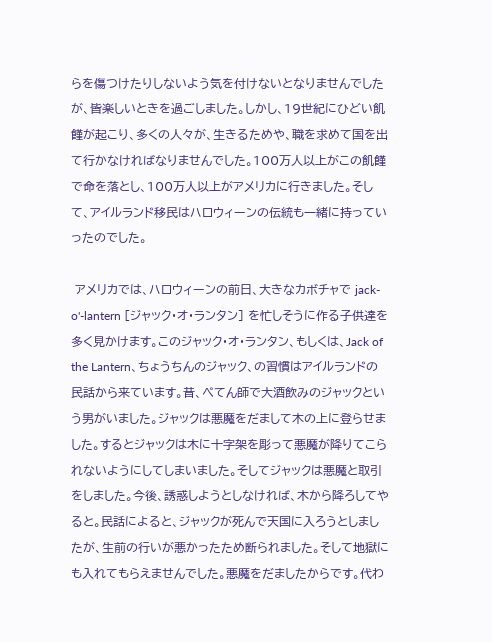らを傷つけたりしないよう気を付けないとなりませんでしたが、皆楽しいときを過ごしました。しかし、19世紀にひどい飢饉が起こり、多くの人々が、生きるためや、職を求めて国を出て行かなければなりませんでした。100万人以上がこの飢饉で命を落とし、100万人以上がアメリカに行きました。そして、アイルランド移民はハロウィーンの伝統も一緒に持っていったのでした。

 アメリカでは、ハロウィーンの前日、大きなカボチャで jack-o'-lantern [ジャック・オ・ランタン] を忙しそうに作る子供達を多く見かけます。このジャック・オ・ランタン、もしくは、Jack of the Lantern、ちょうちんのジャック、の習慣はアイルランドの民話から来ています。昔、ぺてん師で大酒飲みのジャックという男がいました。ジャックは悪魔をだまして木の上に登らせました。するとジャックは木に十字架を彫って悪魔が降りてこられないようにしてしまいました。そしてジャックは悪魔と取引をしました。今後、誘惑しようとしなければ、木から降ろしてやると。民話によると、ジャックが死んで天国に入ろうとしましたが、生前の行いが悪かったため断られました。そして地獄にも入れてもらえませんでした。悪魔をだましたからです。代わ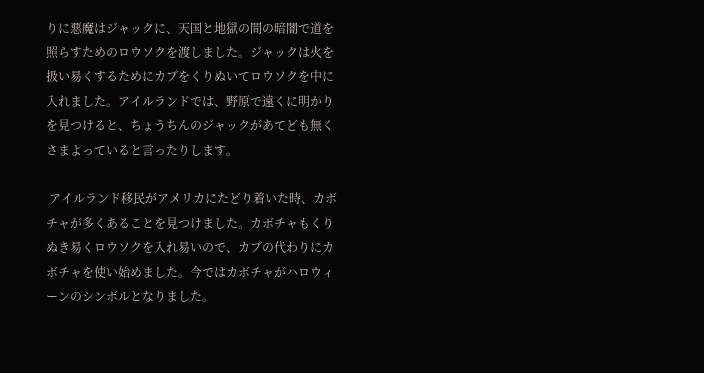りに悪魔はジャックに、天国と地獄の間の暗闇で道を照らすためのロウソクを渡しました。ジャックは火を扱い易くするためにカブをくりぬいてロウソクを中に入れました。アイルランドでは、野原で遠くに明かりを見つけると、ちょうちんのジャックがあてども無くさまよっていると言ったりします。

 アイルランド移民がアメリカにたどり着いた時、カボチャが多くあることを見つけました。カボチャもくりぬき易くロウソクを入れ易いので、カブの代わりにカボチャを使い始めました。今ではカボチャがハロウィーンのシンボルとなりました。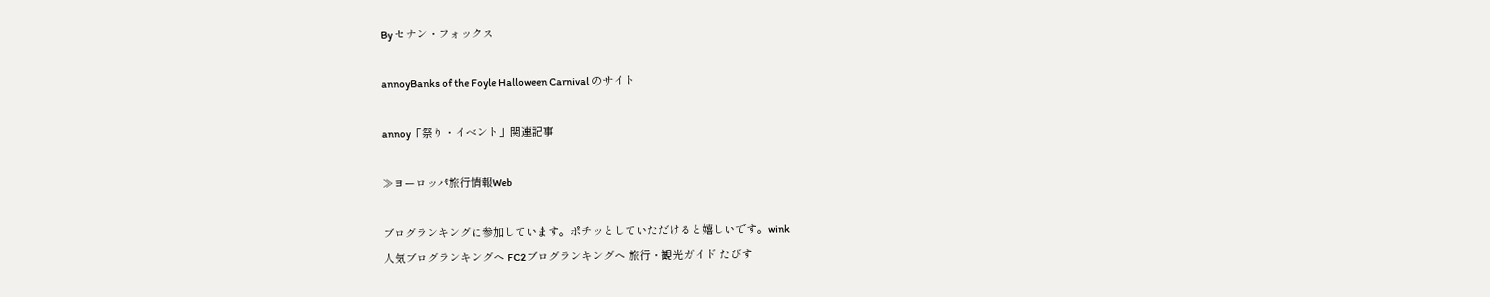By セナン・フォックス

annoyBanks of the Foyle Halloween Carnival のサイト

annoy「祭り・イベント」関連記事

≫ヨーロッパ旅行情報Web

ブログランキングに参加しています。ポチッとしていただけると嬉しいです。wink
人気ブログランキングへ FC2ブログランキングへ 旅行・観光ガイド たびす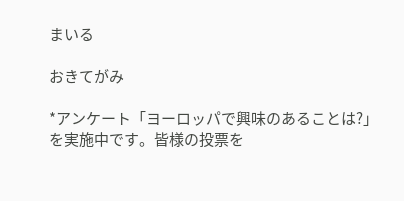まいる

おきてがみ

*アンケート「ヨーロッパで興味のあることは?」を実施中です。皆様の投票を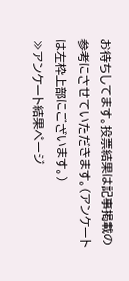お待ちしてます。投票結果は記事掲載の参考にさせていただきます。(アンケートは左枠上部にございます。)
≫アンケート結果ページ